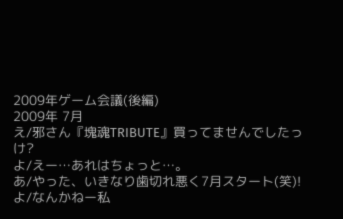2009年ゲーム会議(後編)
2009年 7月
え/邪さん『塊魂TRIBUTE』買ってませんでしたっけ?
よ/えー…あれはちょっと…。
あ/やった、いきなり歯切れ悪く7月スタート(笑)!
よ/なんかねー私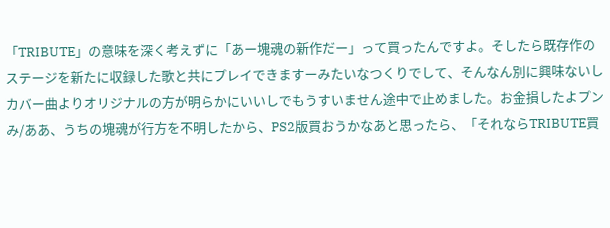「TRIBUTE」の意味を深く考えずに「あー塊魂の新作だー」って買ったんですよ。そしたら既存作のステージを新たに収録した歌と共にプレイできますーみたいなつくりでして、そんなん別に興味ないしカバー曲よりオリジナルの方が明らかにいいしでもうすいません途中で止めました。お金損したよプン
み/ああ、うちの塊魂が行方を不明したから、PS2版買おうかなあと思ったら、「それならTRIBUTE買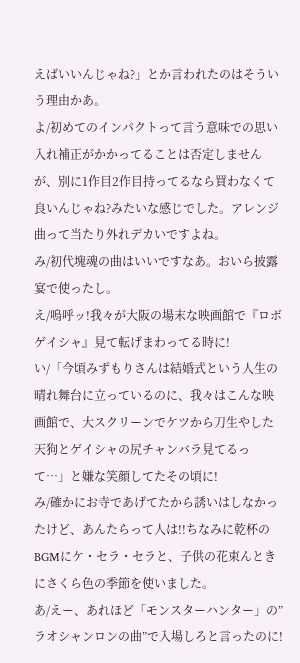えばいいんじゃね?」とか言われたのはそういう理由かあ。
よ/初めてのインパクトって言う意味での思い入れ補正がかかってることは否定しませんが、別に1作目2作目持ってるなら買わなくて良いんじゃね?みたいな感じでした。アレンジ曲って当たり外れデカいですよね。
み/初代塊魂の曲はいいですなあ。おいら披露宴で使ったし。
え/嗚呼ッ!我々が大阪の場末な映画館で『ロボゲイシャ』見て転げまわってる時に!
い/「今頃みずもりさんは結婚式という人生の晴れ舞台に立っているのに、我々はこんな映画館で、大スクリーンでケツから刀生やした天狗とゲイシャの尻チャンバラ見てるって…」と嫌な笑顔してたその頃に!
み/確かにお寺であげてたから誘いはしなかったけど、あんたらって人は!!ちなみに乾杯のBGMにケ・セラ・セラと、子供の花束んときにさくら色の季節を使いました。
あ/えー、あれほど「モンスターハンター」の”ラオシャンロンの曲”で入場しろと言ったのに!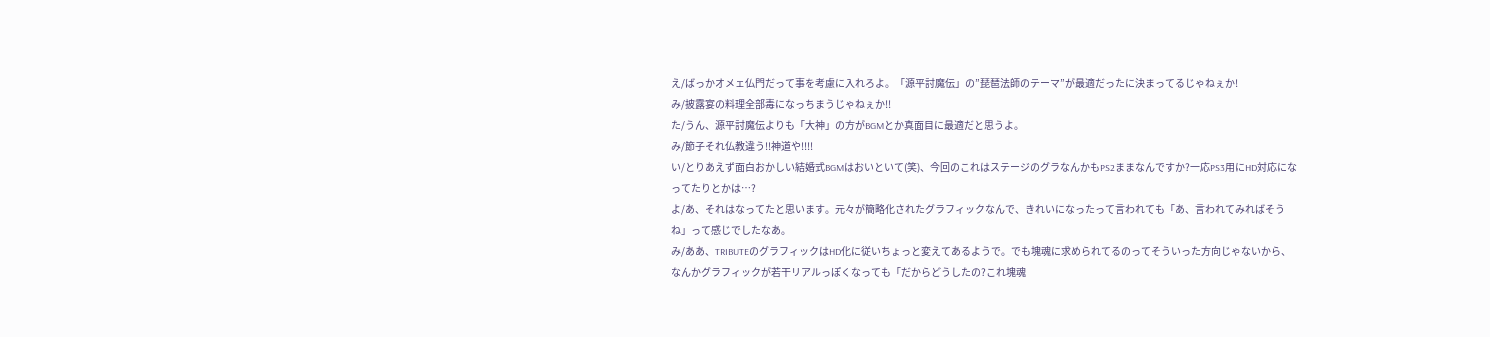え/ばっかオメェ仏門だって事を考慮に入れろよ。「源平討魔伝」の”琵琶法師のテーマ”が最適だったに決まってるじゃねぇか!
み/披露宴の料理全部毒になっちまうじゃねぇか!!
た/うん、源平討魔伝よりも「大神」の方がBGMとか真面目に最適だと思うよ。
み/節子それ仏教違う!!神道や!!!!
い/とりあえず面白おかしい結婚式BGMはおいといて(笑)、今回のこれはステージのグラなんかもPS2ままなんですか?一応PS3用にHD対応になってたりとかは…?
よ/あ、それはなってたと思います。元々が簡略化されたグラフィックなんで、きれいになったって言われても「あ、言われてみればそうね」って感じでしたなあ。
み/ああ、TRIBUTEのグラフィックはHD化に従いちょっと変えてあるようで。でも塊魂に求められてるのってそういった方向じゃないから、なんかグラフィックが若干リアルっぽくなっても「だからどうしたの?これ塊魂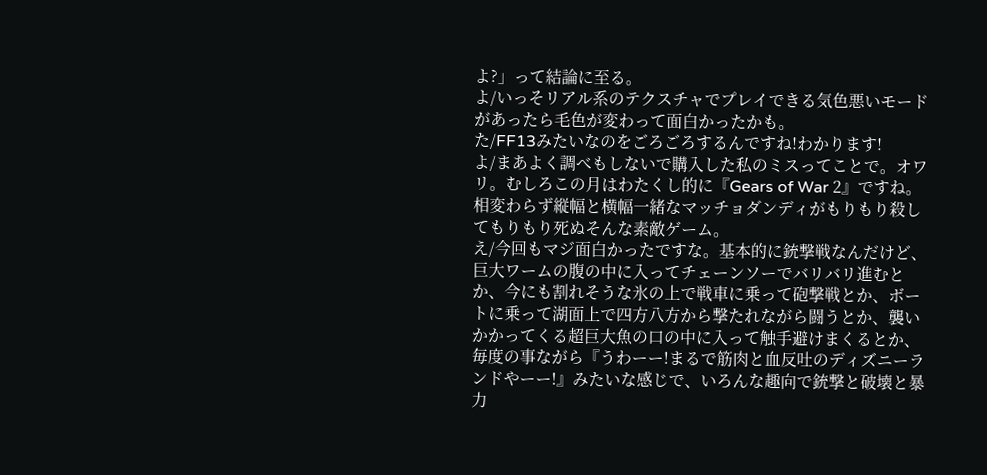よ?」って結論に至る。
よ/いっそリアル系のテクスチャでプレイできる気色悪いモードがあったら毛色が変わって面白かったかも。
た/FF13みたいなのをごろごろするんですね!わかります!
よ/まあよく調べもしないで購入した私のミスってことで。オワリ。むしろこの月はわたくし的に『Gears of War 2』ですね。相変わらず縦幅と横幅一緒なマッチョダンディがもりもり殺してもりもり死ぬそんな素敵ゲーム。
え/今回もマジ面白かったですな。基本的に銃撃戦なんだけど、巨大ワームの腹の中に入ってチェーンソーでバリバリ進むとか、今にも割れそうな氷の上で戦車に乗って砲撃戦とか、ボートに乗って湖面上で四方八方から撃たれながら闘うとか、襲いかかってくる超巨大魚の口の中に入って触手避けまくるとか、毎度の事ながら『うわーー!まるで筋肉と血反吐のディズニーランドやーー!』みたいな感じで、いろんな趣向で銃撃と破壊と暴力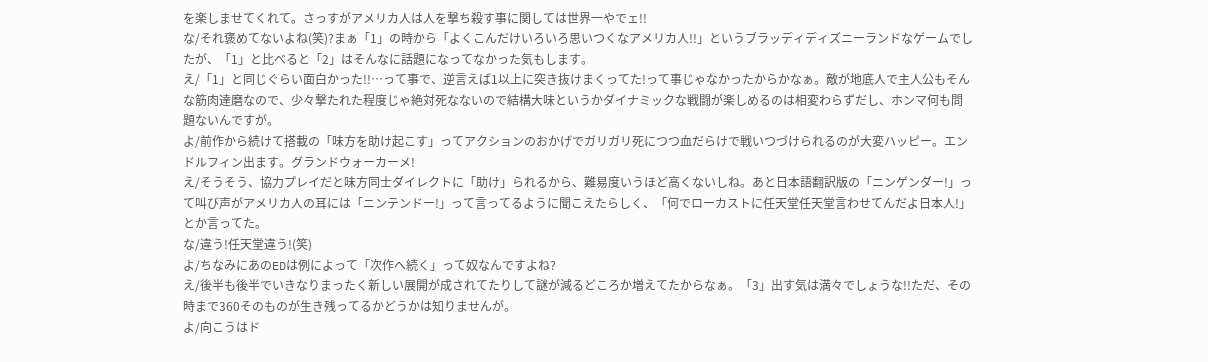を楽しませてくれて。さっすがアメリカ人は人を撃ち殺す事に関しては世界一やでェ!!
な/それ褒めてないよね(笑)?まぁ「1」の時から「よくこんだけいろいろ思いつくなアメリカ人!!」というブラッディディズニーランドなゲームでしたが、「1」と比べると「2」はそんなに話題になってなかった気もします。
え/「1」と同じぐらい面白かった!!…って事で、逆言えば1以上に突き抜けまくってた!って事じゃなかったからかなぁ。敵が地底人で主人公もそんな筋肉達磨なので、少々撃たれた程度じゃ絶対死なないので結構大味というかダイナミックな戦闘が楽しめるのは相変わらずだし、ホンマ何も問題ないんですが。
よ/前作から続けて搭載の「味方を助け起こす」ってアクションのおかげでガリガリ死につつ血だらけで戦いつづけられるのが大変ハッピー。エンドルフィン出ます。グランドウォーカーメ!
え/そうそう、協力プレイだと味方同士ダイレクトに「助け」られるから、難易度いうほど高くないしね。あと日本語翻訳版の「ニンゲンダー!」って叫び声がアメリカ人の耳には「ニンテンドー!」って言ってるように聞こえたらしく、「何でローカストに任天堂任天堂言わせてんだよ日本人!」とか言ってた。
な/違う!任天堂違う!(笑)
よ/ちなみにあのEDは例によって「次作へ続く」って奴なんですよね?
え/後半も後半でいきなりまったく新しい展開が成されてたりして謎が減るどころか増えてたからなぁ。「3」出す気は満々でしょうな!!ただ、その時まで360そのものが生き残ってるかどうかは知りませんが。
よ/向こうはド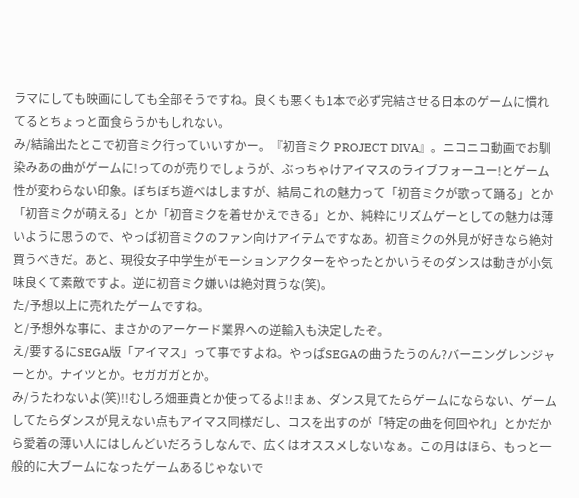ラマにしても映画にしても全部そうですね。良くも悪くも1本で必ず完結させる日本のゲームに慣れてるとちょっと面食らうかもしれない。
み/結論出たとこで初音ミク行っていいすかー。『初音ミク PROJECT DIVA』。ニコニコ動画でお馴染みあの曲がゲームに!ってのが売りでしょうが、ぶっちゃけアイマスのライブフォーユー!とゲーム性が変わらない印象。ぼちぼち遊べはしますが、結局これの魅力って「初音ミクが歌って踊る」とか「初音ミクが萌える」とか「初音ミクを着せかえできる」とか、純粋にリズムゲーとしての魅力は薄いように思うので、やっぱ初音ミクのファン向けアイテムですなあ。初音ミクの外見が好きなら絶対買うべきだ。あと、現役女子中学生がモーションアクターをやったとかいうそのダンスは動きが小気味良くて素敵ですよ。逆に初音ミク嫌いは絶対買うな(笑)。
た/予想以上に売れたゲームですね。
と/予想外な事に、まさかのアーケード業界への逆輸入も決定したぞ。
え/要するにSEGA版「アイマス」って事ですよね。やっぱSEGAの曲うたうのん?バーニングレンジャーとか。ナイツとか。セガガガとか。
み/うたわないよ(笑)!!むしろ畑亜貴とか使ってるよ!!まぁ、ダンス見てたらゲームにならない、ゲームしてたらダンスが見えない点もアイマス同様だし、コスを出すのが「特定の曲を何回やれ」とかだから愛着の薄い人にはしんどいだろうしなんで、広くはオススメしないなぁ。この月はほら、もっと一般的に大ブームになったゲームあるじゃないで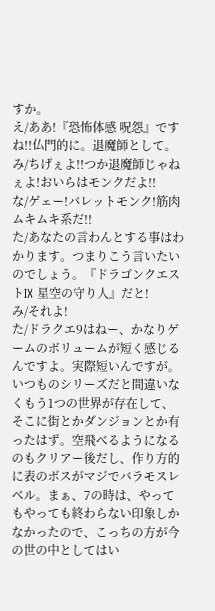すか。
え/ああ!『恐怖体感 呪怨』ですね!!仏門的に。退魔師として。
み/ちげぇよ!!つか退魔師じゃねぇよ!おいらはモンクだよ!!
な/ゲェー!バレットモンク!筋肉ムキムキ系だ!!
た/あなたの言わんとする事はわかります。つまりこう言いたいのでしょう。『ドラゴンクエストIX 星空の守り人』だと!
み/それよ!
た/ドラクエ9はねー、かなりゲームのボリュームが短く感じるんですよ。実際短いんですが。いつものシリーズだと間違いなくもう1つの世界が存在して、そこに街とかダンジョンとか有ったはず。空飛べるようになるのもクリアー後だし、作り方的に表のボスがマジでバラモスレベル。まぁ、7の時は、やってもやっても終わらない印象しかなかったので、こっちの方が今の世の中としてはい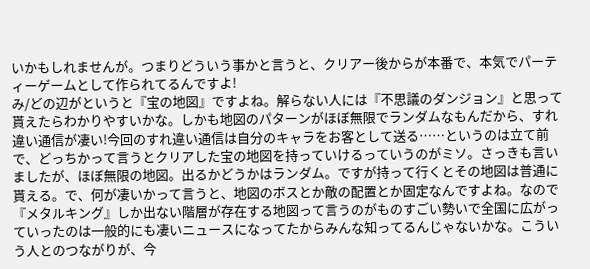いかもしれませんが。つまりどういう事かと言うと、クリアー後からが本番で、本気でパーティーゲームとして作られてるんですよ!
み/どの辺がというと『宝の地図』ですよね。解らない人には『不思議のダンジョン』と思って貰えたらわかりやすいかな。しかも地図のパターンがほぼ無限でランダムなもんだから、すれ違い通信が凄い!今回のすれ違い通信は自分のキャラをお客として送る……というのは立て前で、どっちかって言うとクリアした宝の地図を持っていけるっていうのがミソ。さっきも言いましたが、ほぼ無限の地図。出るかどうかはランダム。ですが持って行くとその地図は普通に貰える。で、何が凄いかって言うと、地図のボスとか敵の配置とか固定なんですよね。なので『メタルキング』しか出ない階層が存在する地図って言うのがものすごい勢いで全国に広がっていったのは一般的にも凄いニュースになってたからみんな知ってるんじゃないかな。こういう人とのつながりが、今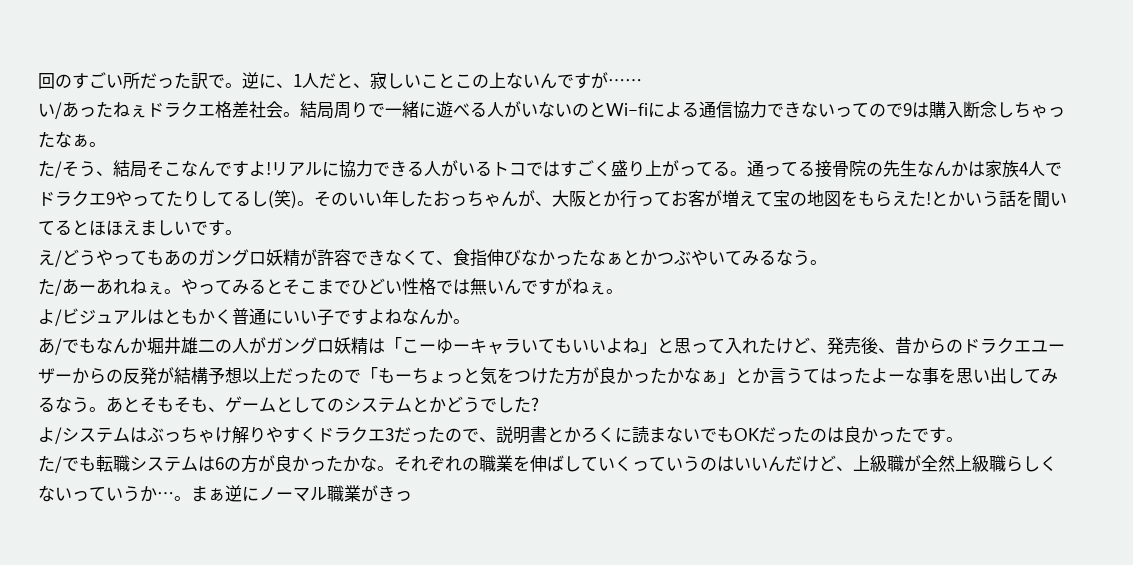回のすごい所だった訳で。逆に、1人だと、寂しいことこの上ないんですが……
い/あったねぇドラクエ格差社会。結局周りで一緒に遊べる人がいないのとWi−fiによる通信協力できないってので9は購入断念しちゃったなぁ。
た/そう、結局そこなんですよ!リアルに協力できる人がいるトコではすごく盛り上がってる。通ってる接骨院の先生なんかは家族4人でドラクエ9やってたりしてるし(笑)。そのいい年したおっちゃんが、大阪とか行ってお客が増えて宝の地図をもらえた!とかいう話を聞いてるとほほえましいです。
え/どうやってもあのガングロ妖精が許容できなくて、食指伸びなかったなぁとかつぶやいてみるなう。
た/あーあれねぇ。やってみるとそこまでひどい性格では無いんですがねぇ。
よ/ビジュアルはともかく普通にいい子ですよねなんか。
あ/でもなんか堀井雄二の人がガングロ妖精は「こーゆーキャラいてもいいよね」と思って入れたけど、発売後、昔からのドラクエユーザーからの反発が結構予想以上だったので「もーちょっと気をつけた方が良かったかなぁ」とか言うてはったよーな事を思い出してみるなう。あとそもそも、ゲームとしてのシステムとかどうでした?
よ/システムはぶっちゃけ解りやすくドラクエ3だったので、説明書とかろくに読まないでもOKだったのは良かったです。
た/でも転職システムは6の方が良かったかな。それぞれの職業を伸ばしていくっていうのはいいんだけど、上級職が全然上級職らしくないっていうか…。まぁ逆にノーマル職業がきっ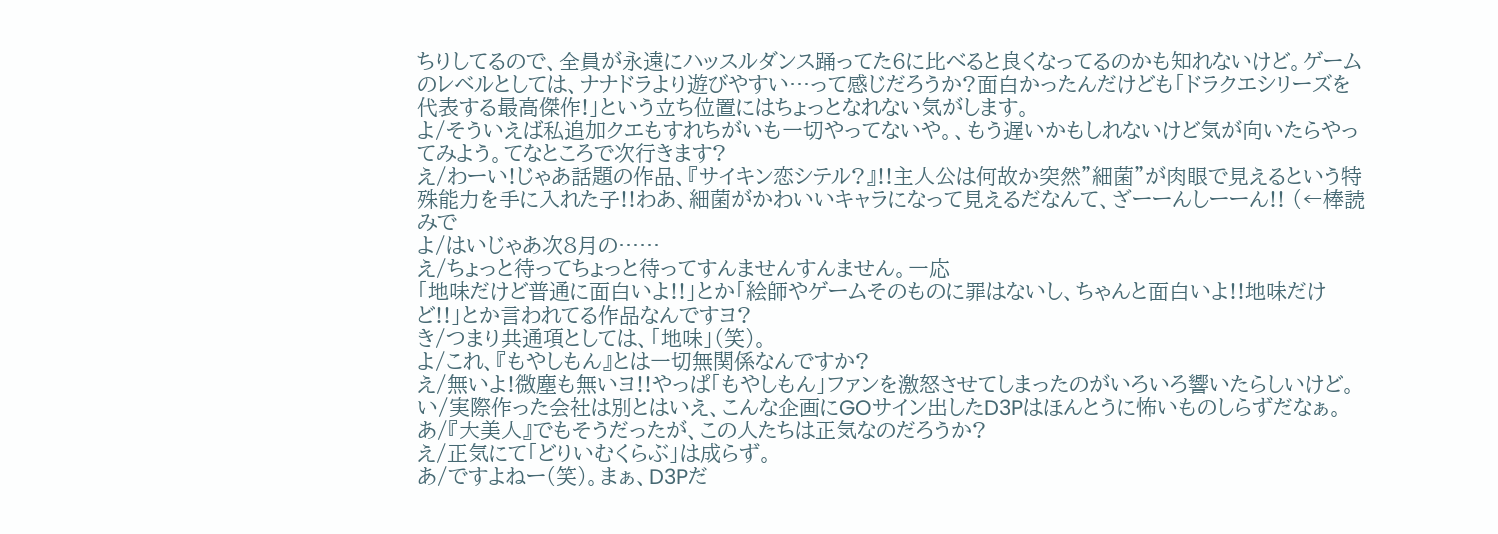ちりしてるので、全員が永遠にハッスルダンス踊ってた6に比べると良くなってるのかも知れないけど。ゲームのレベルとしては、ナナドラより遊びやすい…って感じだろうか?面白かったんだけども「ドラクエシリーズを代表する最高傑作!」という立ち位置にはちょっとなれない気がします。
よ/そういえば私追加クエもすれちがいも一切やってないや。、もう遅いかもしれないけど気が向いたらやってみよう。てなところで次行きます?
え/わーい!じゃあ話題の作品、『サイキン恋シテル?』!!主人公は何故か突然”細菌”が肉眼で見えるという特殊能力を手に入れた子!!わあ、細菌がかわいいキャラになって見えるだなんて、ざーーんしーーん!! (←棒読みで
よ/はいじゃあ次8月の……
え/ちょっと待ってちょっと待ってすんませんすんません。一応
「地味だけど普通に面白いよ!!」とか「絵師やゲームそのものに罪はないし、ちゃんと面白いよ!!地味だけど!!」とか言われてる作品なんですヨ?
き/つまり共通項としては、「地味」(笑)。
よ/これ、『もやしもん』とは一切無関係なんですか?
え/無いよ!微塵も無いヨ!!やっぱ「もやしもん」ファンを激怒させてしまったのがいろいろ響いたらしいけど。
い/実際作った会社は別とはいえ、こんな企画にGOサイン出したD3Pはほんとうに怖いものしらずだなぁ。
あ/『大美人』でもそうだったが、この人たちは正気なのだろうか?
え/正気にて「どりいむくらぶ」は成らず。
あ/ですよねー(笑)。まぁ、D3Pだ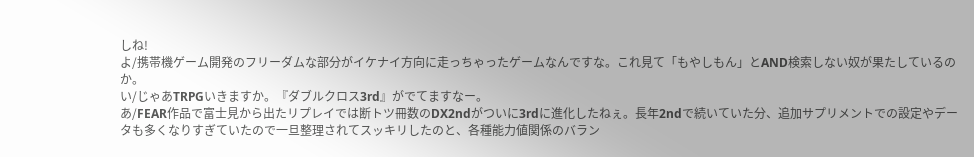しね!
よ/携帯機ゲーム開発のフリーダムな部分がイケナイ方向に走っちゃったゲームなんですな。これ見て「もやしもん」とAND検索しない奴が果たしているのか。
い/じゃあTRPGいきますか。『ダブルクロス3rd』がでてますなー。
あ/FEAR作品で富士見から出たリプレイでは断トツ冊数のDX2ndがついに3rdに進化したねぇ。長年2ndで続いていた分、追加サプリメントでの設定やデータも多くなりすぎていたので一旦整理されてスッキリしたのと、各種能力値関係のバラン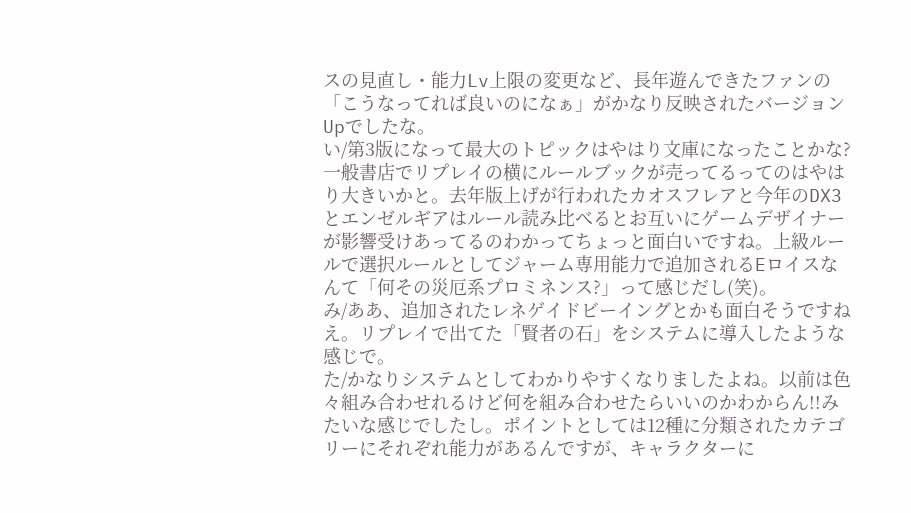スの見直し・能力Lv上限の変更など、長年遊んできたファンの「こうなってれば良いのになぁ」がかなり反映されたバージョンUpでしたな。
い/第3版になって最大のトピックはやはり文庫になったことかな?一般書店でリプレイの横にルールブックが売ってるってのはやはり大きいかと。去年版上げが行われたカオスフレアと今年のDX3とエンゼルギアはルール読み比べるとお互いにゲームデザイナーが影響受けあってるのわかってちょっと面白いですね。上級ルールで選択ルールとしてジャーム専用能力で追加されるEロイスなんて「何その災厄系プロミネンス?」って感じだし(笑)。
み/ああ、追加されたレネゲイドビーイングとかも面白そうですねえ。リプレイで出てた「賢者の石」をシステムに導入したような感じで。
た/かなりシステムとしてわかりやすくなりましたよね。以前は色々組み合わせれるけど何を組み合わせたらいいのかわからん!!みたいな感じでしたし。ポイントとしては12種に分類されたカテゴリーにそれぞれ能力があるんですが、キャラクターに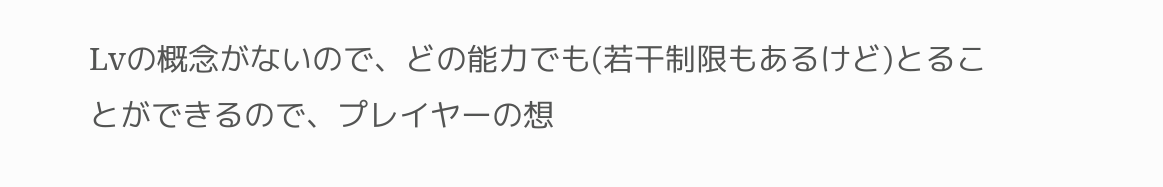Lvの概念がないので、どの能力でも(若干制限もあるけど)とることができるので、プレイヤーの想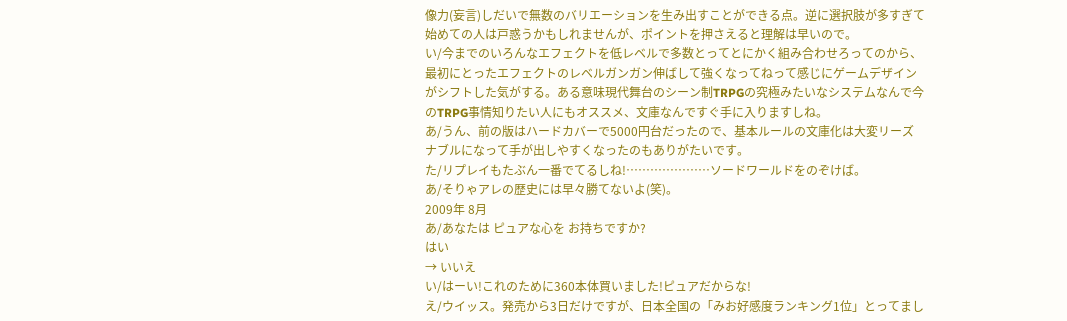像力(妄言)しだいで無数のバリエーションを生み出すことができる点。逆に選択肢が多すぎて始めての人は戸惑うかもしれませんが、ポイントを押さえると理解は早いので。
い/今までのいろんなエフェクトを低レベルで多数とってとにかく組み合わせろってのから、最初にとったエフェクトのレベルガンガン伸ばして強くなってねって感じにゲームデザインがシフトした気がする。ある意味現代舞台のシーン制TRPGの究極みたいなシステムなんで今のTRPG事情知りたい人にもオススメ、文庫なんですぐ手に入りますしね。
あ/うん、前の版はハードカバーで5000円台だったので、基本ルールの文庫化は大変リーズナブルになって手が出しやすくなったのもありがたいです。
た/リプレイもたぶん一番でてるしね!…………………ソードワールドをのぞけば。
あ/そりゃアレの歴史には早々勝てないよ(笑)。
2009年 8月
あ/あなたは ピュアな心を お持ちですか?
はい
→ いいえ
い/はーい!これのために360本体買いました!ピュアだからな!
え/ウイッス。発売から3日だけですが、日本全国の「みお好感度ランキング1位」とってまし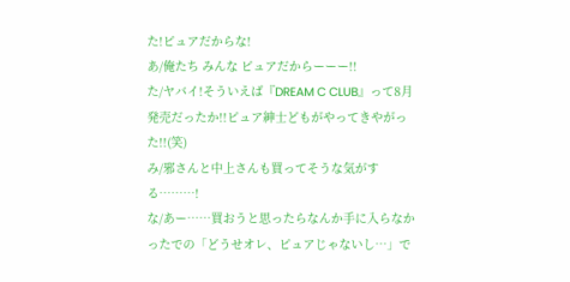た!ピュアだからな!
あ/俺たち みんな ピュアだからーーー!!
た/ヤバイ!そういえば『DREAM C CLUB』って8月発売だったか!!ピュア紳士どもがやってきやがった!!(笑)
み/邪さんと中上さんも買ってそうな気がする………!
な/あー……買おうと思ったらなんか手に入らなかったでの「どうせオレ、ピュアじゃないし…」で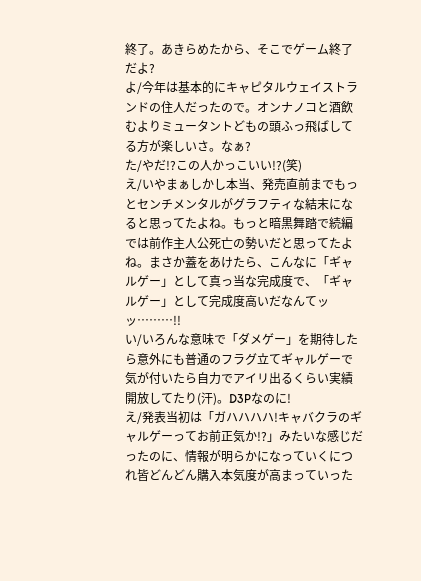終了。あきらめたから、そこでゲーム終了だよ?
よ/今年は基本的にキャピタルウェイストランドの住人だったので。オンナノコと酒飲むよりミュータントどもの頭ふっ飛ばしてる方が楽しいさ。なぁ?
た/やだ!?この人かっこいい!?(笑)
え/いやまぁしかし本当、発売直前までもっとセンチメンタルがグラフティな結末になると思ってたよね。もっと暗黒舞踏で続編では前作主人公死亡の勢いだと思ってたよね。まさか蓋をあけたら、こんなに「ギャルゲー」として真っ当な完成度で、「ギャルゲー」として完成度高いだなんてッッ………!!
い/いろんな意味で「ダメゲー」を期待したら意外にも普通のフラグ立てギャルゲーで気が付いたら自力でアイリ出るくらい実績開放してたり(汗)。D3Pなのに!
え/発表当初は「ガハハハハ!キャバクラのギャルゲーってお前正気か!?」みたいな感じだったのに、情報が明らかになっていくにつれ皆どんどん購入本気度が高まっていった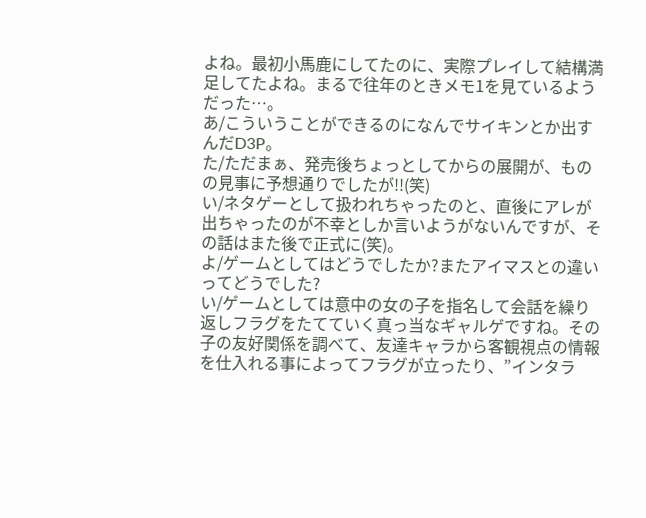よね。最初小馬鹿にしてたのに、実際プレイして結構満足してたよね。まるで往年のときメモ1を見ているようだった…。
あ/こういうことができるのになんでサイキンとか出すんだD3P。
た/ただまぁ、発売後ちょっとしてからの展開が、ものの見事に予想通りでしたが!!(笑)
い/ネタゲーとして扱われちゃったのと、直後にアレが出ちゃったのが不幸としか言いようがないんですが、その話はまた後で正式に(笑)。
よ/ゲームとしてはどうでしたか?またアイマスとの違いってどうでした?
い/ゲームとしては意中の女の子を指名して会話を繰り返しフラグをたてていく真っ当なギャルゲですね。その子の友好関係を調べて、友達キャラから客観視点の情報を仕入れる事によってフラグが立ったり、”インタラ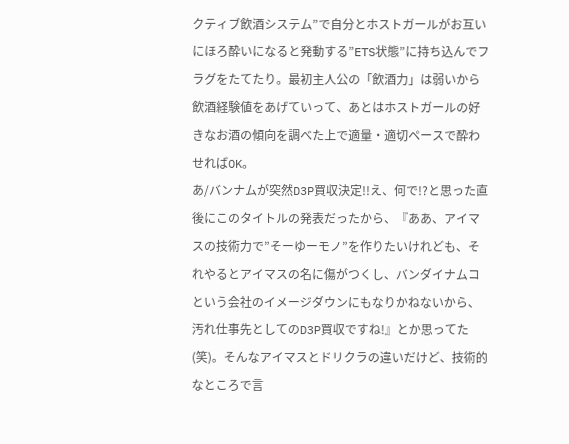クティブ飲酒システム”で自分とホストガールがお互いにほろ酔いになると発動する”ETS状態”に持ち込んでフラグをたてたり。最初主人公の「飲酒力」は弱いから飲酒経験値をあげていって、あとはホストガールの好きなお酒の傾向を調べた上で適量・適切ペースで酔わせればOK。
あ/バンナムが突然D3P買収決定!!え、何で!?と思った直後にこのタイトルの発表だったから、『ああ、アイマスの技術力で”そーゆーモノ”を作りたいけれども、それやるとアイマスの名に傷がつくし、バンダイナムコという会社のイメージダウンにもなりかねないから、汚れ仕事先としてのD3P買収ですね!』とか思ってた(笑)。そんなアイマスとドリクラの違いだけど、技術的なところで言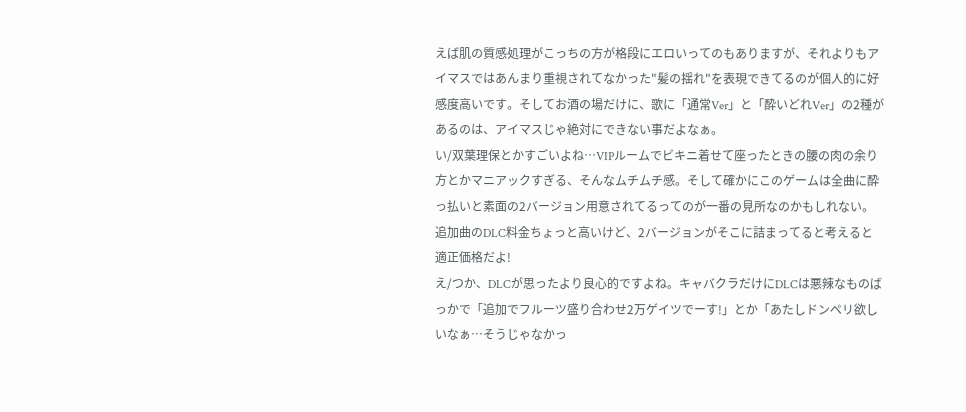えば肌の質感処理がこっちの方が格段にエロいってのもありますが、それよりもアイマスではあんまり重視されてなかった"髪の揺れ"を表現できてるのが個人的に好感度高いです。そしてお酒の場だけに、歌に「通常Ver」と「酔いどれVer」の2種があるのは、アイマスじゃ絶対にできない事だよなぁ。
い/双葉理保とかすごいよね…VIPルームでビキニ着せて座ったときの腰の肉の余り方とかマニアックすぎる、そんなムチムチ感。そして確かにこのゲームは全曲に酔っ払いと素面の2バージョン用意されてるってのが一番の見所なのかもしれない。追加曲のDLC料金ちょっと高いけど、2バージョンがそこに詰まってると考えると適正価格だよ!
え/つか、DLCが思ったより良心的ですよね。キャバクラだけにDLCは悪辣なものばっかで「追加でフルーツ盛り合わせ2万ゲイツでーす!」とか「あたしドンペリ欲しいなぁ…そうじゃなかっ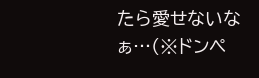たら愛せないなぁ…(※ドンペ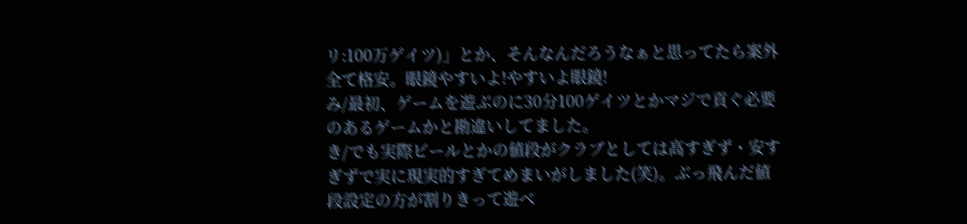リ:100万ゲイツ)」とか、そんなんだろうなぁと思ってたら案外全て格安。眼鏡やすいよ!やすいよ眼鏡!
み/最初、ゲームを遊ぶのに30分100ゲイツとかマジで貢ぐ必要のあるゲームかと勘違いしてました。
き/でも実際ビールとかの値段がクラブとしては高すぎず・安すぎずで実に現実的すぎてめまいがしました(笑)。ぶっ飛んだ値段設定の方が割りきって遊べ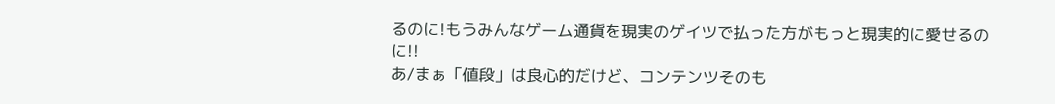るのに!もうみんなゲーム通貨を現実のゲイツで払った方がもっと現実的に愛せるのに!!
あ/まぁ「値段」は良心的だけど、コンテンツそのも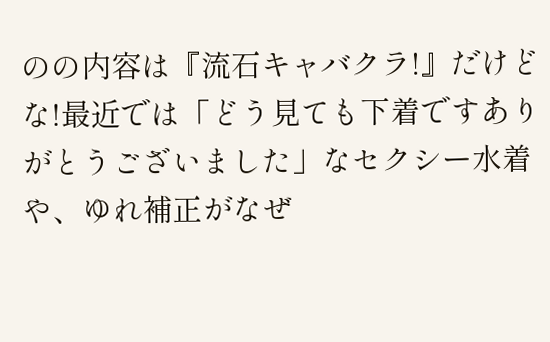のの内容は『流石キャバクラ!』だけどな!最近では「どう見ても下着ですありがとうございました」なセクシー水着や、ゆれ補正がなぜ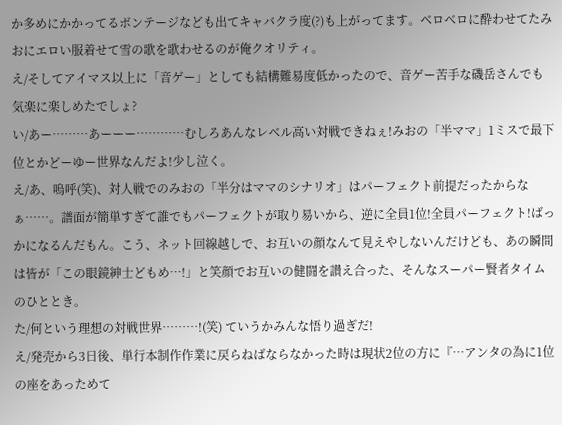か多めにかかってるボンテージなども出てキャバクラ度(?)も上がってます。ベロベロに酔わせてたみおにエロい服着せて雪の歌を歌わせるのが俺クオリティ。
え/そしてアイマス以上に「音ゲー」としても結構難易度低かったので、音ゲー苦手な磯岳さんでも気楽に楽しめたでしょ?
い/あー………あーーー…………むしろあんなレベル高い対戦できねぇ!みおの「半ママ」1ミスで最下位とかどーゆー世界なんだよ!少し泣く。
え/あ、嗚呼(笑)、対人戦でのみおの「半分はママのシナリオ」はパーフェクト前提だったからなぁ……。譜面が簡単すぎて誰でもパーフェクトが取り易いから、逆に全員1位!全員パーフェクト!ばっかになるんだもん。こう、ネット回線越しで、お互いの顔なんて見えやしないんだけども、あの瞬間は皆が「この眼鏡紳士どもめ…!」と笑顔でお互いの健闘を讃え合った、そんなスーパー賢者タイムのひととき。
た/何という理想の対戦世界………!(笑) ていうかみんな悟り過ぎだ!
え/発売から3日後、単行本制作作業に戻らねばならなかった時は現状2位の方に『…アンタの為に1位の座をあっためて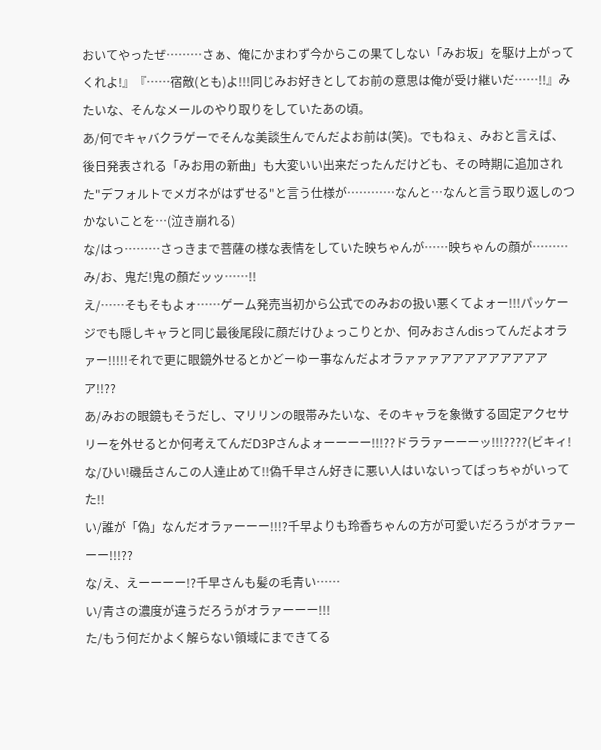おいてやったぜ………さぁ、俺にかまわず今からこの果てしない「みお坂」を駆け上がってくれよ!』『……宿敵(とも)よ!!!同じみお好きとしてお前の意思は俺が受け継いだ……!!』みたいな、そんなメールのやり取りをしていたあの頃。
あ/何でキャバクラゲーでそんな美談生んでんだよお前は(笑)。でもねぇ、みおと言えば、後日発表される「みお用の新曲」も大変いい出来だったんだけども、その時期に追加された"デフォルトでメガネがはずせる"と言う仕様が…………なんと…なんと言う取り返しのつかないことを…(泣き崩れる)
な/はっ………さっきまで菩薩の様な表情をしていた映ちゃんが……映ちゃんの顔が………
み/お、鬼だ!鬼の顏だッッ……!!
え/……そもそもよォ……ゲーム発売当初から公式でのみおの扱い悪くてよォー!!!パッケージでも隠しキャラと同じ最後尾段に顔だけひょっこりとか、何みおさんdisってんだよオラァー!!!!!それで更に眼鏡外せるとかどーゆー事なんだよオラァァァアアアアアアアアアア!!??
あ/みおの眼鏡もそうだし、マリリンの眼帯みたいな、そのキャラを象徴する固定アクセサリーを外せるとか何考えてんだD3Pさんよォーーーー!!!??ドララァーーーッ!!!????(ビキィ!
な/ひい!磯岳さんこの人達止めて!!偽千早さん好きに悪い人はいないってばっちゃがいってた!!
い/誰が「偽」なんだオラァーーー!!!?千早よりも玲香ちゃんの方が可愛いだろうがオラァーーー!!!??
な/え、えーーーー!?千早さんも髪の毛青い……
い/青さの濃度が違うだろうがオラァーーー!!!
た/もう何だかよく解らない領域にまできてる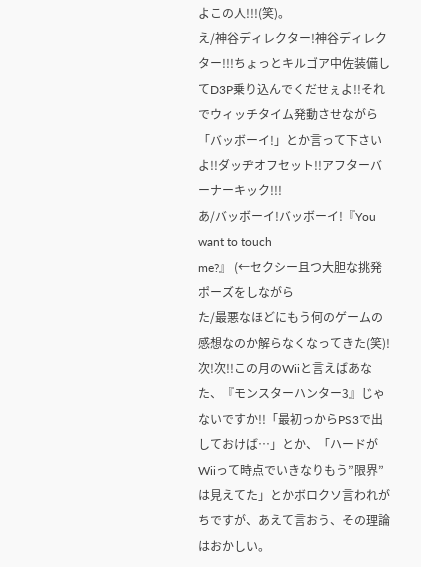よこの人!!!(笑)。
え/神谷ディレクター!神谷ディレクター!!!ちょっとキルゴア中佐装備してD3P乗り込んでくだせぇよ!!それでウィッチタイム発動させながら「バッボーイ!」とか言って下さいよ!!ダッヂオフセット!!アフターバーナーキック!!!
あ/バッボーイ!バッボーイ!『You want to touch
me?』 (←セクシー且つ大胆な挑発ポーズをしながら
た/最悪なほどにもう何のゲームの感想なのか解らなくなってきた(笑)!次!次!!この月のWiiと言えばあなた、『モンスターハンター3』じゃないですか!!「最初っからPS3で出しておけば…」とか、「ハードがWiiって時点でいきなりもう”限界”は見えてた」とかボロクソ言われがちですが、あえて言おう、その理論はおかしい。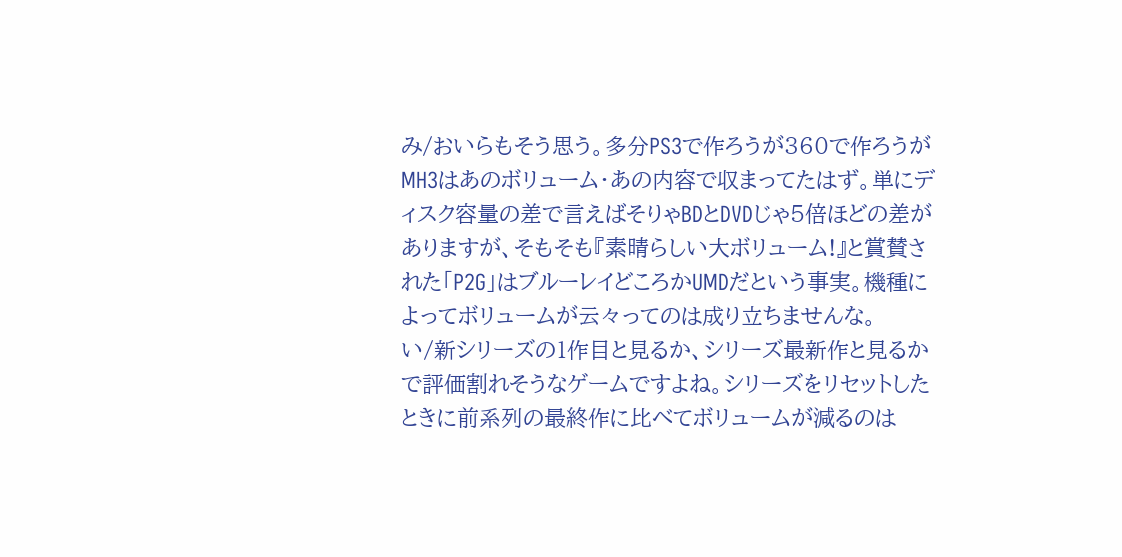み/おいらもそう思う。多分PS3で作ろうが360で作ろうがMH3はあのボリューム・あの内容で収まってたはず。単にディスク容量の差で言えばそりゃBDとDVDじゃ5倍ほどの差がありますが、そもそも『素晴らしい大ボリューム!』と賞賛された「P2G」はブルーレイどころかUMDだという事実。機種によってボリュームが云々ってのは成り立ちませんな。
い/新シリーズの1作目と見るか、シリーズ最新作と見るかで評価割れそうなゲームですよね。シリーズをリセットしたときに前系列の最終作に比べてボリュームが減るのは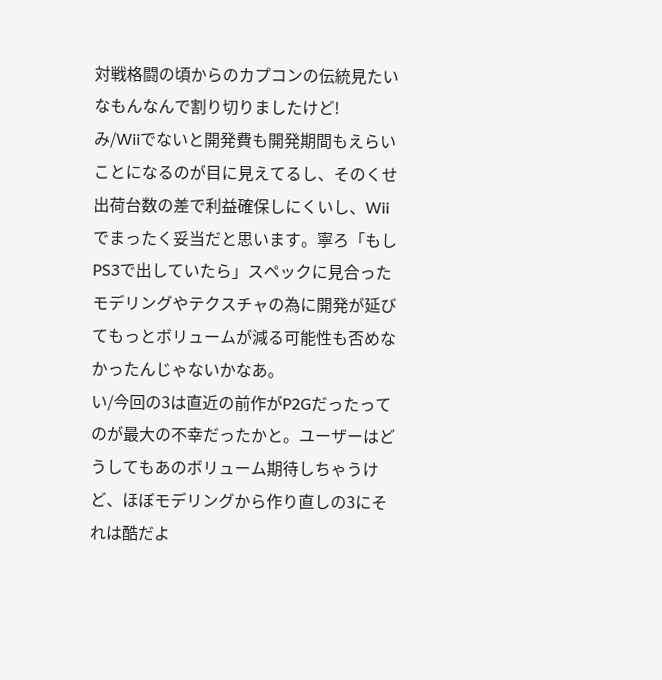対戦格闘の頃からのカプコンの伝統見たいなもんなんで割り切りましたけど!
み/Wiiでないと開発費も開発期間もえらいことになるのが目に見えてるし、そのくせ出荷台数の差で利益確保しにくいし、Wiiでまったく妥当だと思います。寧ろ「もしPS3で出していたら」スペックに見合ったモデリングやテクスチャの為に開発が延びてもっとボリュームが減る可能性も否めなかったんじゃないかなあ。
い/今回の3は直近の前作がP2Gだったってのが最大の不幸だったかと。ユーザーはどうしてもあのボリューム期待しちゃうけど、ほぼモデリングから作り直しの3にそれは酷だよ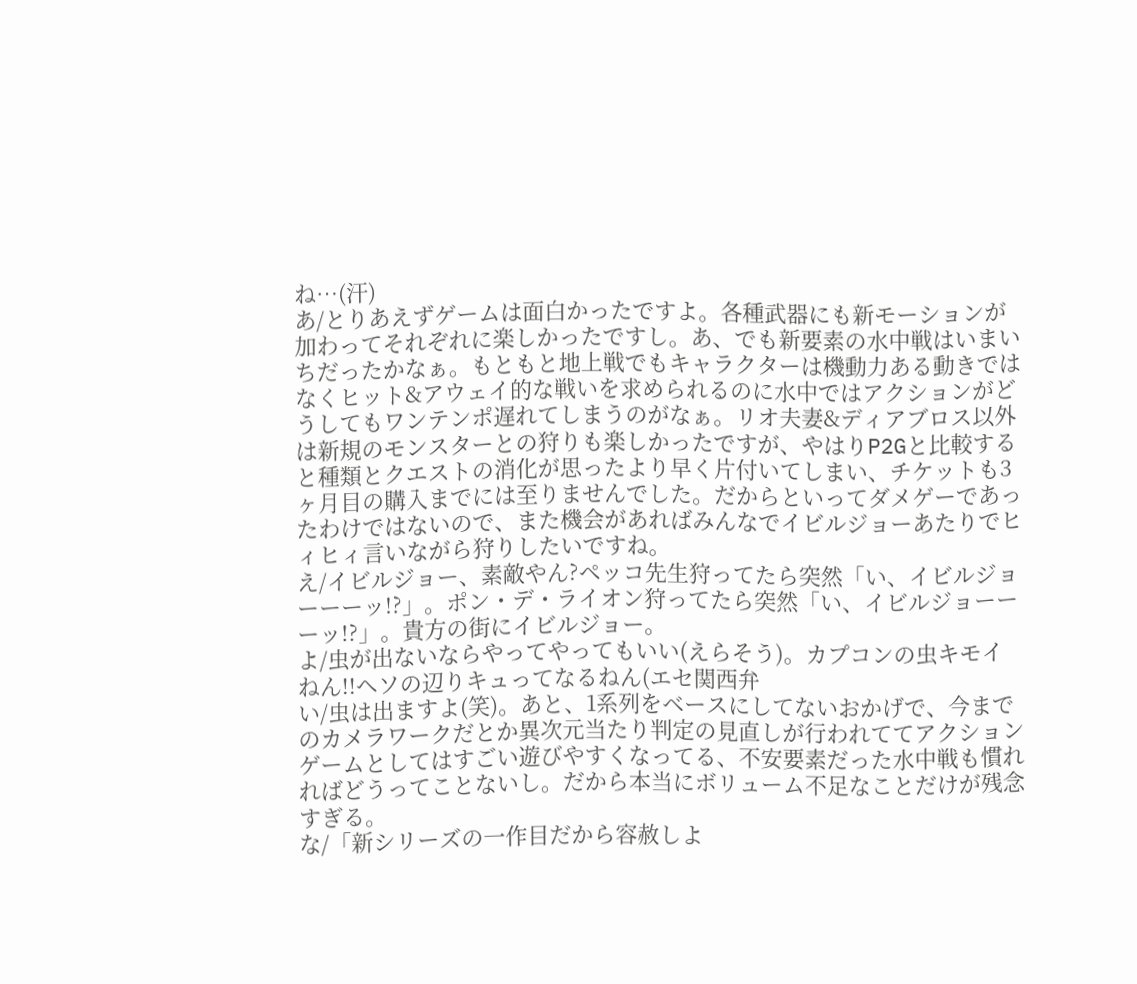ね…(汗)
あ/とりあえずゲームは面白かったですよ。各種武器にも新モーションが加わってそれぞれに楽しかったですし。あ、でも新要素の水中戦はいまいちだったかなぁ。もともと地上戦でもキャラクターは機動力ある動きではなくヒット&アウェイ的な戦いを求められるのに水中ではアクションがどうしてもワンテンポ遅れてしまうのがなぁ。リオ夫妻&ディアブロス以外は新規のモンスターとの狩りも楽しかったですが、やはりP2Gと比較すると種類とクエストの消化が思ったより早く片付いてしまい、チケットも3ヶ月目の購入までには至りませんでした。だからといってダメゲーであったわけではないので、また機会があればみんなでイビルジョーあたりでヒィヒィ言いながら狩りしたいですね。
え/イビルジョー、素敵やん?ペッコ先生狩ってたら突然「い、イビルジョーーーッ!?」。ポン・デ・ライオン狩ってたら突然「い、イビルジョーーーッ!?」。貴方の街にイビルジョー。
よ/虫が出ないならやってやってもいい(えらそう)。カプコンの虫キモイねん!!ヘソの辺りキュってなるねん(エセ関西弁
い/虫は出ますよ(笑)。あと、1系列をベースにしてないおかげで、今までのカメラワークだとか異次元当たり判定の見直しが行われててアクションゲームとしてはすごい遊びやすくなってる、不安要素だった水中戦も慣れればどうってことないし。だから本当にボリューム不足なことだけが残念すぎる。
な/「新シリーズの一作目だから容赦しよ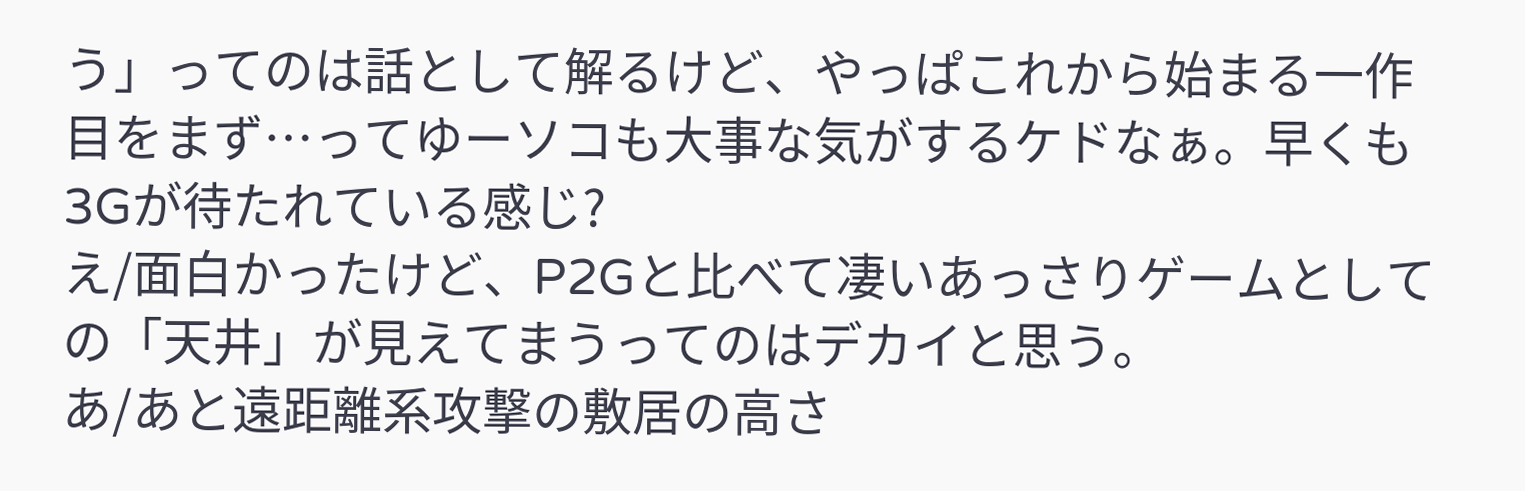う」ってのは話として解るけど、やっぱこれから始まる一作目をまず…ってゆーソコも大事な気がするケドなぁ。早くも3Gが待たれている感じ?
え/面白かったけど、P2Gと比べて凄いあっさりゲームとしての「天井」が見えてまうってのはデカイと思う。
あ/あと遠距離系攻撃の敷居の高さ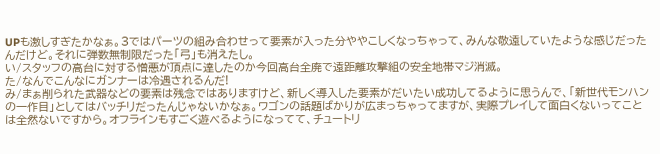UPも激しすぎたかなぁ。3ではパーツの組み合わせって要素が入った分ややこしくなっちゃって、みんな敬遠していたような感じだったんだけど。それに弾数無制限だった「弓」も消えたし。
い/スタッフの高台に対する憎悪が頂点に達したのか今回高台全廃で遠距離攻撃組の安全地帯マジ消滅。
た/なんでこんなにガンナーは冷遇されるんだ!
み/まぁ削られた武器などの要素は残念ではありますけど、新しく導入した要素がだいたい成功してるように思うんで、「新世代モンハンの一作目」としてはバッチリだったんじゃないかなぁ。ワゴンの話題ばかりが広まっちゃってますが、実際プレイして面白くないってことは全然ないですから。オフラインもすごく遊べるようになってて、チュートリ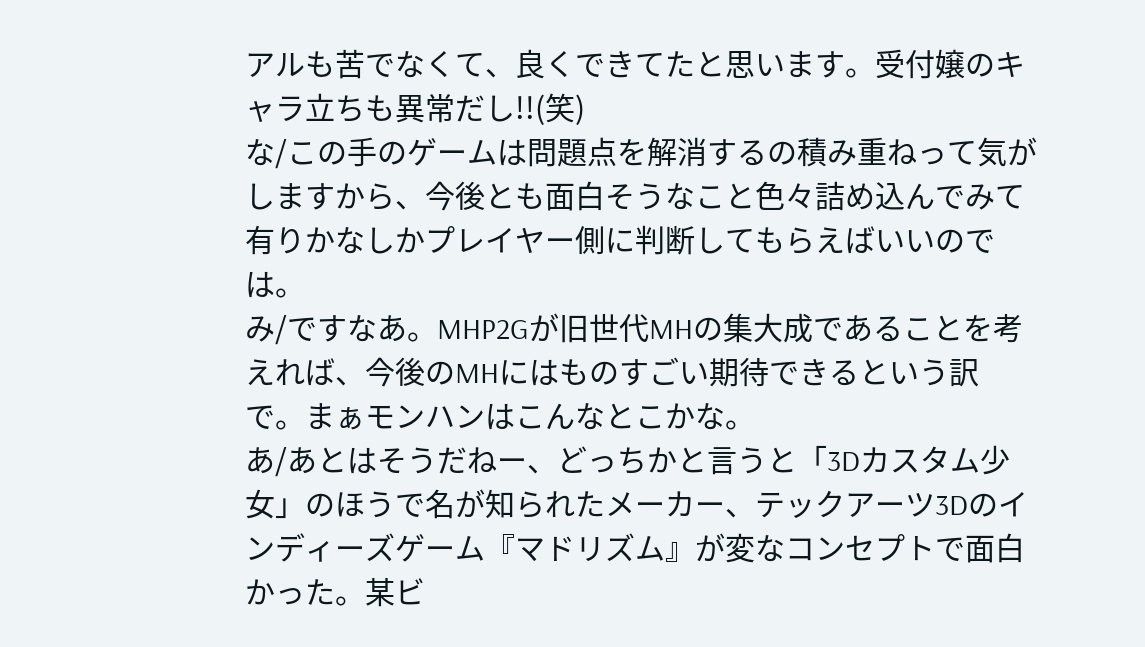アルも苦でなくて、良くできてたと思います。受付嬢のキャラ立ちも異常だし!!(笑)
な/この手のゲームは問題点を解消するの積み重ねって気がしますから、今後とも面白そうなこと色々詰め込んでみて有りかなしかプレイヤー側に判断してもらえばいいのでは。
み/ですなあ。MHP2Gが旧世代MHの集大成であることを考えれば、今後のMHにはものすごい期待できるという訳で。まぁモンハンはこんなとこかな。
あ/あとはそうだねー、どっちかと言うと「3Dカスタム少女」のほうで名が知られたメーカー、テックアーツ3Dのインディーズゲーム『マドリズム』が変なコンセプトで面白かった。某ビ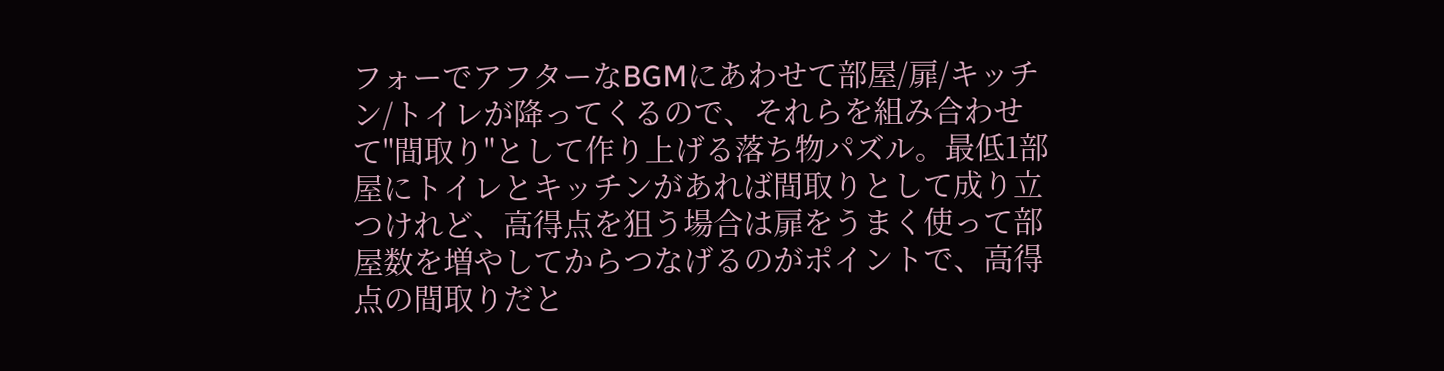フォーでアフターなBGMにあわせて部屋/扉/キッチン/トイレが降ってくるので、それらを組み合わせて"間取り"として作り上げる落ち物パズル。最低1部屋にトイレとキッチンがあれば間取りとして成り立つけれど、高得点を狙う場合は扉をうまく使って部屋数を増やしてからつなげるのがポイントで、高得点の間取りだと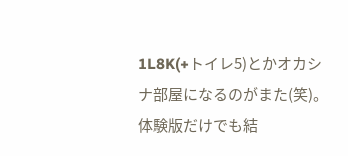1L8K(+トイレ5)とかオカシナ部屋になるのがまた(笑)。体験版だけでも結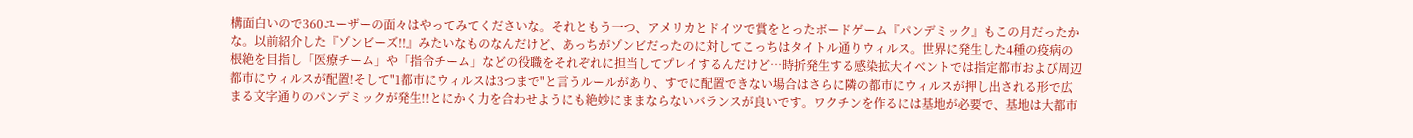構面白いので360ユーザーの面々はやってみてくださいな。それともう一つ、アメリカとドイツで賞をとったボードゲーム『パンデミック』もこの月だったかな。以前紹介した『ゾンビーズ!!』みたいなものなんだけど、あっちがゾンビだったのに対してこっちはタイトル通りウィルス。世界に発生した4種の疫病の根絶を目指し「医療チーム」や「指令チーム」などの役職をそれぞれに担当してプレイするんだけど…時折発生する感染拡大イベントでは指定都市および周辺都市にウィルスが配置!そして"1都市にウィルスは3つまで"と言うルールがあり、すでに配置できない場合はさらに隣の都市にウィルスが押し出される形で広まる文字通りのパンデミックが発生!!とにかく力を合わせようにも絶妙にままならないバランスが良いです。ワクチンを作るには基地が必要で、基地は大都市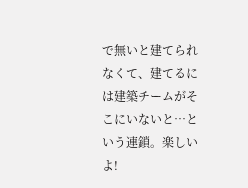で無いと建てられなくて、建てるには建築チームがそこにいないと…という連鎖。楽しいよ!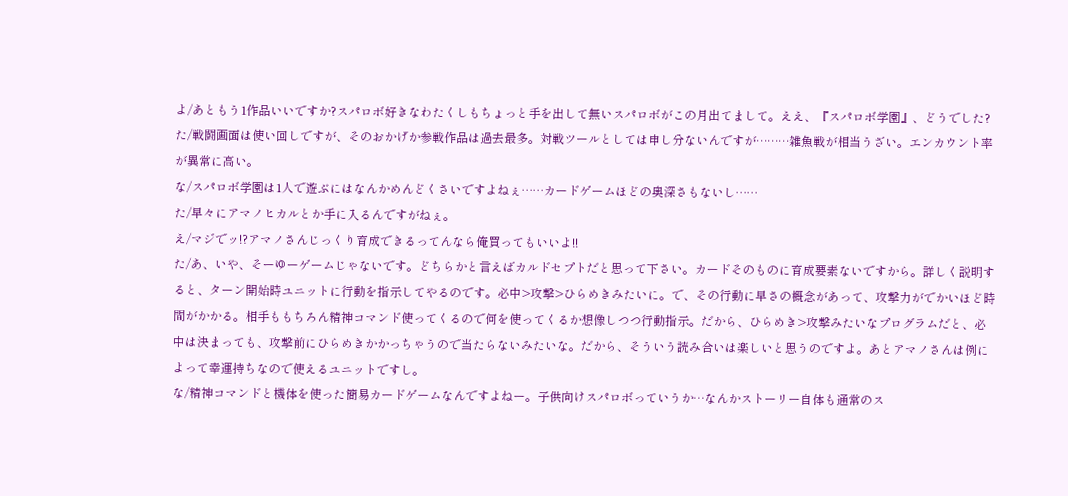よ/あともう1作品いいですか?スパロボ好きなわたくしもちょっと手を出して無いスパロボがこの月出てまして。ええ、『スパロボ学園』、どうでした?
た/戦闘画面は使い回しですが、そのおかげか参戦作品は過去最多。対戦ツールとしては申し分ないんですが………雑魚戦が相当うざい。エンカウント率が異常に高い。
な/スパロボ学園は1人で遊ぶにはなんかめんどくさいですよねぇ……カードゲームほどの奥深さもないし……
た/早々にアマノヒカルとか手に入るんですがねぇ。
え/マジでッ!?アマノさんじっくり育成できるってんなら俺買ってもいいよ!!
た/あ、いや、そーゆーゲームじゃないです。どちらかと言えばカルドセプトだと思って下さい。カードそのものに育成要素ないですから。詳しく説明すると、ターン開始時ユニットに行動を指示してやるのです。必中>攻撃>ひらめきみたいに。で、その行動に早さの概念があって、攻撃力がでかいほど時間がかかる。相手ももちろん精神コマンド使ってくるので何を使ってくるか想像しつつ行動指示。だから、ひらめき>攻撃みたいなプログラムだと、必中は決まっても、攻撃前にひらめきかかっちゃうので当たらないみたいな。だから、そういう読み合いは楽しいと思うのですよ。あとアマノさんは例によって幸運持ちなので使えるユニットですし。
な/精神コマンドと機体を使った簡易カードゲームなんですよねー。子供向けスパロボっていうか…なんかストーリー自体も通常のス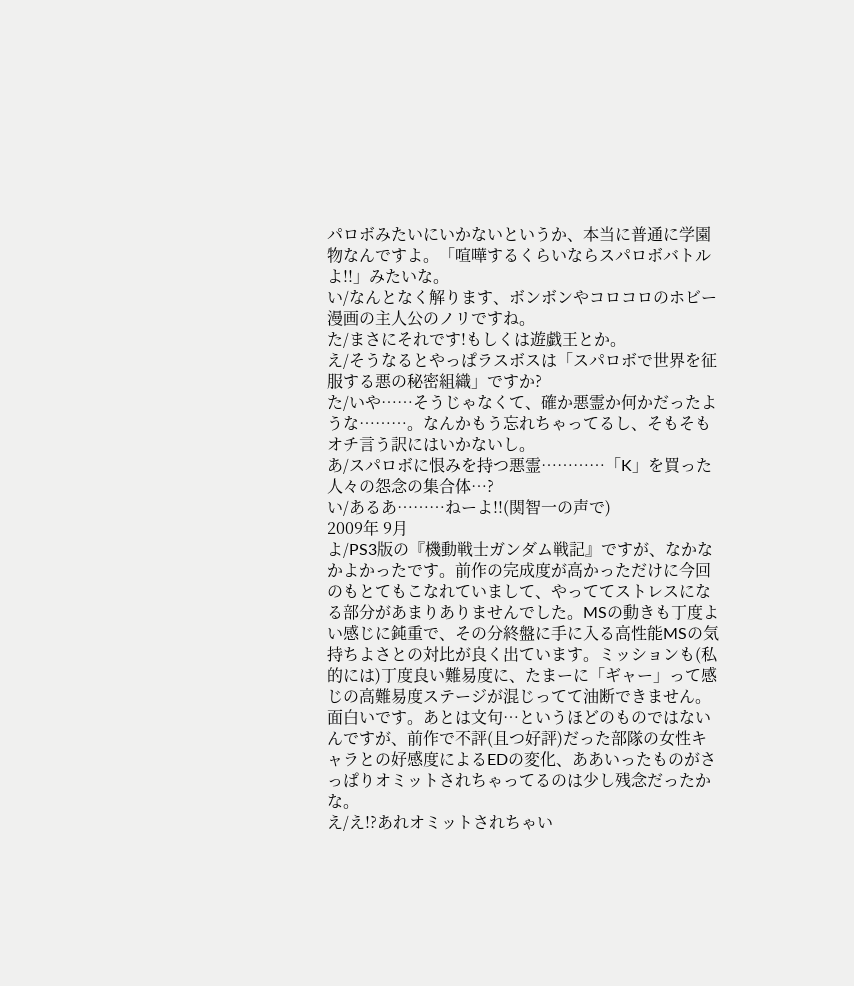パロボみたいにいかないというか、本当に普通に学園物なんですよ。「喧嘩するくらいならスパロボバトルよ!!」みたいな。
い/なんとなく解ります、ボンボンやコロコロのホビー漫画の主人公のノリですね。
た/まさにそれです!もしくは遊戯王とか。
え/そうなるとやっぱラスボスは「スパロボで世界を征服する悪の秘密組織」ですか?
た/いや……そうじゃなくて、確か悪霊か何かだったような………。なんかもう忘れちゃってるし、そもそもオチ言う訳にはいかないし。
あ/スパロボに恨みを持つ悪霊…………「K」を買った人々の怨念の集合体…?
い/あるあ………ねーよ!!(関智一の声で)
2009年 9月
よ/PS3版の『機動戦士ガンダム戦記』ですが、なかなかよかったです。前作の完成度が高かっただけに今回のもとてもこなれていまして、やっててストレスになる部分があまりありませんでした。MSの動きも丁度よい感じに鈍重で、その分終盤に手に入る高性能MSの気持ちよさとの対比が良く出ています。ミッションも(私的には)丁度良い難易度に、たまーに「ギャー」って感じの高難易度ステージが混じってて油断できません。面白いです。あとは文句…というほどのものではないんですが、前作で不評(且つ好評)だった部隊の女性キャラとの好感度によるEDの変化、ああいったものがさっぱりオミットされちゃってるのは少し残念だったかな。
え/え!?あれオミットされちゃい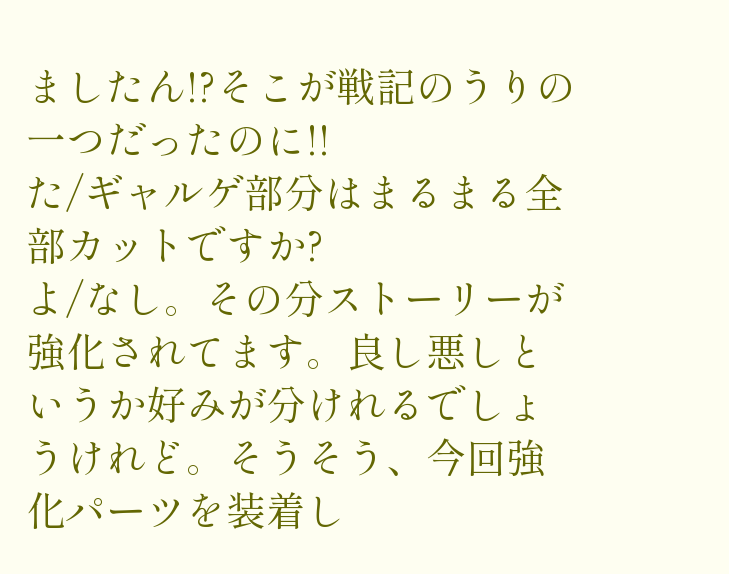ましたん!?そこが戦記のうりの一つだったのに!!
た/ギャルゲ部分はまるまる全部カットですか?
よ/なし。その分ストーリーが強化されてます。良し悪しというか好みが分けれるでしょうけれど。そうそう、今回強化パーツを装着し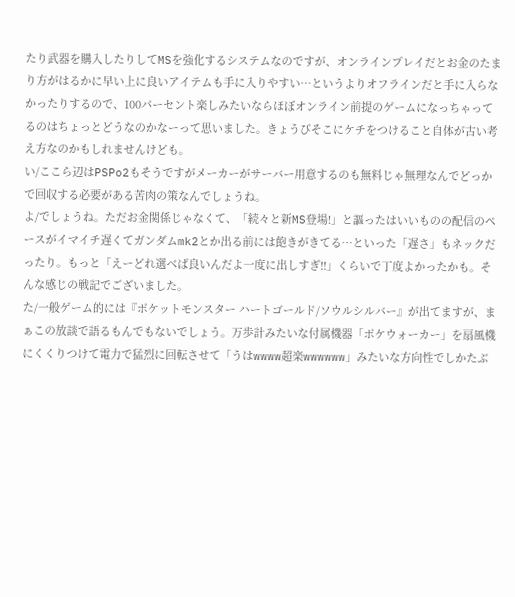たり武器を購入したりしてMSを強化するシステムなのですが、オンラインプレイだとお金のたまり方がはるかに早い上に良いアイテムも手に入りやすい…というよりオフラインだと手に入らなかったりするので、100パーセント楽しみたいならほぼオンライン前提のゲームになっちゃってるのはちょっとどうなのかなーって思いました。きょうびそこにケチをつけること自体が古い考え方なのかもしれませんけども。
い/ここら辺はPSPo2もそうですがメーカーがサーバー用意するのも無料じゃ無理なんでどっかで回収する必要がある苦肉の策なんでしょうね。
よ/でしょうね。ただお金関係じゃなくて、「続々と新MS登場!」と謳ったはいいものの配信のペースがイマイチ遅くてガンダムmk2とか出る前には飽きがきてる…といった「遅さ」もネックだったり。もっと「えーどれ選べば良いんだよ一度に出しすぎ!!」くらいで丁度よかったかも。そんな感じの戦記でございました。
た/一般ゲーム的には『ポケットモンスター ハートゴールド/ソウルシルバー』が出てますが、まぁこの放談で語るもんでもないでしょう。万歩計みたいな付属機器「ポケウォーカー」を扇風機にくくりつけて電力で猛烈に回転させて「うはwwww超楽wwwwww」みたいな方向性でしかたぶ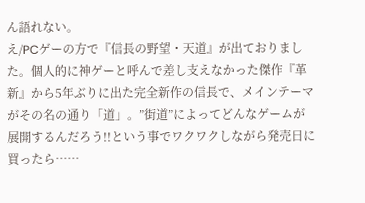ん語れない。
え/PCゲーの方で『信長の野望・天道』が出ておりました。個人的に神ゲーと呼んで差し支えなかった傑作『革新』から5年ぶりに出た完全新作の信長で、メインテーマがその名の通り「道」。”街道”によってどんなゲームが展開するんだろう!!という事でワクワクしながら発売日に買ったら……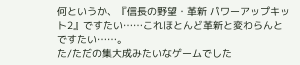何というか、『信長の野望・革新 パワーアップキット2』ですたい……これほとんど革新と変わらんとですたい……。
た/ただの集大成みたいなゲームでした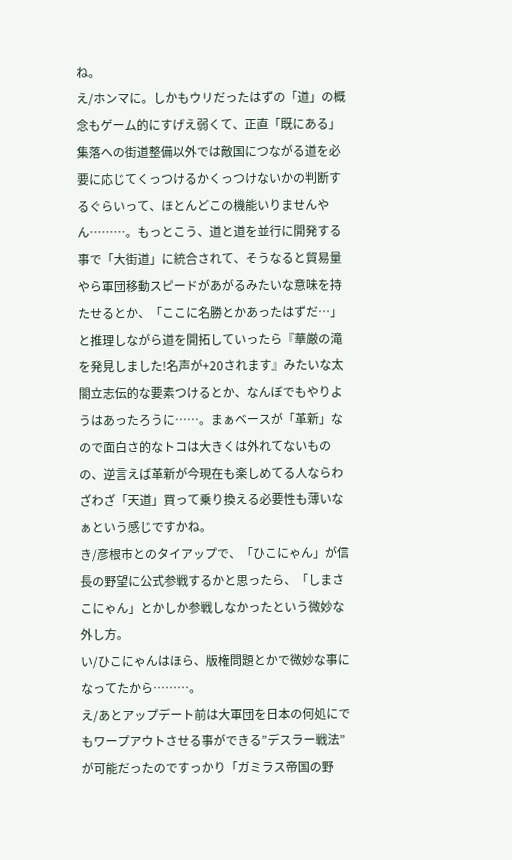ね。
え/ホンマに。しかもウリだったはずの「道」の概念もゲーム的にすげえ弱くて、正直「既にある」集落への街道整備以外では敵国につながる道を必要に応じてくっつけるかくっつけないかの判断するぐらいって、ほとんどこの機能いりませんやん………。もっとこう、道と道を並行に開発する事で「大街道」に統合されて、そうなると貿易量やら軍団移動スピードがあがるみたいな意味を持たせるとか、「ここに名勝とかあったはずだ…」と推理しながら道を開拓していったら『華厳の滝を発見しました!名声が+20されます』みたいな太閤立志伝的な要素つけるとか、なんぼでもやりようはあったろうに……。まぁベースが「革新」なので面白さ的なトコは大きくは外れてないものの、逆言えば革新が今現在も楽しめてる人ならわざわざ「天道」買って乗り換える必要性も薄いなぁという感じですかね。
き/彦根市とのタイアップで、「ひこにゃん」が信長の野望に公式参戦するかと思ったら、「しまさこにゃん」とかしか参戦しなかったという微妙な外し方。
い/ひこにゃんはほら、版権問題とかで微妙な事になってたから………。
え/あとアップデート前は大軍団を日本の何処にでもワープアウトさせる事ができる”デスラー戦法”が可能だったのですっかり「ガミラス帝国の野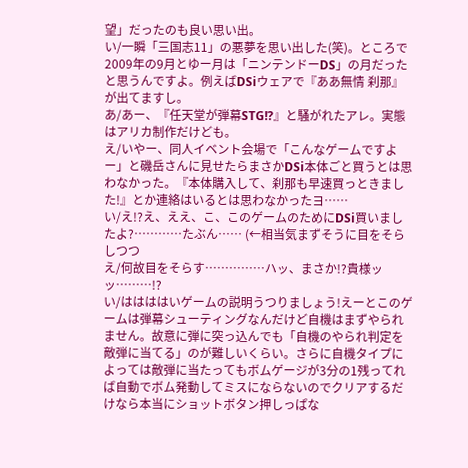望」だったのも良い思い出。
い/一瞬「三国志11」の悪夢を思い出した(笑)。ところで2009年の9月とゆー月は「ニンテンドーDS」の月だったと思うんですよ。例えばDSiウェアで『ああ無情 刹那』が出てますし。
あ/あー、『任天堂が弾幕STG!?』と騒がれたアレ。実態はアリカ制作だけども。
え/いやー、同人イベント会場で「こんなゲームですよー」と磯岳さんに見せたらまさかDSi本体ごと買うとは思わなかった。『本体購入して、刹那も早速買っときました!』とか連絡はいるとは思わなかったヨ……
い/え!?え、ええ、こ、このゲームのためにDSi買いましたよ?…………たぶん…… (←相当気まずそうに目をそらしつつ
え/何故目をそらす……………ハッ、まさか!?貴様ッッ………!?
い/ははははいゲームの説明うつりましょう!えーとこのゲームは弾幕シューティングなんだけど自機はまずやられません。故意に弾に突っ込んでも「自機のやられ判定を敵弾に当てる」のが難しいくらい。さらに自機タイプによっては敵弾に当たってもボムゲージが3分の1残ってれば自動でボム発動してミスにならないのでクリアするだけなら本当にショットボタン押しっぱな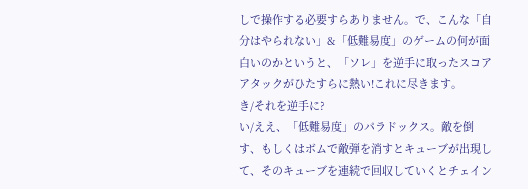しで操作する必要すらありません。で、こんな「自分はやられない」&「低難易度」のゲームの何が面白いのかというと、「ソレ」を逆手に取ったスコアアタックがひたすらに熱い!これに尽きます。
き/それを逆手に?
い/ええ、「低難易度」のパラドックス。敵を倒す、もしくはボムで敵弾を消すとキューブが出現して、そのキューブを連続で回収していくとチェイン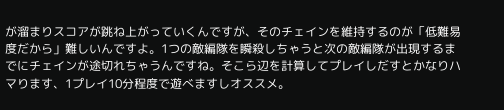が溜まりスコアが跳ね上がっていくんですが、そのチェインを維持するのが「低難易度だから」難しいんですよ。1つの敵編隊を瞬殺しちゃうと次の敵編隊が出現するまでにチェインが途切れちゃうんですね。そこら辺を計算してプレイしだすとかなりハマります、1プレイ10分程度で遊べますしオススメ。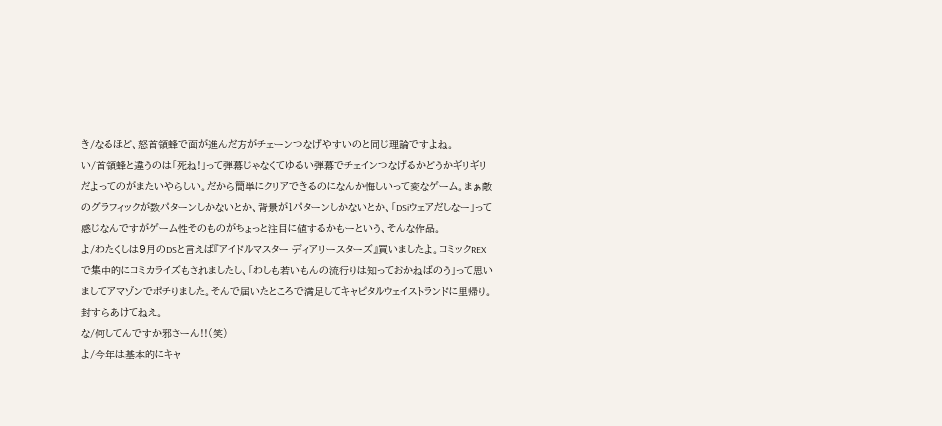き/なるほど、怒首領蜂で面が進んだ方がチェーンつなげやすいのと同じ理論ですよね。
い/首領蜂と違うのは「死ね!」って弾幕じゃなくてゆるい弾幕でチェインつなげるかどうかギリギリだよってのがまたいやらしい。だから簡単にクリアできるのになんか悔しいって変なゲーム。まぁ敵のグラフィックが数パターンしかないとか、背景が1パターンしかないとか、「DSiウェアだしなー」って感じなんですがゲーム性そのものがちょっと注目に値するかもーという、そんな作品。
よ/わたくしは9月のDSと言えば『アイドルマスター ディアリースターズ』買いましたよ。コミックREXで集中的にコミカライズもされましたし、「わしも若いもんの流行りは知っておかねばのう」って思いましてアマゾンでポチりました。そんで届いたところで満足してキャピタルウェイストランドに里帰り。封すらあけてねえ。
な/何してんですか邪さーん!!(笑)
よ/今年は基本的にキャ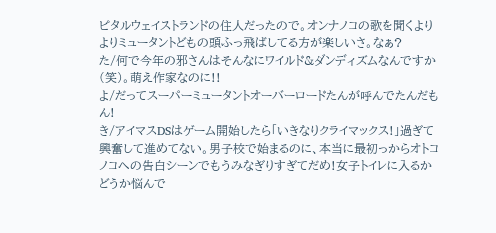ピタルウェイストランドの住人だったので。オンナノコの歌を聞くよりよりミュータントどもの頭ふっ飛ばしてる方が楽しいさ。なぁ?
た/何で今年の邪さんはそんなにワイルド&ダンディズムなんですか(笑)。萌え作家なのに!!
よ/だってスーパーミュータントオーバーロードたんが呼んでたんだもん!
き/アイマスDSはゲーム開始したら「いきなりクライマックス!」過ぎて興奮して進めてない。男子校で始まるのに、本当に最初っからオトコノコへの告白シーンでもうみなぎりすぎてだめ!女子トイレに入るかどうか悩んで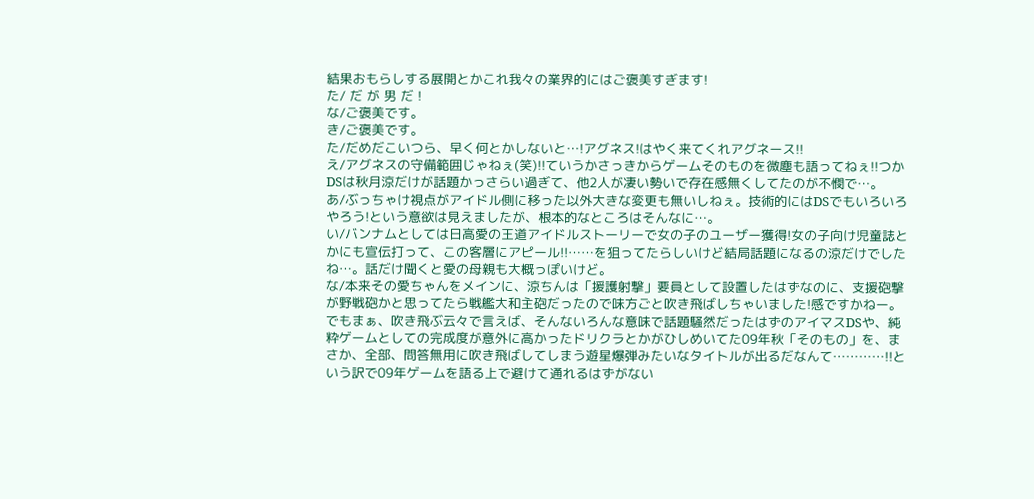結果おもらしする展開とかこれ我々の業界的にはご褒美すぎます!
た/ だ が 男 だ !
な/ご褒美です。
き/ご褒美です。
た/だめだこいつら、早く何とかしないと…!アグネス!はやく来てくれアグネース!!
え/アグネスの守備範囲じゃねぇ(笑)!!ていうかさっきからゲームそのものを微塵も語ってねぇ!!つかDSは秋月涼だけが話題かっさらい過ぎて、他2人が凄い勢いで存在感無くしてたのが不憫で…。
あ/ぶっちゃけ視点がアイドル側に移った以外大きな変更も無いしねぇ。技術的にはDSでもいろいろやろう!という意欲は見えましたが、根本的なところはそんなに…。
い/バンナムとしては日高愛の王道アイドルストーリーで女の子のユーザー獲得!女の子向け児童誌とかにも宣伝打って、この客層にアピール!!……を狙ってたらしいけど結局話題になるの涼だけでしたね…。話だけ聞くと愛の母親も大概っぽいけど。
な/本来その愛ちゃんをメインに、涼ちんは「援護射撃」要員として設置したはずなのに、支援砲撃が野戦砲かと思ってたら戦艦大和主砲だったので味方ごと吹き飛ばしちゃいました!感ですかねー。でもまぁ、吹き飛ぶ云々で言えば、そんないろんな意味で話題騒然だったはずのアイマスDSや、純粋ゲームとしての完成度が意外に高かったドリクラとかがひしめいてた09年秋「そのもの」を、まさか、全部、問答無用に吹き飛ばしてしまう遊星爆弾みたいなタイトルが出るだなんて…………!!という訳で09年ゲームを語る上で避けて通れるはずがない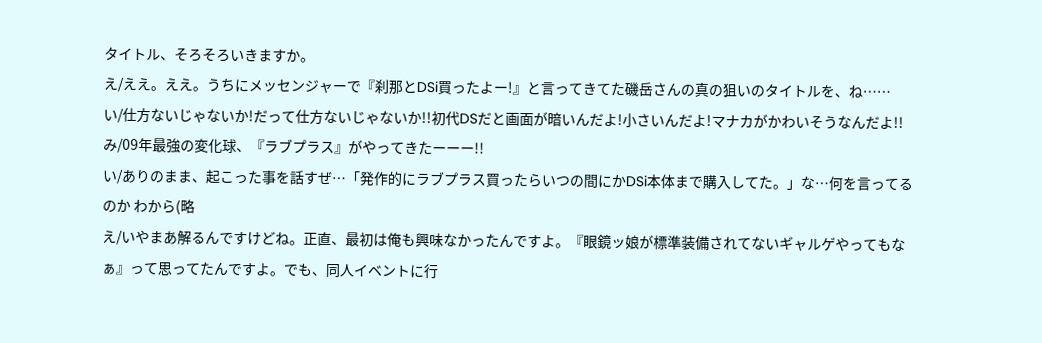タイトル、そろそろいきますか。
え/ええ。ええ。うちにメッセンジャーで『刹那とDSi買ったよー!』と言ってきてた磯岳さんの真の狙いのタイトルを、ね……
い/仕方ないじゃないか!だって仕方ないじゃないか!!初代DSだと画面が暗いんだよ!小さいんだよ!マナカがかわいそうなんだよ!!
み/09年最強の変化球、『ラブプラス』がやってきたーーー!!
い/ありのまま、起こった事を話すぜ…「発作的にラブプラス買ったらいつの間にかDSi本体まで購入してた。」な…何を言ってるのか わから(略
え/いやまあ解るんですけどね。正直、最初は俺も興味なかったんですよ。『眼鏡ッ娘が標準装備されてないギャルゲやってもなぁ』って思ってたんですよ。でも、同人イベントに行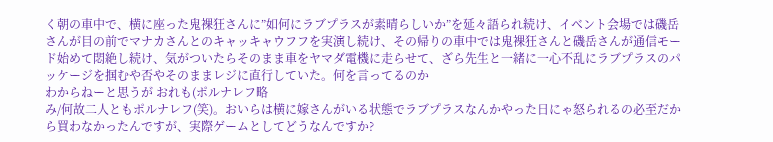く朝の車中で、横に座った鬼裸狂さんに”如何にラブプラスが素晴らしいか”を延々語られ続け、イベント会場では磯岳さんが目の前でマナカさんとのキャッキャウフフを実演し続け、その帰りの車中では鬼裸狂さんと磯岳さんが通信モード始めて悶絶し続け、気がついたらそのまま車をヤマダ電機に走らせて、ざら先生と一緒に一心不乱にラブプラスのパッケージを掴むや否やそのままレジに直行していた。何を言ってるのか
わからねーと思うが おれも(ポルナレフ略
み/何故二人ともポルナレフ(笑)。おいらは横に嫁さんがいる状態でラブプラスなんかやった日にゃ怒られるの必至だから買わなかったんですが、実際ゲームとしてどうなんですか?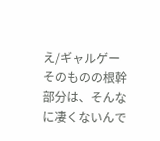え/ギャルゲーそのものの根幹部分は、そんなに凄くないんで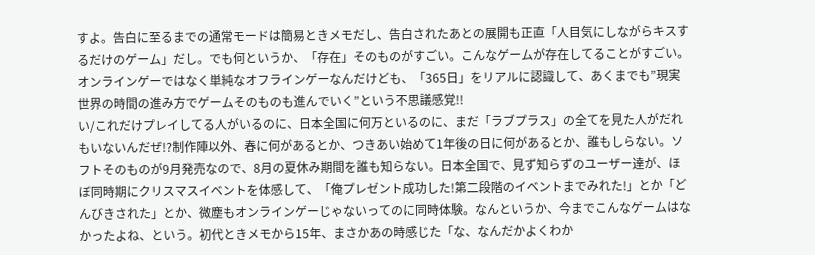すよ。告白に至るまでの通常モードは簡易ときメモだし、告白されたあとの展開も正直「人目気にしながらキスするだけのゲーム」だし。でも何というか、「存在」そのものがすごい。こんなゲームが存在してることがすごい。オンラインゲーではなく単純なオフラインゲーなんだけども、「365日」をリアルに認識して、あくまでも”現実世界の時間の進み方でゲームそのものも進んでいく”という不思議感覚!!
い/これだけプレイしてる人がいるのに、日本全国に何万といるのに、まだ「ラブプラス」の全てを見た人がだれもいないんだぜ!?制作陣以外、春に何があるとか、つきあい始めて1年後の日に何があるとか、誰もしらない。ソフトそのものが9月発売なので、8月の夏休み期間を誰も知らない。日本全国で、見ず知らずのユーザー達が、ほぼ同時期にクリスマスイベントを体感して、「俺プレゼント成功した!第二段階のイベントまでみれた!」とか「どんびきされた」とか、微塵もオンラインゲーじゃないってのに同時体験。なんというか、今までこんなゲームはなかったよね、という。初代ときメモから15年、まさかあの時感じた「な、なんだかよくわか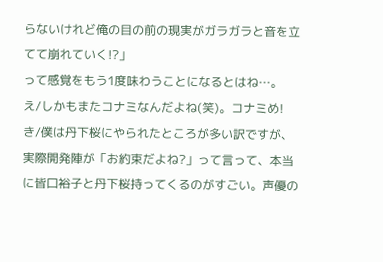らないけれど俺の目の前の現実がガラガラと音を立てて崩れていく!?」
って感覚をもう1度味わうことになるとはね…。
え/しかもまたコナミなんだよね(笑)。コナミめ!
き/僕は丹下桜にやられたところが多い訳ですが、実際開発陣が「お約束だよね?」って言って、本当に皆口裕子と丹下桜持ってくるのがすごい。声優の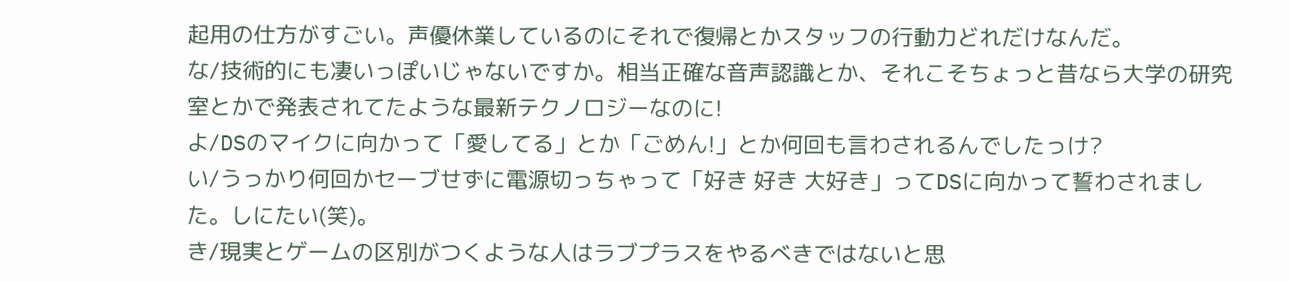起用の仕方がすごい。声優休業しているのにそれで復帰とかスタッフの行動力どれだけなんだ。
な/技術的にも凄いっぽいじゃないですか。相当正確な音声認識とか、それこそちょっと昔なら大学の研究室とかで発表されてたような最新テクノロジーなのに!
よ/DSのマイクに向かって「愛してる」とか「ごめん!」とか何回も言わされるんでしたっけ?
い/うっかり何回かセーブせずに電源切っちゃって「好き 好き 大好き」ってDSに向かって誓わされました。しにたい(笑)。
き/現実とゲームの区別がつくような人はラブプラスをやるべきではないと思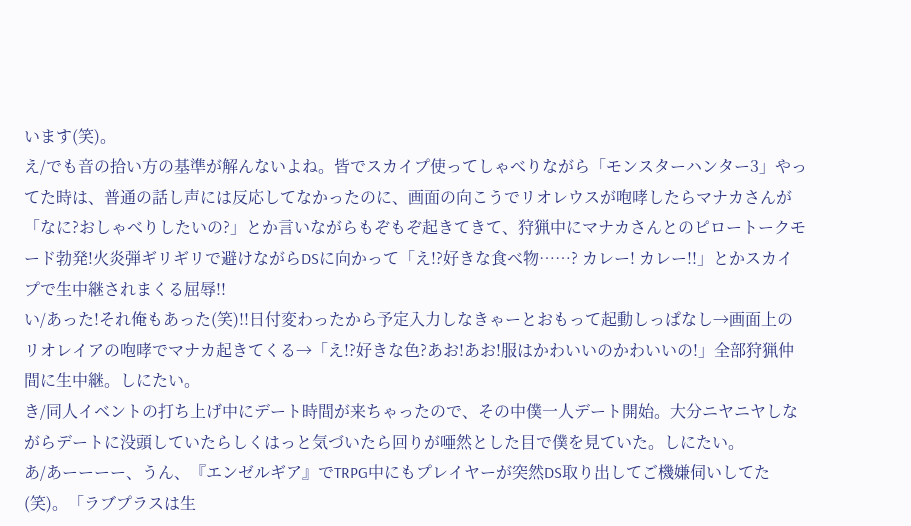います(笑)。
え/でも音の拾い方の基準が解んないよね。皆でスカイプ使ってしゃべりながら「モンスターハンター3」やってた時は、普通の話し声には反応してなかったのに、画面の向こうでリオレウスが咆哮したらマナカさんが「なに?おしゃべりしたいの?」とか言いながらもぞもぞ起きてきて、狩猟中にマナカさんとのピロートークモード勃発!火炎弾ギリギリで避けながらDSに向かって「え!?好きな食べ物……? カレー! カレー!!」とかスカイプで生中継されまくる屈辱!!
い/あった!それ俺もあった(笑)!!日付変わったから予定入力しなきゃーとおもって起動しっぱなし→画面上のリオレイアの咆哮でマナカ起きてくる→「え!?好きな色?あお!あお!服はかわいいのかわいいの!」全部狩猟仲間に生中継。しにたい。
き/同人イベントの打ち上げ中にデート時間が来ちゃったので、その中僕一人デート開始。大分ニヤニヤしながらデートに没頭していたらしくはっと気づいたら回りが唖然とした目で僕を見ていた。しにたい。
あ/あーーーー、うん、『エンゼルギア』でTRPG中にもプレイヤーが突然DS取り出してご機嫌伺いしてた(笑)。「ラブプラスは生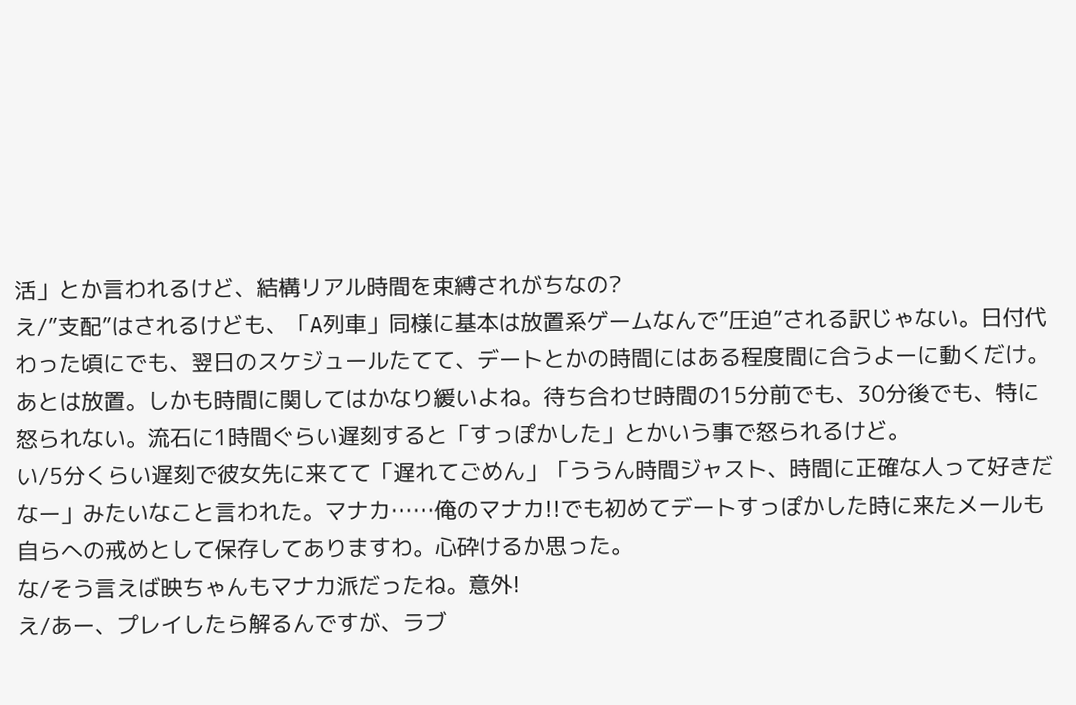活」とか言われるけど、結構リアル時間を束縛されがちなの?
え/”支配”はされるけども、「A列車」同様に基本は放置系ゲームなんで”圧迫”される訳じゃない。日付代わった頃にでも、翌日のスケジュールたてて、デートとかの時間にはある程度間に合うよーに動くだけ。あとは放置。しかも時間に関してはかなり緩いよね。待ち合わせ時間の15分前でも、30分後でも、特に怒られない。流石に1時間ぐらい遅刻すると「すっぽかした」とかいう事で怒られるけど。
い/5分くらい遅刻で彼女先に来てて「遅れてごめん」「ううん時間ジャスト、時間に正確な人って好きだなー」みたいなこと言われた。マナカ……俺のマナカ!!でも初めてデートすっぽかした時に来たメールも自らへの戒めとして保存してありますわ。心砕けるか思った。
な/そう言えば映ちゃんもマナカ派だったね。意外!
え/あー、プレイしたら解るんですが、ラブ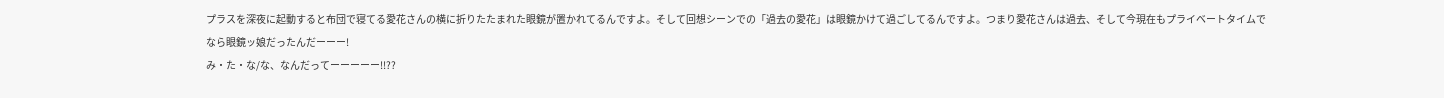プラスを深夜に起動すると布団で寝てる愛花さんの横に折りたたまれた眼鏡が置かれてるんですよ。そして回想シーンでの「過去の愛花」は眼鏡かけて過ごしてるんですよ。つまり愛花さんは過去、そして今現在もプライベートタイムでなら眼鏡ッ娘だったんだーーー!
み・た・な/な、なんだってーーーーー!!??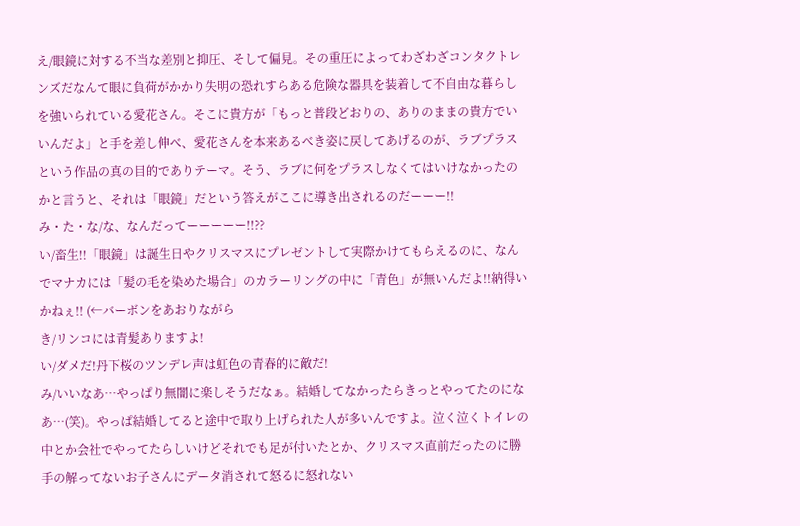え/眼鏡に対する不当な差別と抑圧、そして偏見。その重圧によってわざわざコンタクトレンズだなんて眼に負荷がかかり失明の恐れすらある危険な器具を装着して不自由な暮らしを強いられている愛花さん。そこに貴方が「もっと普段どおりの、ありのままの貴方でいいんだよ」と手を差し伸べ、愛花さんを本来あるべき姿に戻してあげるのが、ラブプラスという作品の真の目的でありテーマ。そう、ラブに何をプラスしなくてはいけなかったのかと言うと、それは「眼鏡」だという答えがここに導き出されるのだーーー!!
み・た・な/な、なんだってーーーーー!!??
い/畜生!!「眼鏡」は誕生日やクリスマスにプレゼントして実際かけてもらえるのに、なんでマナカには「髪の毛を染めた場合」のカラーリングの中に「青色」が無いんだよ!!納得いかねぇ!! (←バーボンをあおりながら
き/リンコには青髪ありますよ!
い/ダメだ!丹下桜のツンデレ声は虹色の青春的に敵だ!
み/いいなあ…やっぱり無闇に楽しそうだなぁ。結婚してなかったらきっとやってたのになあ…(笑)。やっぱ結婚してると途中で取り上げられた人が多いんですよ。泣く泣くトイレの中とか会社でやってたらしいけどそれでも足が付いたとか、クリスマス直前だったのに勝手の解ってないお子さんにデータ消されて怒るに怒れない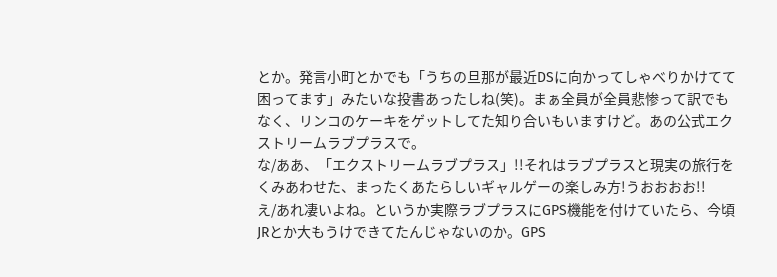とか。発言小町とかでも「うちの旦那が最近DSに向かってしゃべりかけてて困ってます」みたいな投書あったしね(笑)。まぁ全員が全員悲惨って訳でもなく、リンコのケーキをゲットしてた知り合いもいますけど。あの公式エクストリームラブプラスで。
な/ああ、「エクストリームラブプラス」!!それはラブプラスと現実の旅行をくみあわせた、まったくあたらしいギャルゲーの楽しみ方!うおおおお!!
え/あれ凄いよね。というか実際ラブプラスにGPS機能を付けていたら、今頃JRとか大もうけできてたんじゃないのか。GPS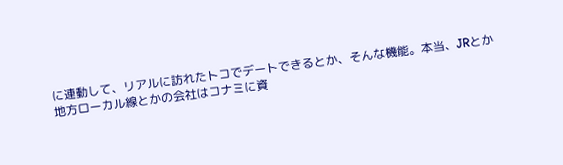に連動して、リアルに訪れたトコでデートできるとか、そんな機能。本当、JRとか地方ローカル線とかの会社はコナミに資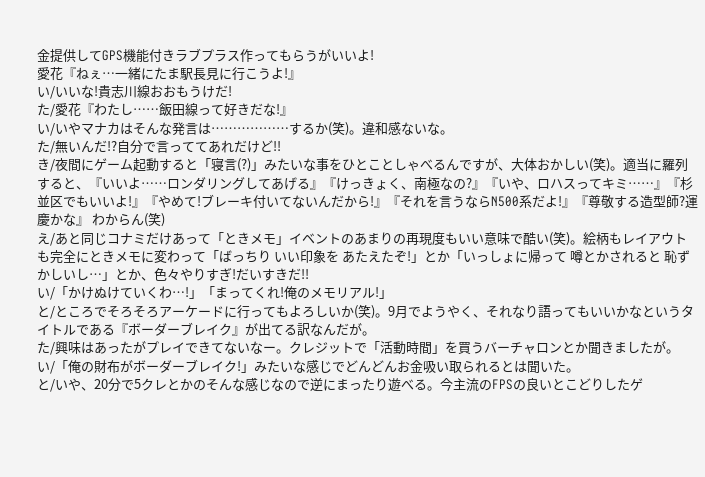金提供してGPS機能付きラブプラス作ってもらうがいいよ!
愛花『ねぇ…一緒にたま駅長見に行こうよ!』
い/いいな!貴志川線おおもうけだ!
た/愛花『わたし……飯田線って好きだな!』
い/いやマナカはそんな発言は………………するか(笑)。違和感ないな。
た/無いんだ!?自分で言っててあれだけど!!
き/夜間にゲーム起動すると「寝言(?)」みたいな事をひとことしゃべるんですが、大体おかしい(笑)。適当に羅列すると、『いいよ……ロンダリングしてあげる』『けっきょく、南極なの?』『いや、ロハスってキミ……』『杉並区でもいいよ!』『やめて!ブレーキ付いてないんだから!』『それを言うならN500系だよ!』『尊敬する造型師?運慶かな』 わからん(笑)
え/あと同じコナミだけあって「ときメモ」イベントのあまりの再現度もいい意味で酷い(笑)。絵柄もレイアウトも完全にときメモに変わって「ばっちり いい印象を あたえたぞ!」とか「いっしょに帰って 噂とかされると 恥ずかしいし…」とか、色々やりすぎ!だいすきだ!!
い/「かけぬけていくわ…!」「まってくれ!俺のメモリアル!」
と/ところでそろそろアーケードに行ってもよろしいか(笑)。9月でようやく、それなり語ってもいいかなというタイトルである『ボーダーブレイク』が出てる訳なんだが。
た/興味はあったがプレイできてないなー。クレジットで「活動時間」を買うバーチャロンとか聞きましたが。
い/「俺の財布がボーダーブレイク!」みたいな感じでどんどんお金吸い取られるとは聞いた。
と/いや、20分で5クレとかのそんな感じなので逆にまったり遊べる。今主流のFPSの良いとこどりしたゲ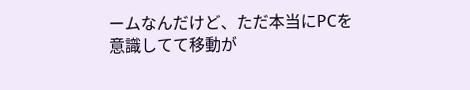ームなんだけど、ただ本当にPCを意識してて移動が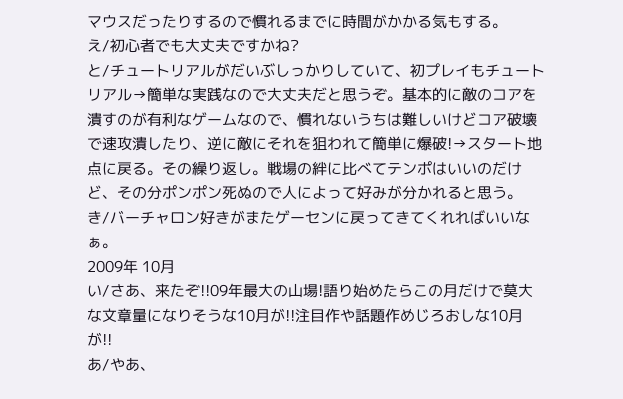マウスだったりするので慣れるまでに時間がかかる気もする。
え/初心者でも大丈夫ですかね?
と/チュートリアルがだいぶしっかりしていて、初プレイもチュートリアル→簡単な実践なので大丈夫だと思うぞ。基本的に敵のコアを潰すのが有利なゲームなので、慣れないうちは難しいけどコア破壊で速攻潰したり、逆に敵にそれを狙われて簡単に爆破!→スタート地点に戻る。その繰り返し。戦場の絆に比べてテンポはいいのだけど、その分ポンポン死ぬので人によって好みが分かれると思う。
き/バーチャロン好きがまたゲーセンに戻ってきてくれればいいなぁ。
2009年 10月
い/さあ、来たぞ!!09年最大の山場!語り始めたらこの月だけで莫大な文章量になりそうな10月が!!注目作や話題作めじろおしな10月が!!
あ/やあ、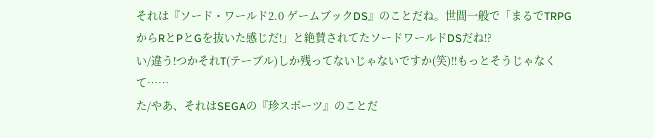それは『ソード・ワールド2.0 ゲームブックDS』のことだね。世間一般で「まるでTRPGからRとPとGを抜いた感じだ!」と絶賛されてたソードワールドDSだね!?
い/違う!つかそれT(テーブル)しか残ってないじゃないですか(笑)!!もっとそうじゃなくて……
た/やあ、それはSEGAの『珍スポーツ』のことだ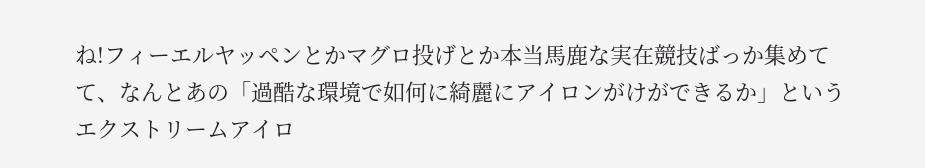ね!フィーエルヤッペンとかマグロ投げとか本当馬鹿な実在競技ばっか集めてて、なんとあの「過酷な環境で如何に綺麗にアイロンがけができるか」というエクストリームアイロ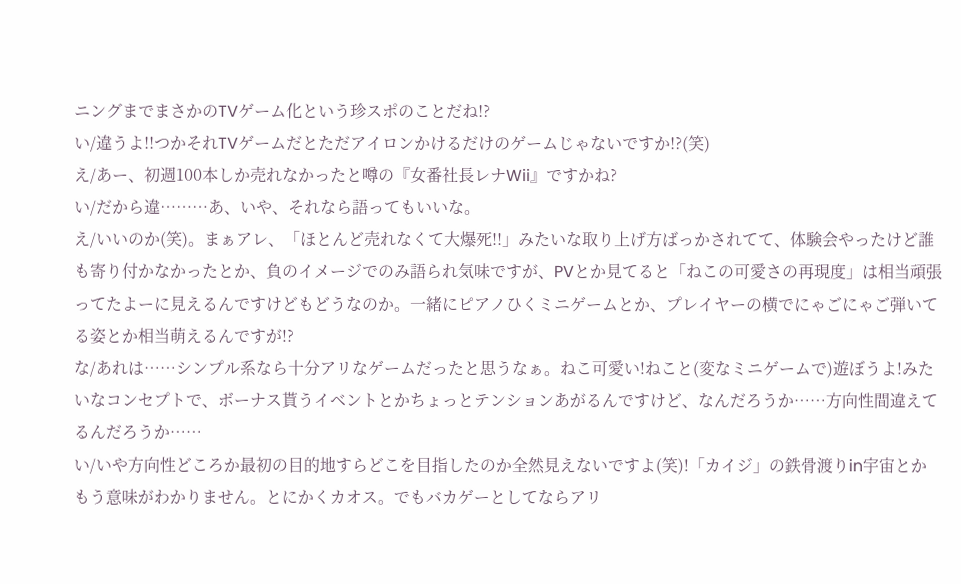ニングまでまさかのTVゲーム化という珍スポのことだね!?
い/違うよ!!つかそれTVゲームだとただアイロンかけるだけのゲームじゃないですか!?(笑)
え/あー、初週100本しか売れなかったと噂の『女番社長レナWii』ですかね?
い/だから違………あ、いや、それなら語ってもいいな。
え/いいのか(笑)。まぁアレ、「ほとんど売れなくて大爆死!!」みたいな取り上げ方ばっかされてて、体験会やったけど誰も寄り付かなかったとか、負のイメージでのみ語られ気味ですが、PVとか見てると「ねこの可愛さの再現度」は相当頑張ってたよーに見えるんですけどもどうなのか。一緒にピアノひくミニゲームとか、プレイヤーの横でにゃごにゃご弾いてる姿とか相当萌えるんですが!?
な/あれは……シンプル系なら十分アリなゲームだったと思うなぁ。ねこ可愛い!ねこと(変なミニゲームで)遊ぼうよ!みたいなコンセプトで、ボーナス貰うイベントとかちょっとテンションあがるんですけど、なんだろうか……方向性間違えてるんだろうか……
い/いや方向性どころか最初の目的地すらどこを目指したのか全然見えないですよ(笑)!「カイジ」の鉄骨渡りin宇宙とかもう意味がわかりません。とにかくカオス。でもバカゲーとしてならアリ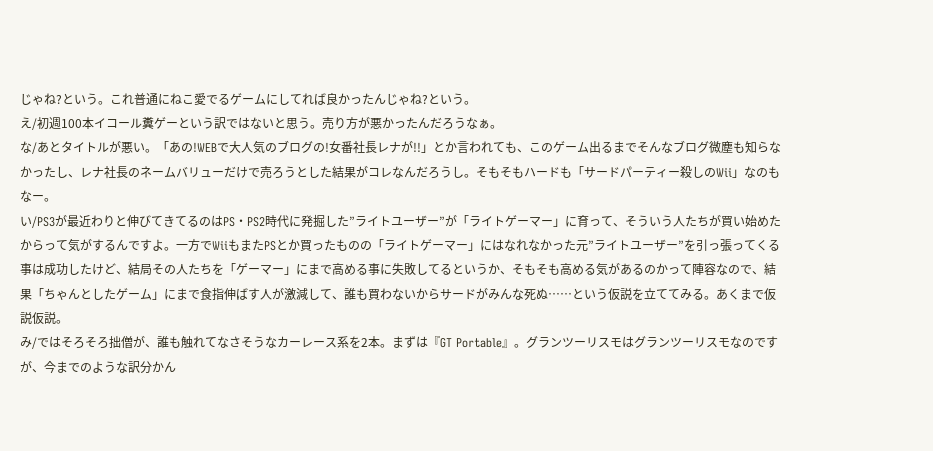じゃね?という。これ普通にねこ愛でるゲームにしてれば良かったんじゃね?という。
え/初週100本イコール糞ゲーという訳ではないと思う。売り方が悪かったんだろうなぁ。
な/あとタイトルが悪い。「あの!WEBで大人気のブログの!女番社長レナが!!」とか言われても、このゲーム出るまでそんなブログ微塵も知らなかったし、レナ社長のネームバリューだけで売ろうとした結果がコレなんだろうし。そもそもハードも「サードパーティー殺しのWii」なのもなー。
い/PS3が最近わりと伸びてきてるのはPS・PS2時代に発掘した”ライトユーザー”が「ライトゲーマー」に育って、そういう人たちが買い始めたからって気がするんですよ。一方でWiiもまたPSとか買ったものの「ライトゲーマー」にはなれなかった元”ライトユーザー”を引っ張ってくる事は成功したけど、結局その人たちを「ゲーマー」にまで高める事に失敗してるというか、そもそも高める気があるのかって陣容なので、結果「ちゃんとしたゲーム」にまで食指伸ばす人が激減して、誰も買わないからサードがみんな死ぬ……という仮説を立ててみる。あくまで仮説仮説。
み/ではそろそろ拙僧が、誰も触れてなさそうなカーレース系を2本。まずは『GT Portable』。グランツーリスモはグランツーリスモなのですが、今までのような訳分かん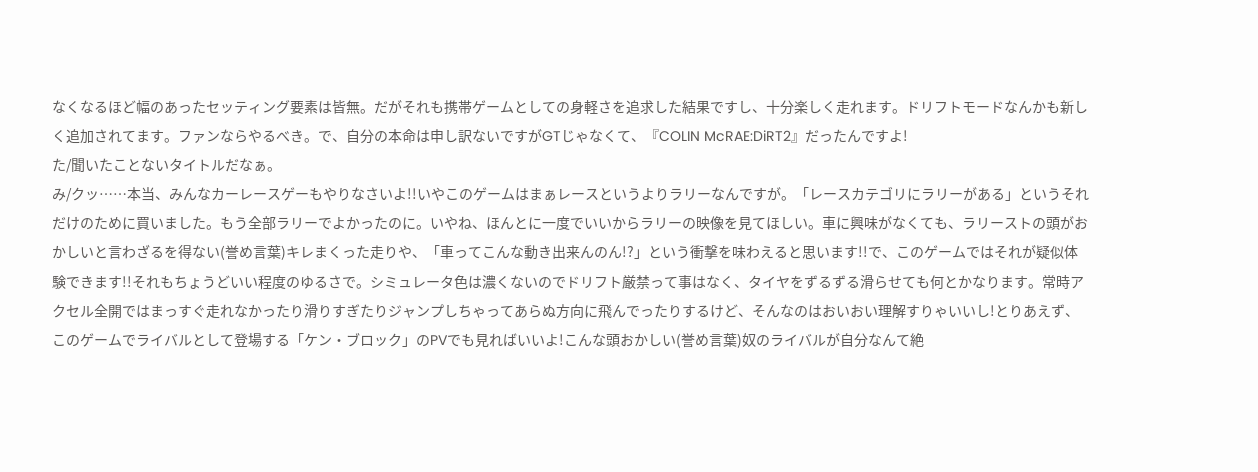なくなるほど幅のあったセッティング要素は皆無。だがそれも携帯ゲームとしての身軽さを追求した結果ですし、十分楽しく走れます。ドリフトモードなんかも新しく追加されてます。ファンならやるべき。で、自分の本命は申し訳ないですがGTじゃなくて、『COLIN McRAE:DiRT2』だったんですよ!
た/聞いたことないタイトルだなぁ。
み/クッ……本当、みんなカーレースゲーもやりなさいよ!!いやこのゲームはまぁレースというよりラリーなんですが。「レースカテゴリにラリーがある」というそれだけのために買いました。もう全部ラリーでよかったのに。いやね、ほんとに一度でいいからラリーの映像を見てほしい。車に興味がなくても、ラリーストの頭がおかしいと言わざるを得ない(誉め言葉)キレまくった走りや、「車ってこんな動き出来んのん!?」という衝撃を味わえると思います!!で、このゲームではそれが疑似体験できます!!それもちょうどいい程度のゆるさで。シミュレータ色は濃くないのでドリフト厳禁って事はなく、タイヤをずるずる滑らせても何とかなります。常時アクセル全開ではまっすぐ走れなかったり滑りすぎたりジャンプしちゃってあらぬ方向に飛んでったりするけど、そんなのはおいおい理解すりゃいいし!とりあえず、このゲームでライバルとして登場する「ケン・ブロック」のPVでも見ればいいよ!こんな頭おかしい(誉め言葉)奴のライバルが自分なんて絶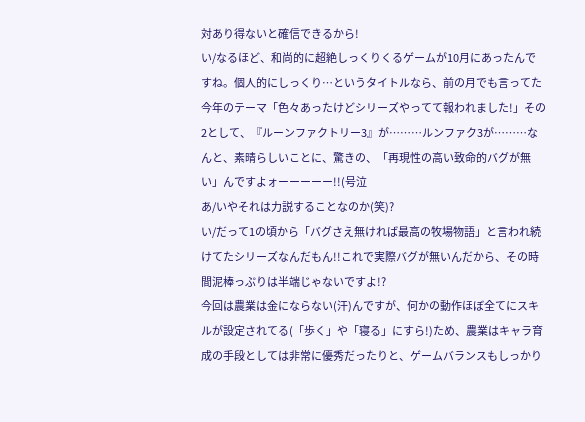対あり得ないと確信できるから!
い/なるほど、和尚的に超絶しっくりくるゲームが10月にあったんですね。個人的にしっくり…というタイトルなら、前の月でも言ってた今年のテーマ「色々あったけどシリーズやってて報われました!」その2として、『ルーンファクトリー3』が………ルンファク3が………なんと、素晴らしいことに、驚きの、「再現性の高い致命的バグが無い」んですよォーーーーー!!(号泣
あ/いやそれは力説することなのか(笑)?
い/だって1の頃から「バグさえ無ければ最高の牧場物語」と言われ続けてたシリーズなんだもん!!これで実際バグが無いんだから、その時間泥棒っぷりは半端じゃないですよ!?
今回は農業は金にならない(汗)んですが、何かの動作ほぼ全てにスキルが設定されてる(「歩く」や「寝る」にすら!)ため、農業はキャラ育成の手段としては非常に優秀だったりと、ゲームバランスもしっかり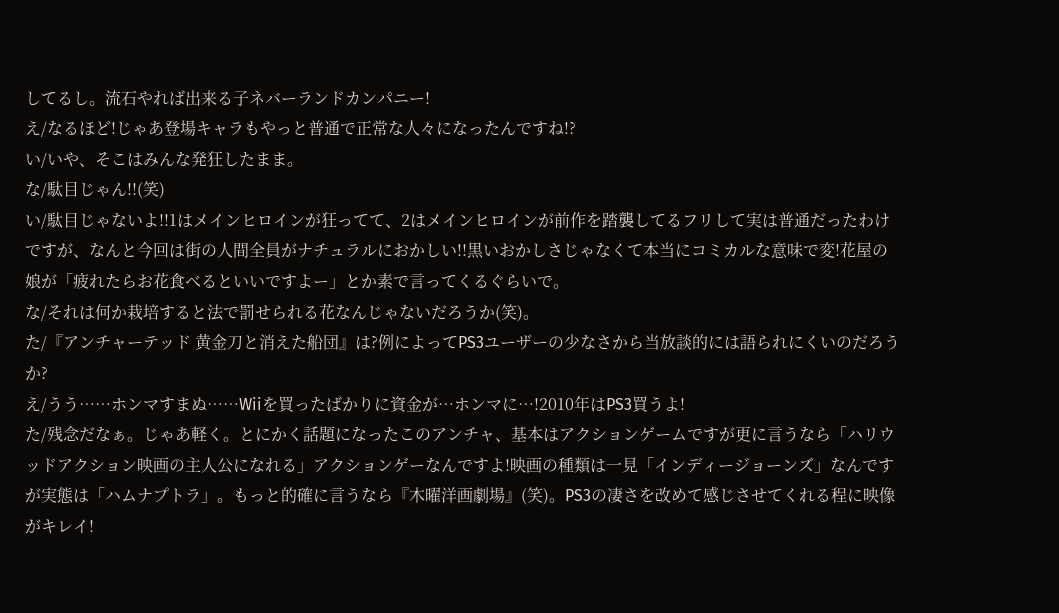してるし。流石やれば出来る子ネバーランドカンパニー!
え/なるほど!じゃあ登場キャラもやっと普通で正常な人々になったんですね!?
い/いや、そこはみんな発狂したまま。
な/駄目じゃん!!(笑)
い/駄目じゃないよ!!1はメインヒロインが狂ってて、2はメインヒロインが前作を踏襲してるフリして実は普通だったわけですが、なんと今回は街の人間全員がナチュラルにおかしい!!黒いおかしさじゃなくて本当にコミカルな意味で変!花屋の娘が「疲れたらお花食べるといいですよー」とか素で言ってくるぐらいで。
な/それは何か栽培すると法で罰せられる花なんじゃないだろうか(笑)。
た/『アンチャーテッド 黄金刀と消えた船団』は?例によってPS3ユーザーの少なさから当放談的には語られにくいのだろうか?
え/うう……ホンマすまぬ……Wiiを買ったばかりに資金が…ホンマに…!2010年はPS3買うよ!
た/残念だなぁ。じゃあ軽く。とにかく話題になったこのアンチャ、基本はアクションゲームですが更に言うなら「ハリウッドアクション映画の主人公になれる」アクションゲーなんですよ!映画の種類は一見「インディージョーンズ」なんですが実態は「ハムナプトラ」。もっと的確に言うなら『木曜洋画劇場』(笑)。PS3の凄さを改めて感じさせてくれる程に映像がキレイ!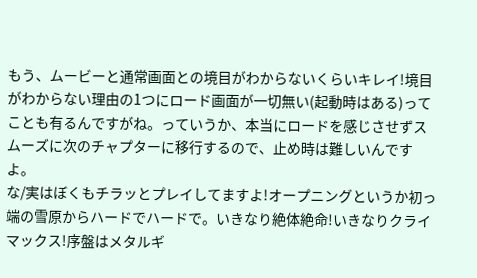もう、ムービーと通常画面との境目がわからないくらいキレイ!境目がわからない理由の1つにロード画面が一切無い(起動時はある)ってことも有るんですがね。っていうか、本当にロードを感じさせずスムーズに次のチャプターに移行するので、止め時は難しいんですよ。
な/実はぼくもチラッとプレイしてますよ!オープニングというか初っ端の雪原からハードでハードで。いきなり絶体絶命!いきなりクライマックス!序盤はメタルギ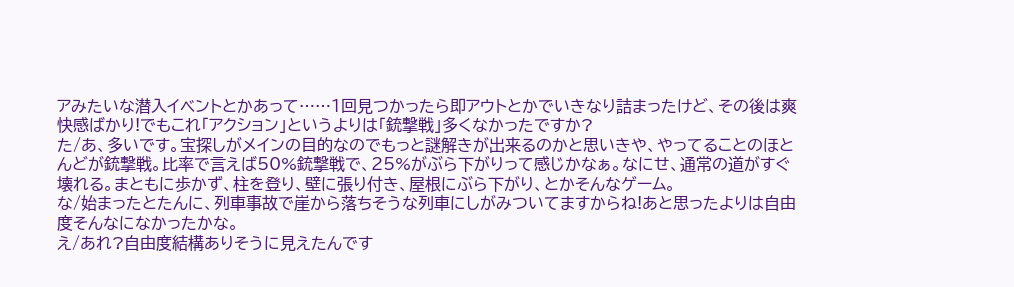アみたいな潜入イベントとかあって……1回見つかったら即アウトとかでいきなり詰まったけど、その後は爽快感ばかり!でもこれ「アクション」というよりは「銃撃戦」多くなかったですか?
た/あ、多いです。宝探しがメインの目的なのでもっと謎解きが出来るのかと思いきや、やってることのほとんどが銃撃戦。比率で言えば50%銃撃戦で、25%がぶら下がりって感じかなぁ。なにせ、通常の道がすぐ壊れる。まともに歩かず、柱を登り、壁に張り付き、屋根にぶら下がり、とかそんなゲーム。
な/始まったとたんに、列車事故で崖から落ちそうな列車にしがみついてますからね!あと思ったよりは自由度そんなになかったかな。
え/あれ?自由度結構ありそうに見えたんです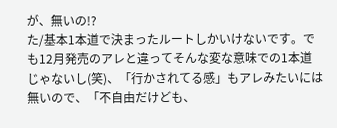が、無いの!?
た/基本1本道で決まったルートしかいけないです。でも12月発売のアレと違ってそんな変な意味での1本道じゃないし(笑)、「行かされてる感」もアレみたいには無いので、「不自由だけども、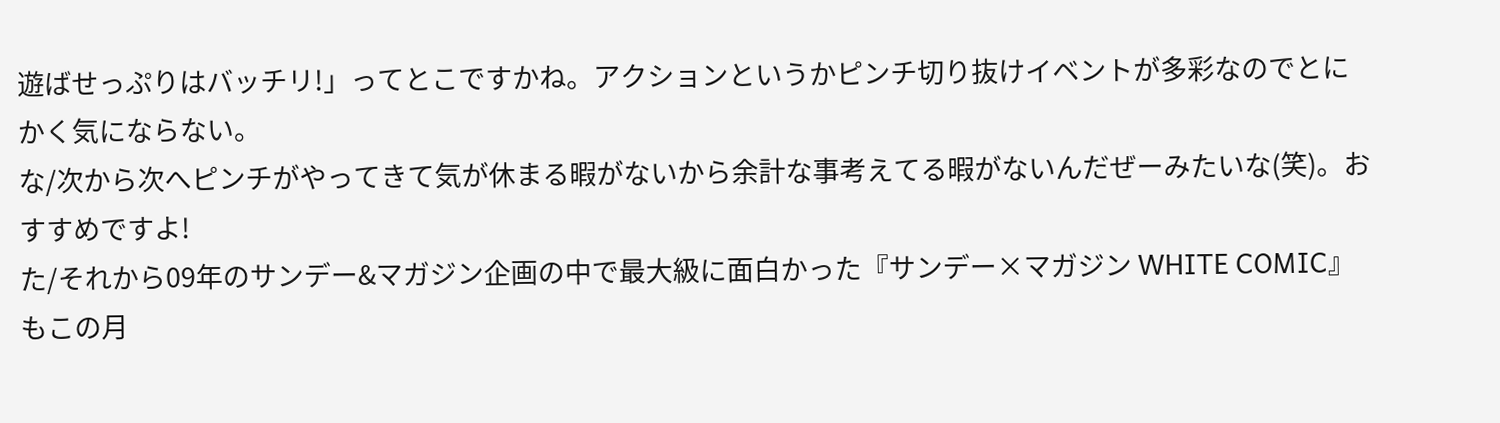遊ばせっぷりはバッチリ!」ってとこですかね。アクションというかピンチ切り抜けイベントが多彩なのでとにかく気にならない。
な/次から次へピンチがやってきて気が休まる暇がないから余計な事考えてる暇がないんだぜーみたいな(笑)。おすすめですよ!
た/それから09年のサンデー&マガジン企画の中で最大級に面白かった『サンデー×マガジン WHITE COMIC』もこの月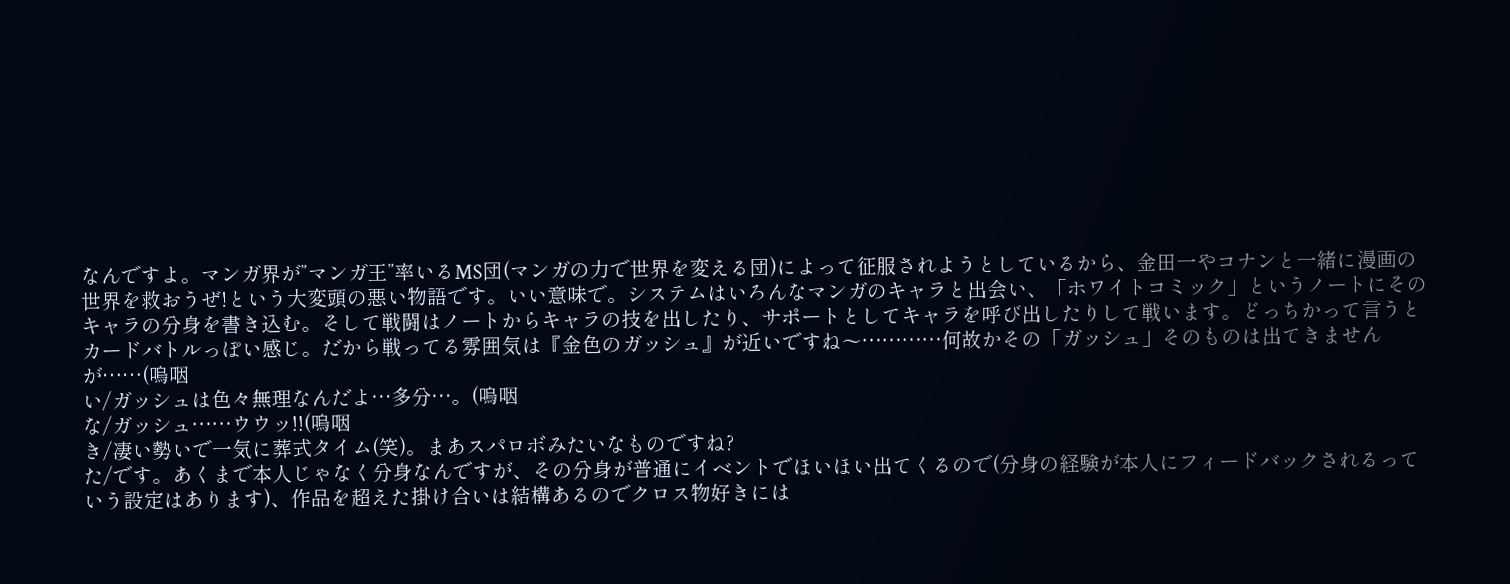なんですよ。マンガ界が”マンガ王”率いるMS団(マンガの力で世界を変える団)によって征服されようとしているから、金田一やコナンと一緒に漫画の世界を救おうぜ!という大変頭の悪い物語です。いい意味で。システムはいろんなマンガのキャラと出会い、「ホワイトコミック」というノートにそのキャラの分身を書き込む。そして戦闘はノートからキャラの技を出したり、サポートとしてキャラを呼び出したりして戦います。どっちかって言うとカードバトルっぽい感じ。だから戦ってる雰囲気は『金色のガッシュ』が近いですね〜…………何故かその「ガッシュ」そのものは出てきませんが……(嗚咽
い/ガッシュは色々無理なんだよ…多分…。(嗚咽
な/ガッシュ……ウウッ!!(嗚咽
き/凄い勢いで一気に葬式タイム(笑)。まあスパロボみたいなものですね?
た/です。あくまで本人じゃなく分身なんですが、その分身が普通にイベントでほいほい出てくるので(分身の経験が本人にフィードバックされるっていう設定はあります)、作品を超えた掛け合いは結構あるのでクロス物好きには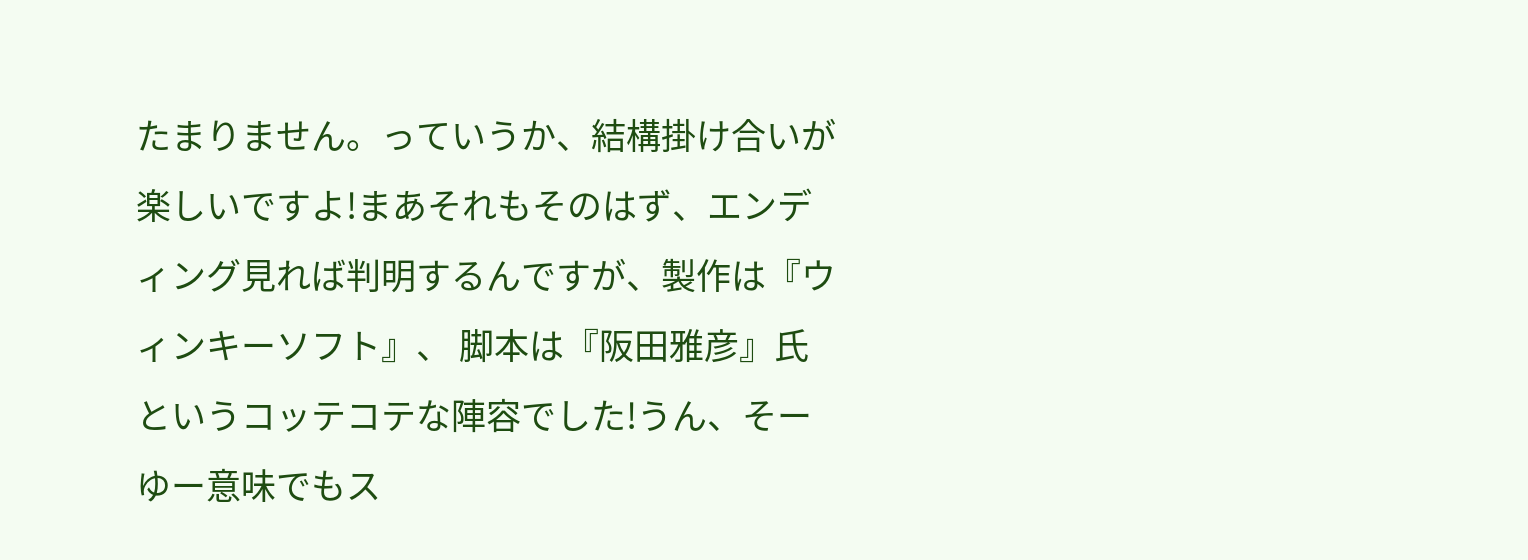たまりません。っていうか、結構掛け合いが楽しいですよ!まあそれもそのはず、エンディング見れば判明するんですが、製作は『ウィンキーソフト』、 脚本は『阪田雅彦』氏というコッテコテな陣容でした!うん、そーゆー意味でもス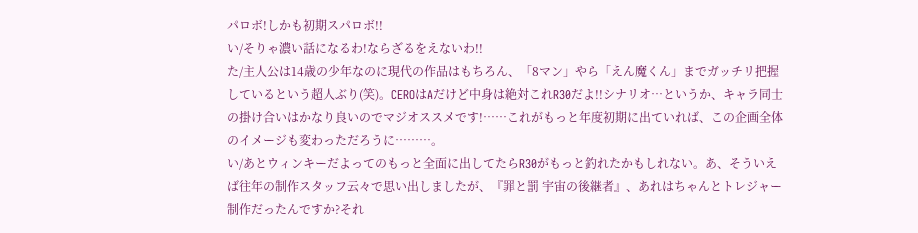パロボ!しかも初期スパロボ!!
い/そりゃ濃い話になるわ!ならざるをえないわ!!
た/主人公は14歳の少年なのに現代の作品はもちろん、「8マン」やら「えん魔くん」までガッチリ把握しているという超人ぶり(笑)。CEROはAだけど中身は絶対これR30だよ!!シナリオ…というか、キャラ同士の掛け合いはかなり良いのでマジオススメです!……これがもっと年度初期に出ていれば、この企画全体のイメージも変わっただろうに………。
い/あとウィンキーだよってのもっと全面に出してたらR30がもっと釣れたかもしれない。あ、そういえば往年の制作スタッフ云々で思い出しましたが、『罪と罰 宇宙の後継者』、あれはちゃんとトレジャー制作だったんですか?それ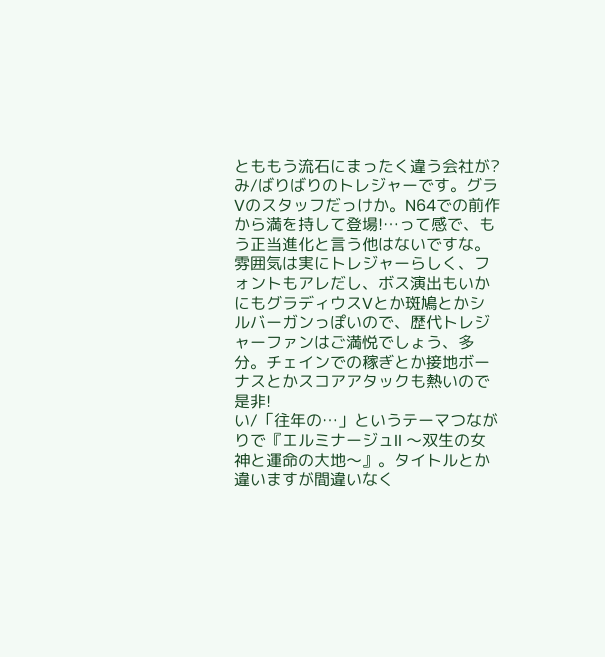とももう流石にまったく違う会社が?
み/ばりばりのトレジャーです。グラVのスタッフだっけか。N64での前作から満を持して登場!…って感で、もう正当進化と言う他はないですな。雰囲気は実にトレジャーらしく、フォントもアレだし、ボス演出もいかにもグラディウスVとか斑鳩とかシルバーガンっぽいので、歴代トレジャーファンはご満悦でしょう、多分。チェインでの稼ぎとか接地ボーナスとかスコアアタックも熱いので是非!
い/「往年の…」というテーマつながりで『エルミナージュII 〜双生の女神と運命の大地〜』。タイトルとか違いますが間違いなく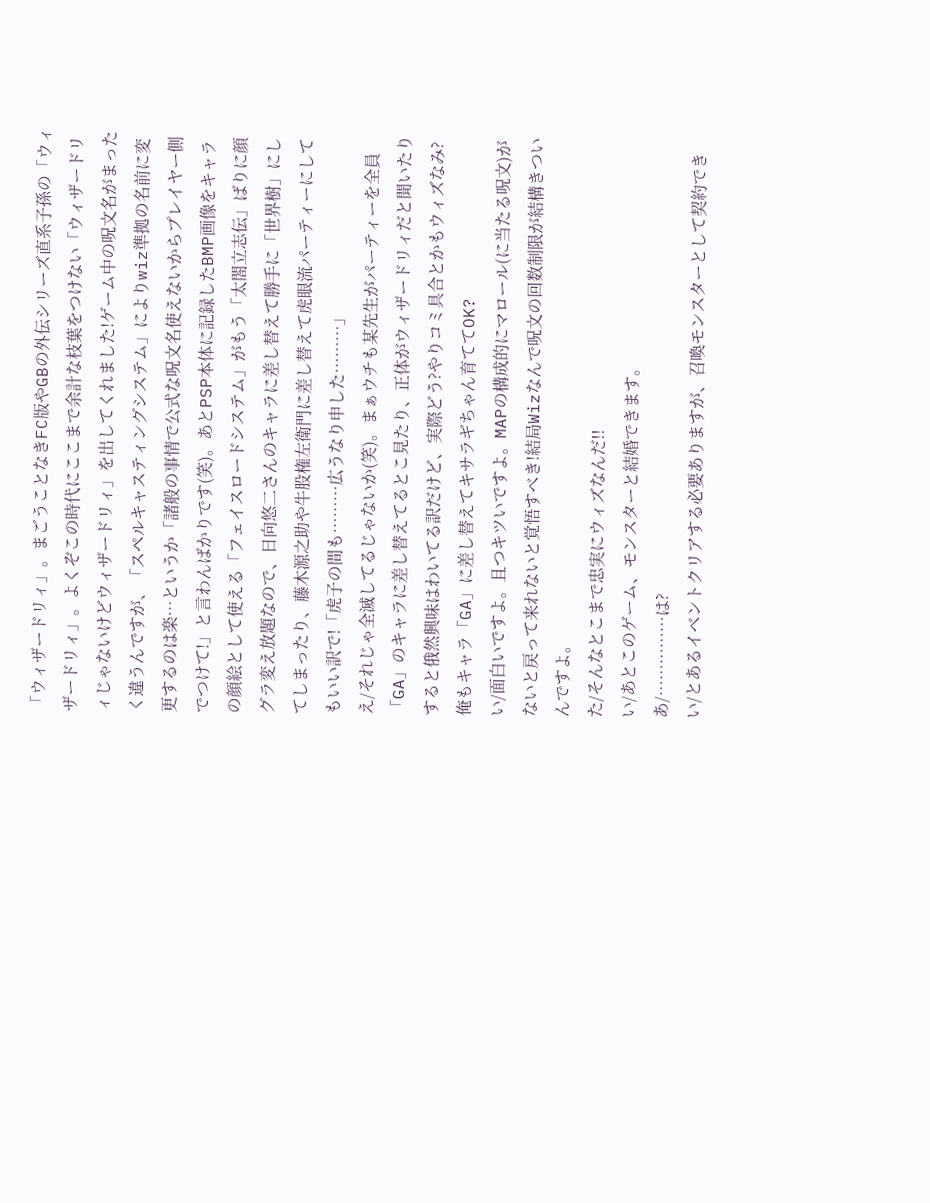「ウィザードリィ」。まごうことなきFC版やGBの外伝シリーズ直系子孫の「ウィザードリィ」。よくぞこの時代にここまで余計な枝葉をつけない「ウィザードリィじゃないけどウィザードリィ」を出してくれました!ゲーム中の呪文名がまったく違うんですが、「スペルキャスティングシステム」によりwiz準拠の名前に変更するのは楽…というか「諸般の事情で公式な呪文名使えないからプレイヤー側でつけて!」と言わんばかりです(笑)。あとPSP本体に記録したBMP画像をキャラの顔絵として使える「フェイスロードシステム」がもう「太閤立志伝」ばりに顔グラ変え放題なので、日向悠二さんのキャラに差し替えて勝手に「世界樹」にしてしまったり、藤木源之助や牛股権左衛門に差し替えて虎眼流パーティーにしてもいい訳で!「虎子の間も………広うなり申した………」
え/それじゃ全滅してるじゃないか(笑)。まぁウチも某先生がパーティーを全員「GA」のキャラに差し替えてるとこ見たり、正体がウィザードリィだと聞いたりすると俄然興味はわいてる訳だけど、実際どう?やりコミ具合とかもウィズなみ?俺もキャラ「GA」に差し替えてキサラギちゃん育ててOK?
い/面白いですよ。且つキツいですよ。MAPの構成的にマロール(に当たる呪文)がないと戻って来れないと覚悟すべき!結局Wizなんで呪文の回数制限が結構きついんですよ。
た/そんなとこまで忠実にウィズなんだ!!
い/あとこのゲーム、モンスターと結婚できます。
あ/……………は?
い/とあるイベントクリアする必要ありますが、召喚モンスターとして契約でき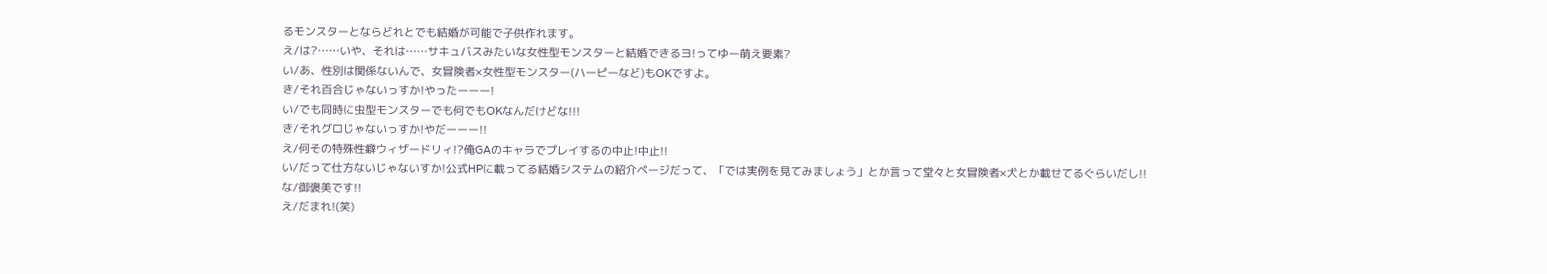るモンスターとならどれとでも結婚が可能で子供作れます。
え/は?……いや、それは……サキュバスみたいな女性型モンスターと結婚できるヨ!ってゆー萌え要素?
い/あ、性別は関係ないんで、女冒険者×女性型モンスター(ハーピーなど)もOKですよ。
き/それ百合じゃないっすか!やったーーー!
い/でも同時に虫型モンスターでも何でもOKなんだけどな!!!
き/それグロじゃないっすか!やだーーー!!
え/何その特殊性癖ウィザードリィ!?俺GAのキャラでプレイするの中止!中止!!
い/だって仕方ないじゃないすか!公式HPに載ってる結婚システムの紹介ページだって、「では実例を見てみましょう」とか言って堂々と女冒険者×犬とか載せてるぐらいだし!!
な/御褒美です!!
え/だまれ!(笑)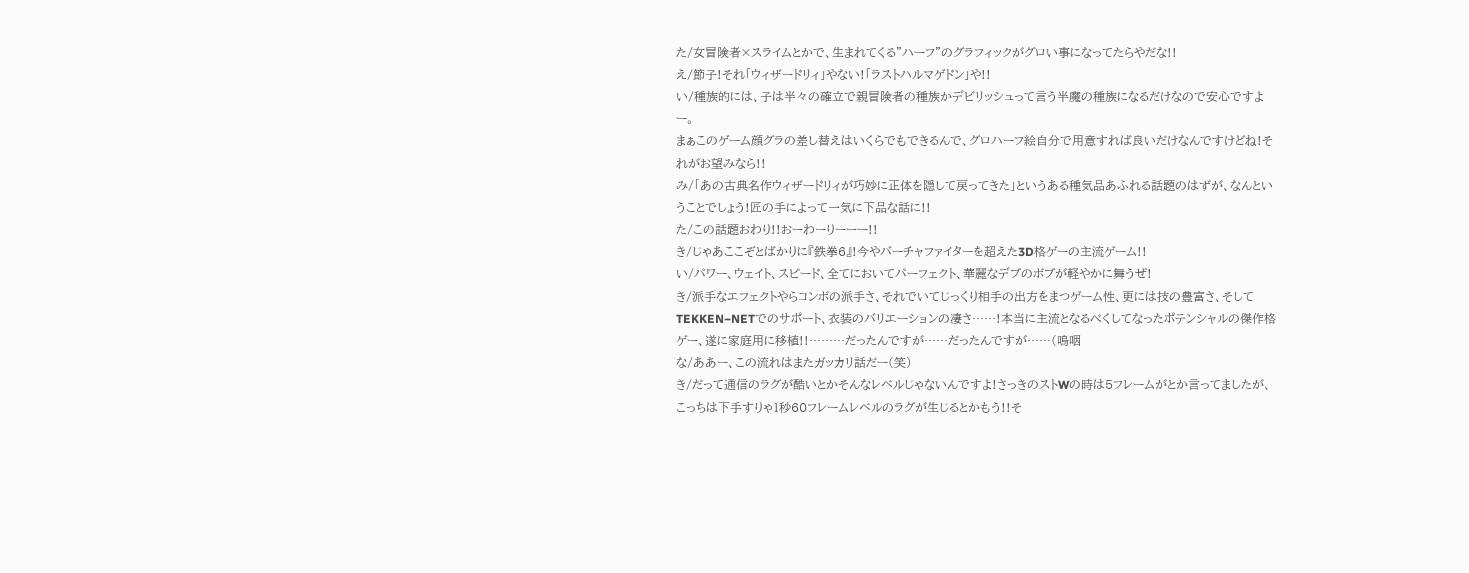た/女冒険者×スライムとかで、生まれてくる”ハーフ”のグラフィックがグロい事になってたらやだな!!
え/節子!それ「ウィザードリィ」やない!「ラストハルマゲドン」や!!
い/種族的には、子は半々の確立で親冒険者の種族かデビリッシュって言う半魔の種族になるだけなので安心ですよー。
まぁこのゲーム顔グラの差し替えはいくらでもできるんで、グロハーフ絵自分で用意すれば良いだけなんですけどね!それがお望みなら!!
み/「あの古典名作ウィザードリィが巧妙に正体を隠して戻ってきた」というある種気品あふれる話題のはずが、なんということでしょう!匠の手によって一気に下品な話に!!
た/この話題おわり!!おーわーりーーー!!
き/じゃあここぞとばかりに『鉄拳6』!今やバーチャファイターを超えた3D格ゲーの主流ゲーム!!
い/パワー、ウェイト、スピード、全てにおいてパーフェクト、華麗なデブのボブが軽やかに舞うぜ!
き/派手なエフェクトやらコンボの派手さ、それでいてじっくり相手の出方をまつゲーム性、更には技の豊富さ、そしてTEKKEN−NETでのサポート、衣装のバリエーションの凄さ……!本当に主流となるべくしてなったポテンシャルの傑作格ゲー、遂に家庭用に移植!!………だったんですが……だったんですが……(嗚咽
な/ああー、この流れはまたガッカリ話だー(笑)
き/だって通信のラグが酷いとかそんなレベルじゃないんですよ!さっきのストWの時は5フレームがとか言ってましたが、こっちは下手すりゃ1秒60フレームレベルのラグが生じるとかもう!!そ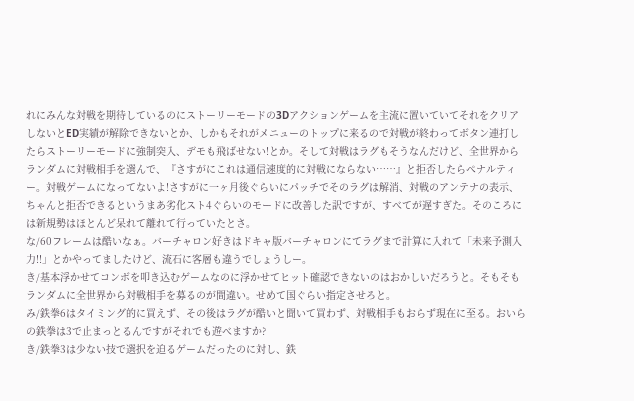れにみんな対戦を期待しているのにストーリーモードの3Dアクションゲームを主流に置いていてそれをクリアしないとED実績が解除できないとか、しかもそれがメニューのトップに来るので対戦が終わってボタン連打したらストーリーモードに強制突入、デモも飛ばせない!とか。そして対戦はラグもそうなんだけど、全世界からランダムに対戦相手を選んで、『さすがにこれは通信速度的に対戦にならない……』と拒否したらペナルティー。対戦ゲームになってないよ!さすがに一ヶ月後ぐらいにパッチでそのラグは解消、対戦のアンテナの表示、ちゃんと拒否できるというまあ劣化スト4ぐらいのモードに改善した訳ですが、すべてが遅すぎた。そのころには新規勢はほとんど呆れて離れて行っていたとさ。
な/60フレームは酷いなぁ。バーチャロン好きはドキャ版バーチャロンにてラグまで計算に入れて「未来予測入力!!」とかやってましたけど、流石に客層も違うでしょうしー。
き/基本浮かせてコンボを叩き込むゲームなのに浮かせてヒット確認できないのはおかしいだろうと。そもそもランダムに全世界から対戦相手を募るのが間違い。せめて国ぐらい指定させろと。
み/鉄拳6はタイミング的に買えず、その後はラグが酷いと聞いて買わず、対戦相手もおらず現在に至る。おいらの鉄拳は3で止まっとるんですがそれでも遊べますか?
き/鉄拳3は少ない技で選択を迫るゲームだったのに対し、鉄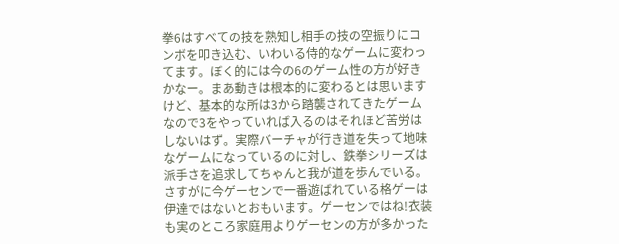拳6はすべての技を熟知し相手の技の空振りにコンボを叩き込む、いわいる侍的なゲームに変わってます。ぼく的には今の6のゲーム性の方が好きかなー。まあ動きは根本的に変わるとは思いますけど、基本的な所は3から踏襲されてきたゲームなので3をやっていれば入るのはそれほど苦労はしないはず。実際バーチャが行き道を失って地味なゲームになっているのに対し、鉄拳シリーズは派手さを追求してちゃんと我が道を歩んでいる。さすがに今ゲーセンで一番遊ばれている格ゲーは伊達ではないとおもいます。ゲーセンではね!衣装も実のところ家庭用よりゲーセンの方が多かった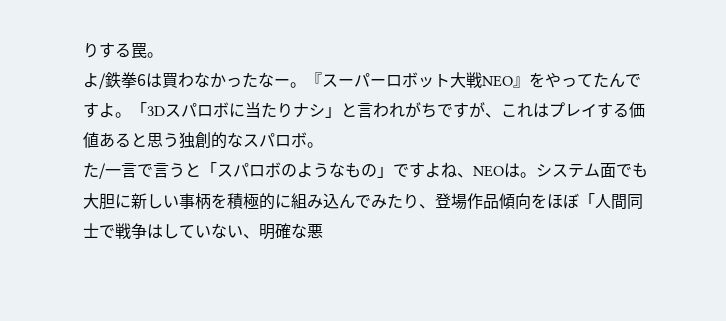りする罠。
よ/鉄拳6は買わなかったなー。『スーパーロボット大戦NEO』をやってたんですよ。「3Dスパロボに当たりナシ」と言われがちですが、これはプレイする価値あると思う独創的なスパロボ。
た/一言で言うと「スパロボのようなもの」ですよね、NEOは。システム面でも大胆に新しい事柄を積極的に組み込んでみたり、登場作品傾向をほぼ「人間同士で戦争はしていない、明確な悪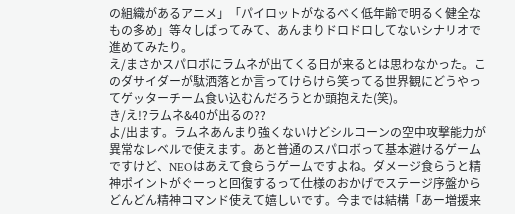の組織があるアニメ」「パイロットがなるべく低年齢で明るく健全なもの多め」等々しばってみて、あんまりドロドロしてないシナリオで進めてみたり。
え/まさかスパロボにラムネが出てくる日が来るとは思わなかった。このダサイダーが駄洒落とか言ってけらけら笑ってる世界観にどうやってゲッターチーム食い込むんだろうとか頭抱えた(笑)。
き/え!?ラムネ&40が出るの??
よ/出ます。ラムネあんまり強くないけどシルコーンの空中攻撃能力が異常なレベルで使えます。あと普通のスパロボって基本避けるゲームですけど、NEOはあえて食らうゲームですよね。ダメージ食らうと精神ポイントがぐーっと回復するって仕様のおかげでステージ序盤からどんどん精神コマンド使えて嬉しいです。今までは結構「あー増援来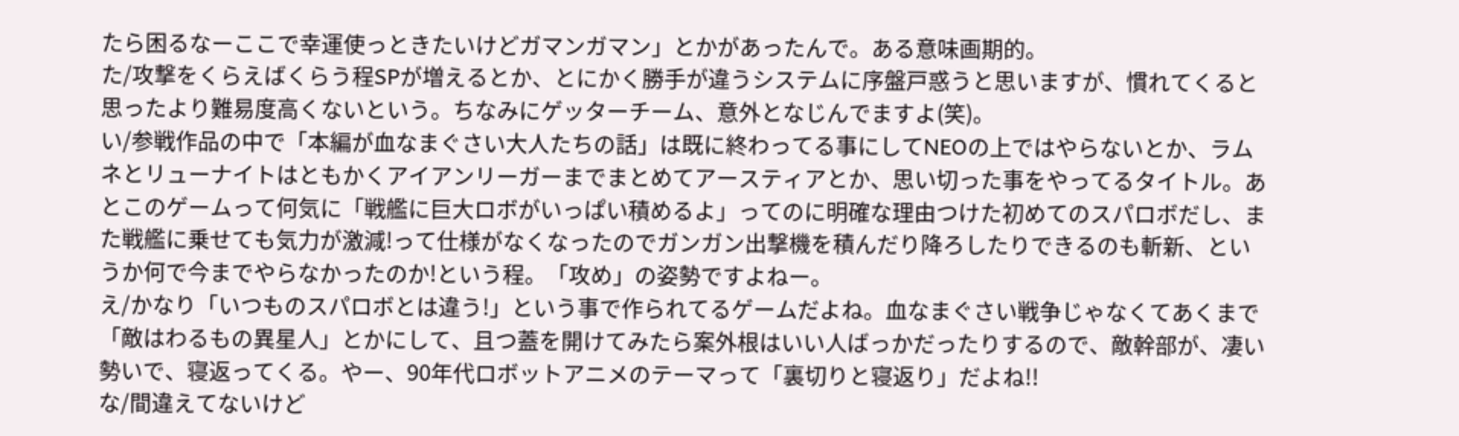たら困るなーここで幸運使っときたいけどガマンガマン」とかがあったんで。ある意味画期的。
た/攻撃をくらえばくらう程SPが増えるとか、とにかく勝手が違うシステムに序盤戸惑うと思いますが、慣れてくると思ったより難易度高くないという。ちなみにゲッターチーム、意外となじんでますよ(笑)。
い/参戦作品の中で「本編が血なまぐさい大人たちの話」は既に終わってる事にしてNEOの上ではやらないとか、ラムネとリューナイトはともかくアイアンリーガーまでまとめてアースティアとか、思い切った事をやってるタイトル。あとこのゲームって何気に「戦艦に巨大ロボがいっぱい積めるよ」ってのに明確な理由つけた初めてのスパロボだし、また戦艦に乗せても気力が激減!って仕様がなくなったのでガンガン出撃機を積んだり降ろしたりできるのも斬新、というか何で今までやらなかったのか!という程。「攻め」の姿勢ですよねー。
え/かなり「いつものスパロボとは違う!」という事で作られてるゲームだよね。血なまぐさい戦争じゃなくてあくまで「敵はわるもの異星人」とかにして、且つ蓋を開けてみたら案外根はいい人ばっかだったりするので、敵幹部が、凄い勢いで、寝返ってくる。やー、90年代ロボットアニメのテーマって「裏切りと寝返り」だよね!!
な/間違えてないけど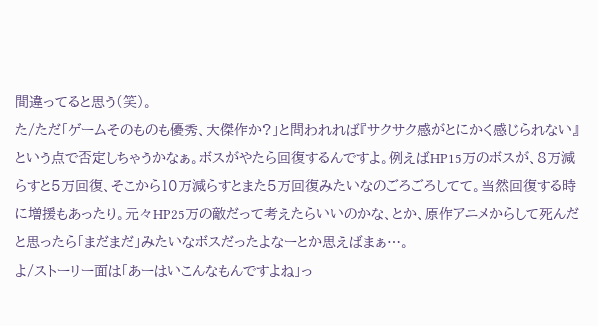間違ってると思う(笑)。
た/ただ「ゲームそのものも優秀、大傑作か?」と問われれば『サクサク感がとにかく感じられない』という点で否定しちゃうかなぁ。ボスがやたら回復するんですよ。例えばHP15万のボスが、8万減らすと5万回復、そこから10万減らすとまた5万回復みたいなのごろごろしてて。当然回復する時に増援もあったり。元々HP25万の敵だって考えたらいいのかな、とか、原作アニメからして死んだと思ったら「まだまだ」みたいなボスだったよなーとか思えばまぁ…。
よ/ストーリー面は「あーはいこんなもんですよね」っ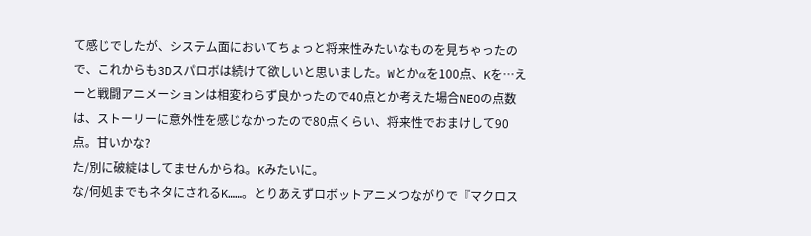て感じでしたが、システム面においてちょっと将来性みたいなものを見ちゃったので、これからも3Dスパロボは続けて欲しいと思いました。Wとかαを100点、Kを…えーと戦闘アニメーションは相変わらず良かったので40点とか考えた場合NEOの点数は、ストーリーに意外性を感じなかったので80点くらい、将来性でおまけして90点。甘いかな?
た/別に破綻はしてませんからね。Kみたいに。
な/何処までもネタにされるK……。とりあえずロボットアニメつながりで『マクロス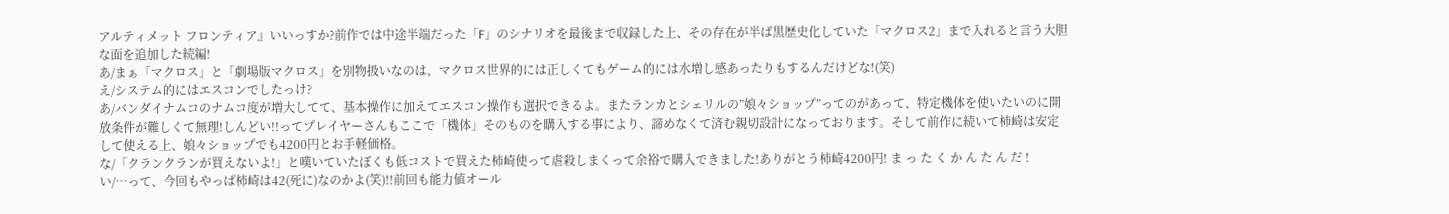アルティメット フロンティア』いいっすか?前作では中途半端だった「F」のシナリオを最後まで収録した上、その存在が半ば黒歴史化していた「マクロス2」まで入れると言う大胆な面を追加した続編!
あ/まぁ「マクロス」と「劇場版マクロス」を別物扱いなのは、マクロス世界的には正しくてもゲーム的には水増し感あったりもするんだけどな!(笑)
え/システム的にはエスコンでしたっけ?
あ/バンダイナムコのナムコ度が増大してて、基本操作に加えてエスコン操作も選択できるよ。またランカとシェリルの”娘々ショップ”ってのがあって、特定機体を使いたいのに開放条件が難しくて無理!しんどい!!ってプレイヤーさんもここで「機体」そのものを購入する事により、諦めなくて済む親切設計になっております。そして前作に続いて柿崎は安定して使える上、娘々ショップでも4200円とお手軽価格。
な/「クランクランが買えないよ!」と嘆いていたぼくも低コストで買えた柿崎使って虐殺しまくって余裕で購入できました!ありがとう柿崎4200円! ま っ た く か ん た ん だ !
い/…って、今回もやっぱ柿崎は42(死に)なのかよ(笑)!!前回も能力値オール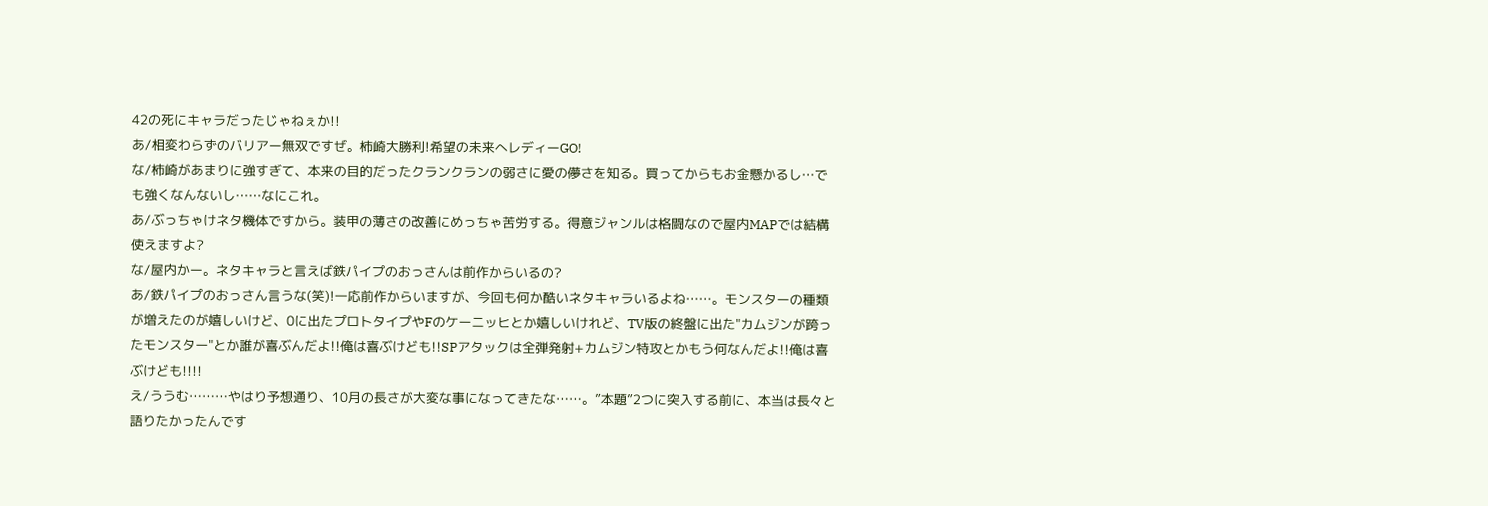42の死にキャラだったじゃねぇか!!
あ/相変わらずのバリアー無双ですぜ。柿崎大勝利!希望の未来へレディーGO!
な/柿崎があまりに強すぎて、本来の目的だったクランクランの弱さに愛の儚さを知る。買ってからもお金懸かるし…でも強くなんないし……なにこれ。
あ/ぶっちゃけネタ機体ですから。装甲の薄さの改善にめっちゃ苦労する。得意ジャンルは格闘なので屋内MAPでは結構使えますよ?
な/屋内かー。ネタキャラと言えば鉄パイプのおっさんは前作からいるの?
あ/鉄パイプのおっさん言うな(笑)!一応前作からいますが、今回も何か酷いネタキャラいるよね……。モンスターの種類が増えたのが嬉しいけど、0に出たプロトタイプやFのケーニッヒとか嬉しいけれど、TV版の終盤に出た"カムジンが跨ったモンスター"とか誰が喜ぶんだよ!!俺は喜ぶけども!!SPアタックは全弾発射+カムジン特攻とかもう何なんだよ!!俺は喜ぶけども!!!!
え/ううむ………やはり予想通り、10月の長さが大変な事になってきたな……。”本題”2つに突入する前に、本当は長々と語りたかったんです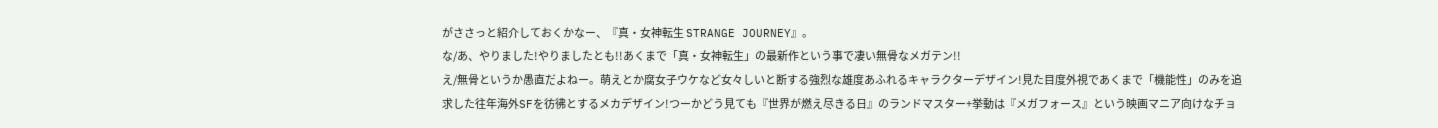がささっと紹介しておくかなー、『真・女神転生 STRANGE JOURNEY』。
な/あ、やりました!やりましたとも!!あくまで「真・女神転生」の最新作という事で凄い無骨なメガテン!!
え/無骨というか愚直だよねー。萌えとか腐女子ウケなど女々しいと断する強烈な雄度あふれるキャラクターデザイン!見た目度外視であくまで「機能性」のみを追求した往年海外SFを彷彿とするメカデザイン!つーかどう見ても『世界が燃え尽きる日』のランドマスター+挙動は『メガフォース』という映画マニア向けなチョ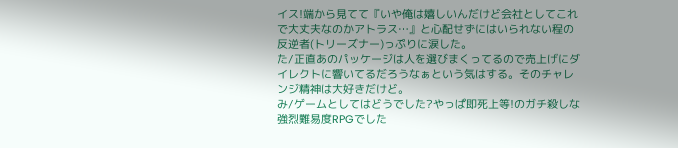イス!端から見てて『いや俺は嬉しいんだけど会社としてこれで大丈夫なのかアトラス…』と心配せずにはいられない程の反逆者(トリーズナー)っぷりに涙した。
た/正直あのパッケージは人を選びまくってるので売上げにダイレクトに響いてるだろうなぁという気はする。そのチャレンジ精神は大好きだけど。
み/ゲームとしてはどうでした?やっぱ即死上等!のガチ殺しな強烈難易度RPGでした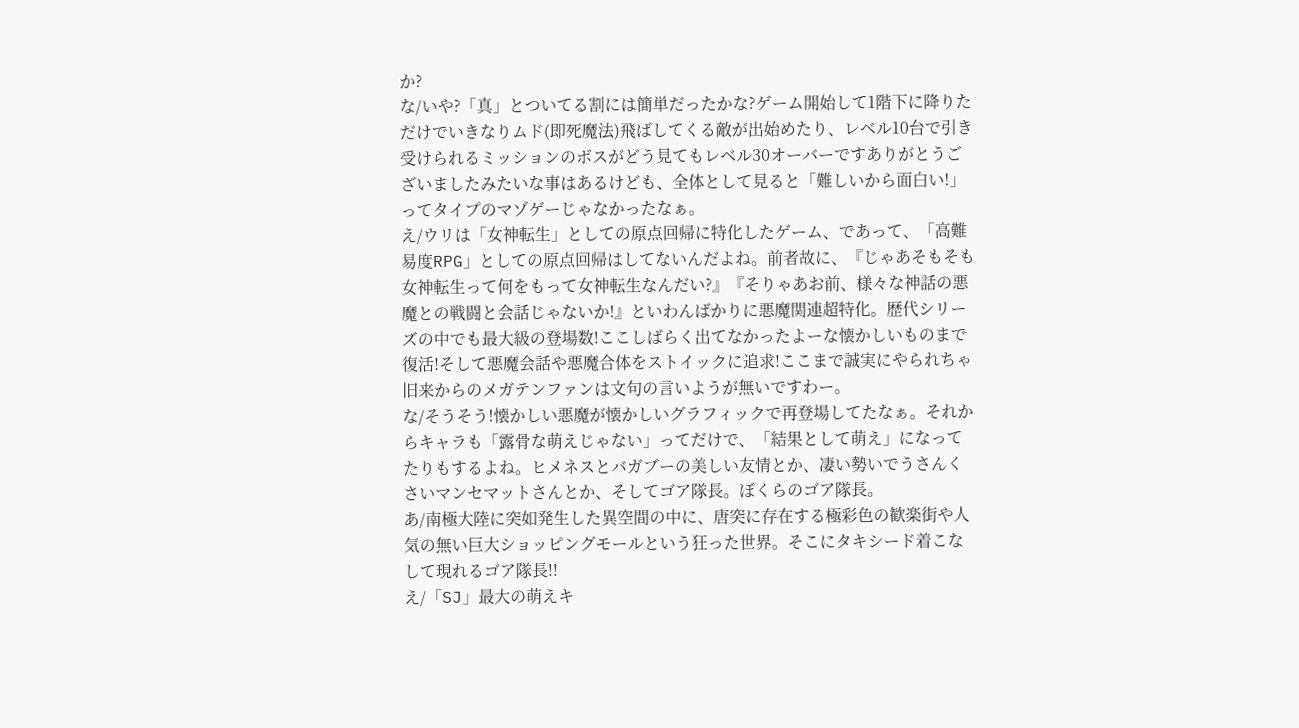か?
な/いや?「真」とついてる割には簡単だったかな?ゲーム開始して1階下に降りただけでいきなりムド(即死魔法)飛ばしてくる敵が出始めたり、レベル10台で引き受けられるミッションのボスがどう見てもレベル30オーバーですありがとうございましたみたいな事はあるけども、全体として見ると「難しいから面白い!」ってタイプのマゾゲーじゃなかったなぁ。
え/ウリは「女神転生」としての原点回帰に特化したゲーム、であって、「高難易度RPG」としての原点回帰はしてないんだよね。前者故に、『じゃあそもそも女神転生って何をもって女神転生なんだい?』『そりゃあお前、様々な神話の悪魔との戦闘と会話じゃないか!』といわんばかりに悪魔関連超特化。歴代シリーズの中でも最大級の登場数!ここしばらく出てなかったよーな懐かしいものまで復活!そして悪魔会話や悪魔合体をストイックに追求!ここまで誠実にやられちゃ旧来からのメガテンファンは文句の言いようが無いですわー。
な/そうそう!懐かしい悪魔が懐かしいグラフィックで再登場してたなぁ。それからキャラも「露骨な萌えじゃない」ってだけで、「結果として萌え」になってたりもするよね。ヒメネスとバガブーの美しい友情とか、凄い勢いでうさんくさいマンセマットさんとか、そしてゴア隊長。ぼくらのゴア隊長。
あ/南極大陸に突如発生した異空間の中に、唐突に存在する極彩色の歓楽街や人気の無い巨大ショッピングモールという狂った世界。そこにタキシード着こなして現れるゴア隊長!!
え/「SJ」最大の萌えキ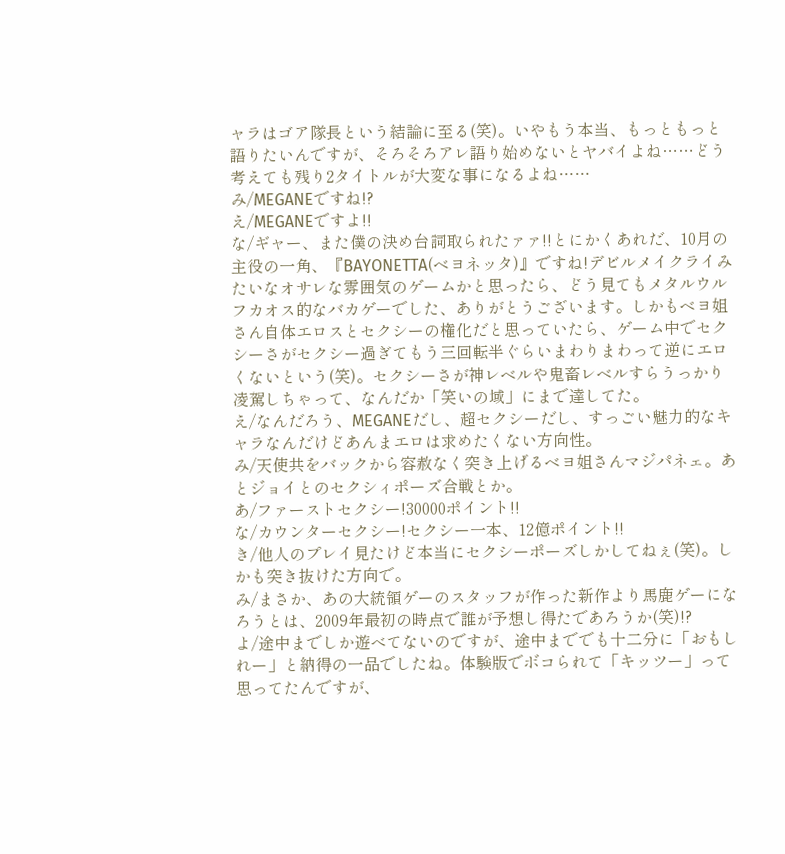ャラはゴア隊長という結論に至る(笑)。いやもう本当、もっともっと語りたいんですが、そろそろアレ語り始めないとヤバイよね……どう考えても残り2タイトルが大変な事になるよね……
み/MEGANEですね!?
え/MEGANEですよ!!
な/ギャー、また僕の決め台詞取られたァァ!!とにかくあれだ、10月の主役の一角、『BAYONETTA(ベヨネッタ)』ですね!デビルメイクライみたいなオサレな雰囲気のゲームかと思ったら、どう見てもメタルウルフカオス的なバカゲーでした、ありがとうございます。しかもベヨ姐さん自体エロスとセクシーの権化だと思っていたら、ゲーム中でセクシーさがセクシー過ぎてもう三回転半ぐらいまわりまわって逆にエロくないという(笑)。セクシーさが神レベルや鬼畜レベルすらうっかり凌駕しちゃって、なんだか「笑いの域」にまで達してた。
え/なんだろう、MEGANEだし、超セクシーだし、すっごい魅力的なキャラなんだけどあんまエロは求めたくない方向性。
み/天使共をバックから容赦なく突き上げるベヨ姐さんマジパネェ。あとジョイとのセクシィポーズ合戦とか。
あ/ファーストセクシー!30000ポイント!!
な/カウンターセクシー!セクシー一本、12億ポイント!!
き/他人のプレイ見たけど本当にセクシーポーズしかしてねぇ(笑)。しかも突き抜けた方向で。
み/まさか、あの大統領ゲーのスタッフが作った新作より馬鹿ゲーになろうとは、2009年最初の時点で誰が予想し得たであろうか(笑)!?
よ/途中までしか遊べてないのですが、途中まででも十二分に「おもしれー」と納得の一品でしたね。体験版でボコられて「キッツー」って思ってたんですが、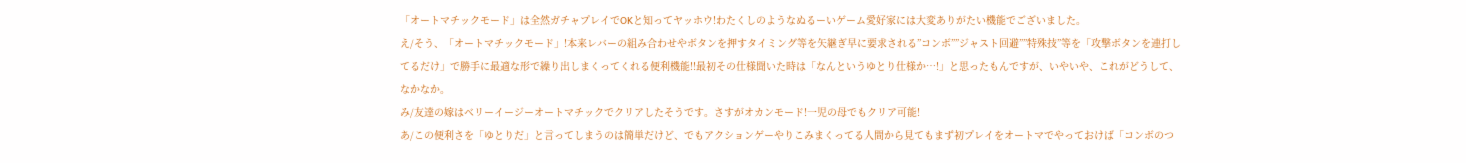「オートマチックモード」は全然ガチャプレイでOKと知ってヤッホウ!わたくしのようなぬるーいゲーム愛好家には大変ありがたい機能でございました。
え/そう、「オートマチックモード」!本来レバーの組み合わせやボタンを押すタイミング等を矢継ぎ早に要求される”コンボ””ジャスト回避””特殊技”等を「攻撃ボタンを連打してるだけ」で勝手に最適な形で繰り出しまくってくれる便利機能!!最初その仕様聞いた時は「なんというゆとり仕様か…!」と思ったもんですが、いやいや、これがどうして、なかなか。
み/友達の嫁はベリーイージーオートマチックでクリアしたそうです。さすがオカンモード!一児の母でもクリア可能!
あ/この便利さを「ゆとりだ」と言ってしまうのは簡単だけど、でもアクションゲーやりこみまくってる人間から見てもまず初プレイをオートマでやっておけば「コンボのつ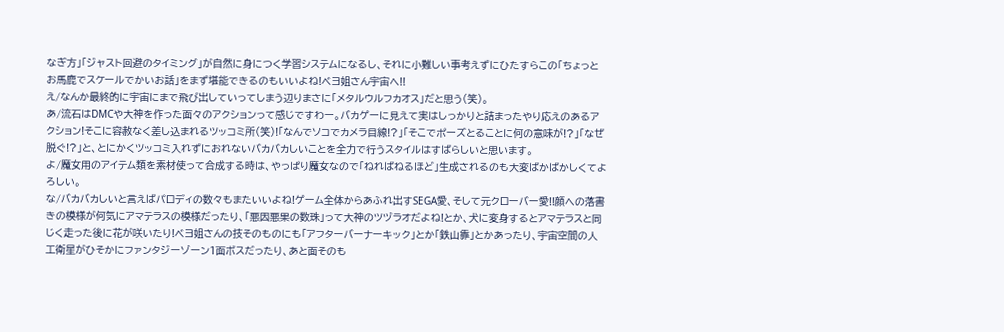なぎ方」「ジャスト回避のタイミング」が自然に身につく学習システムになるし、それに小難しい事考えずにひたすらこの「ちょっとお馬鹿でスケールでかいお話」をまず堪能できるのもいいよね!ベヨ姐さん宇宙へ!!
え/なんか最終的に宇宙にまで飛び出していってしまう辺りまさに「メタルウルフカオス」だと思う(笑)。
あ/流石はDMCや大神を作った面々のアクションって感じですわー。バカゲーに見えて実はしっかりと詰まったやり応えのあるアクション!そこに容赦なく差し込まれるツッコミ所(笑)!「なんでソコでカメラ目線!?」「そこでポーズとることに何の意味が!?」「なぜ脱ぐ!?」と、とにかくツッコミ入れずにおれないバカバカしいことを全力で行うスタイルはすばらしいと思います。
よ/魔女用のアイテム類を素材使って合成する時は、やっぱり魔女なので「ねればねるほど」生成されるのも大変ばかばかしくてよろしい。
な/バカバカしいと言えばパロディの数々もまたいいよね!ゲーム全体からあふれ出すSEGA愛、そして元クローバー愛!!顔への落書きの模様が何気にアマテラスの模様だったり、「悪因悪果の数珠」って大神のツヅラオだよね!とか、犬に変身するとアマテラスと同じく走った後に花が咲いたり!ベヨ姐さんの技そのものにも「アフターバーナーキック」とか「鉄山靠」とかあったり、宇宙空間の人工衛星がひそかにファンタジーゾーン1面ボスだったり、あと面そのも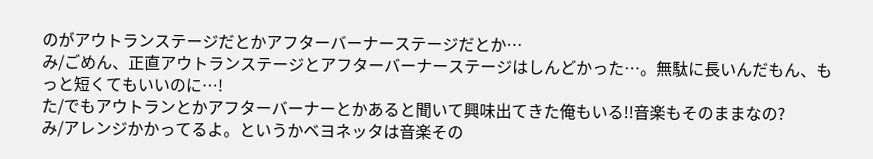のがアウトランステージだとかアフターバーナーステージだとか…
み/ごめん、正直アウトランステージとアフターバーナーステージはしんどかった…。無駄に長いんだもん、もっと短くてもいいのに…!
た/でもアウトランとかアフターバーナーとかあると聞いて興味出てきた俺もいる!!音楽もそのままなの?
み/アレンジかかってるよ。というかベヨネッタは音楽その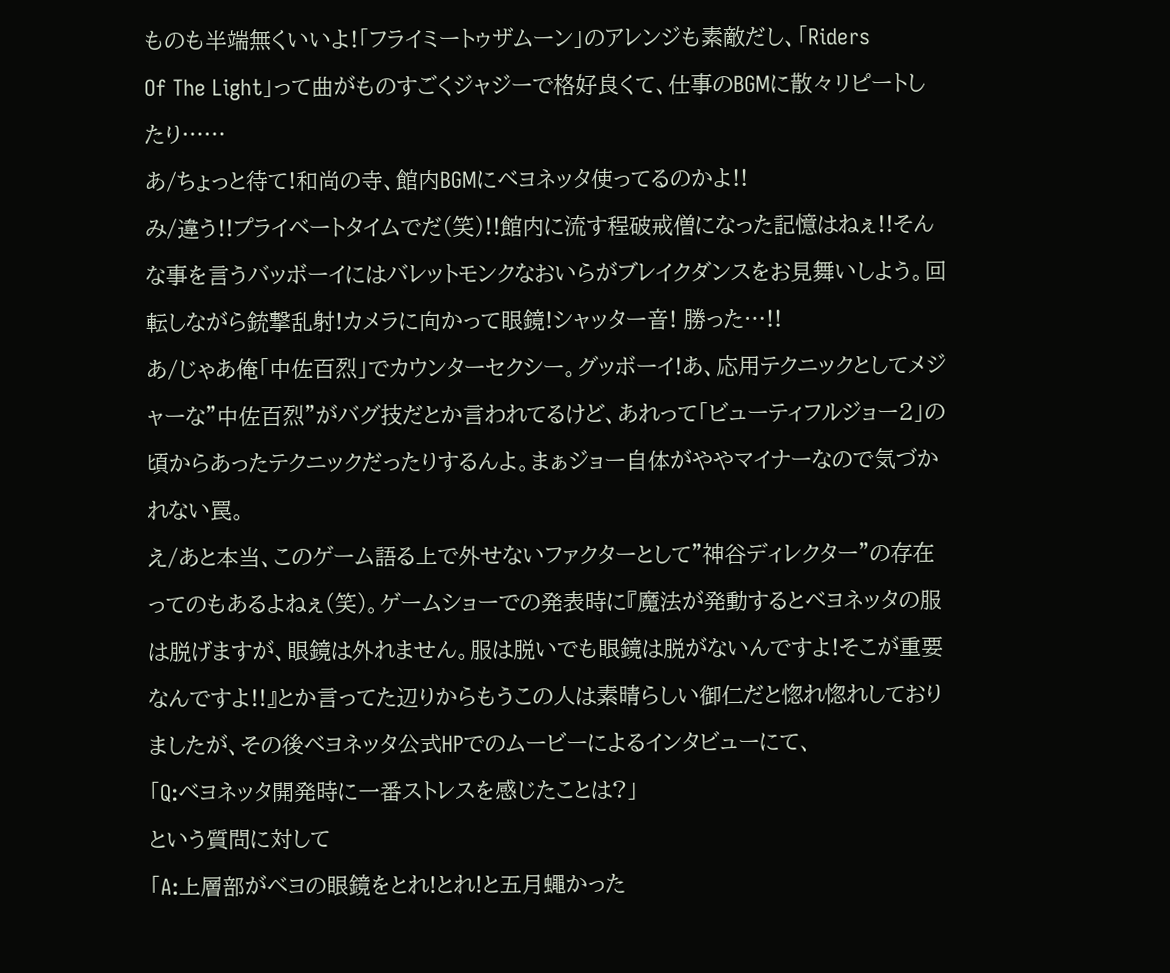ものも半端無くいいよ!「フライミートゥザムーン」のアレンジも素敵だし、「Riders
Of The Light」って曲がものすごくジャジーで格好良くて、仕事のBGMに散々リピートしたり……
あ/ちょっと待て!和尚の寺、館内BGMにベヨネッタ使ってるのかよ!!
み/違う!!プライベートタイムでだ(笑)!!館内に流す程破戒僧になった記憶はねぇ!!そんな事を言うバッボーイにはバレットモンクなおいらがブレイクダンスをお見舞いしよう。回転しながら銃撃乱射!カメラに向かって眼鏡!シャッター音! 勝った…!!
あ/じゃあ俺「中佐百烈」でカウンターセクシー。グッボーイ!あ、応用テクニックとしてメジャーな"中佐百烈"がバグ技だとか言われてるけど、あれって「ビューティフルジョー2」の頃からあったテクニックだったりするんよ。まぁジョー自体がややマイナーなので気づかれない罠。
え/あと本当、このゲーム語る上で外せないファクターとして”神谷ディレクター”の存在ってのもあるよねぇ(笑)。ゲームショーでの発表時に『魔法が発動するとベヨネッタの服は脱げますが、眼鏡は外れません。服は脱いでも眼鏡は脱がないんですよ!そこが重要なんですよ!!』とか言ってた辺りからもうこの人は素晴らしい御仁だと惚れ惚れしておりましたが、その後ベヨネッタ公式HPでのムービーによるインタビューにて、
「Q:ベヨネッタ開発時に一番ストレスを感じたことは?」
という質問に対して
「A:上層部がベヨの眼鏡をとれ!とれ!と五月蠅かった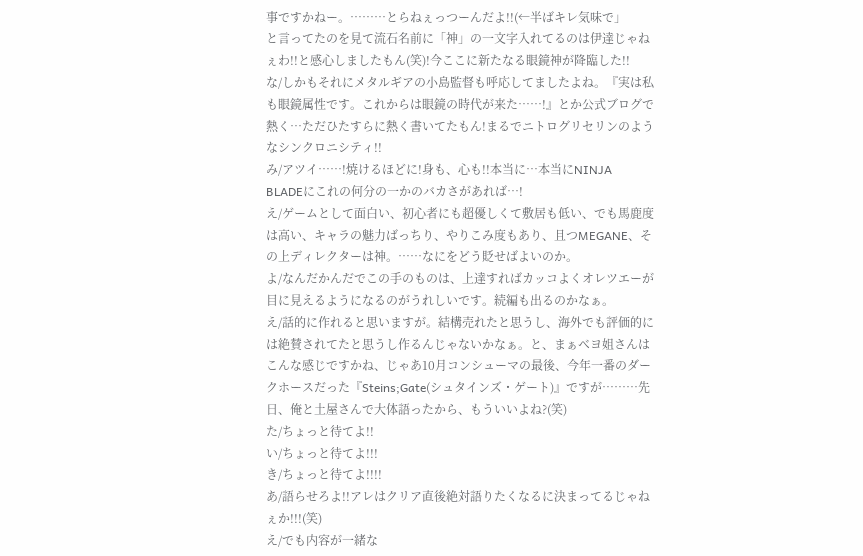事ですかねー。………とらねぇっつーんだよ!!(←半ばキレ気味で」
と言ってたのを見て流石名前に「神」の一文字入れてるのは伊達じゃねぇわ!!と感心しましたもん(笑)!今ここに新たなる眼鏡神が降臨した!!
な/しかもそれにメタルギアの小島監督も呼応してましたよね。『実は私も眼鏡属性です。これからは眼鏡の時代が来た……!』とか公式ブログで熱く…ただひたすらに熱く書いてたもん!まるでニトログリセリンのようなシンクロニシティ!!
み/アツイ……!焼けるほどに!身も、心も!!本当に…本当にNINJA
BLADEにこれの何分の一かのバカさがあれば…!
え/ゲームとして面白い、初心者にも超優しくて敷居も低い、でも馬鹿度は高い、キャラの魅力ばっちり、やりこみ度もあり、且つMEGANE、その上ディレクターは神。……なにをどう貶せばよいのか。
よ/なんだかんだでこの手のものは、上達すればカッコよくオレツエーが目に見えるようになるのがうれしいです。続編も出るのかなぁ。
え/話的に作れると思いますが。結構売れたと思うし、海外でも評価的には絶賛されてたと思うし作るんじゃないかなぁ。と、まぁベヨ姐さんはこんな感じですかね、じゃあ10月コンシューマの最後、今年一番のダークホースだった『Steins;Gate(シュタインズ・ゲート)』ですが………先日、俺と土屋さんで大体語ったから、もういいよね?(笑)
た/ちょっと待てよ!!
い/ちょっと待てよ!!!
き/ちょっと待てよ!!!!
あ/語らせろよ!!アレはクリア直後絶対語りたくなるに決まってるじゃねぇか!!!(笑)
え/でも内容が一緒な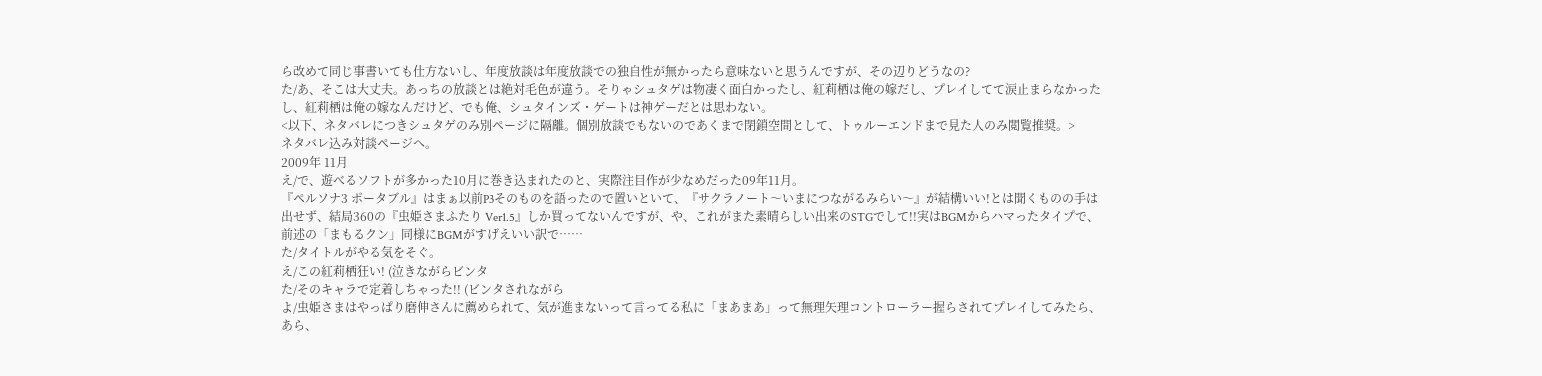ら改めて同じ事書いても仕方ないし、年度放談は年度放談での独自性が無かったら意味ないと思うんですが、その辺りどうなの?
た/あ、そこは大丈夫。あっちの放談とは絶対毛色が違う。そりゃシュタゲは物凄く面白かったし、紅莉栖は俺の嫁だし、プレイしてて涙止まらなかったし、紅莉栖は俺の嫁なんだけど、でも俺、シュタインズ・ゲートは神ゲーだとは思わない。
<以下、ネタバレにつきシュタゲのみ別ページに隔離。個別放談でもないのであくまで閉鎖空間として、トゥルーエンドまで見た人のみ閲覧推奨。>
ネタバレ込み対談ページへ。
2009年 11月
え/で、遊べるソフトが多かった10月に巻き込まれたのと、実際注目作が少なめだった09年11月。
『ペルソナ3 ポータブル』はまぁ以前P3そのものを語ったので置いといて、『サクラノート〜いまにつながるみらい〜』が結構いい!とは聞くものの手は出せず、結局360の『虫姫さまふたり Ver1.5』しか買ってないんですが、や、これがまた素晴らしい出来のSTGでして!!実はBGMからハマったタイプで、前述の「まもるクン」同様にBGMがすげえいい訳で……
た/タイトルがやる気をそぐ。
え/この紅莉栖狂い! (泣きながらビンタ
た/そのキャラで定着しちゃった!! (ビンタされながら
よ/虫姫さまはやっぱり磨伸さんに薦められて、気が進まないって言ってる私に「まあまあ」って無理矢理コントローラー握らされてプレイしてみたら、あら、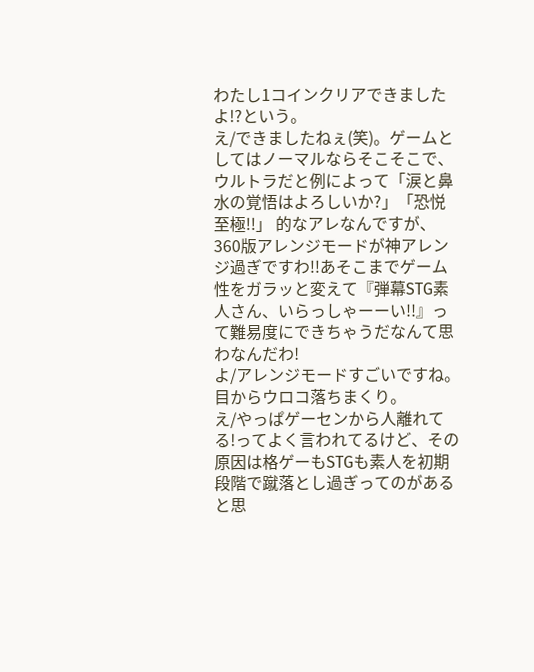わたし1コインクリアできましたよ!?という。
え/できましたねぇ(笑)。ゲームとしてはノーマルならそこそこで、ウルトラだと例によって「涙と鼻水の覚悟はよろしいか?」「恐悦至極!!」 的なアレなんですが、360版アレンジモードが神アレンジ過ぎですわ!!あそこまでゲーム性をガラッと変えて『弾幕STG素人さん、いらっしゃーーい!!』って難易度にできちゃうだなんて思わなんだわ!
よ/アレンジモードすごいですね。目からウロコ落ちまくり。
え/やっぱゲーセンから人離れてる!ってよく言われてるけど、その原因は格ゲーもSTGも素人を初期段階で蹴落とし過ぎってのがあると思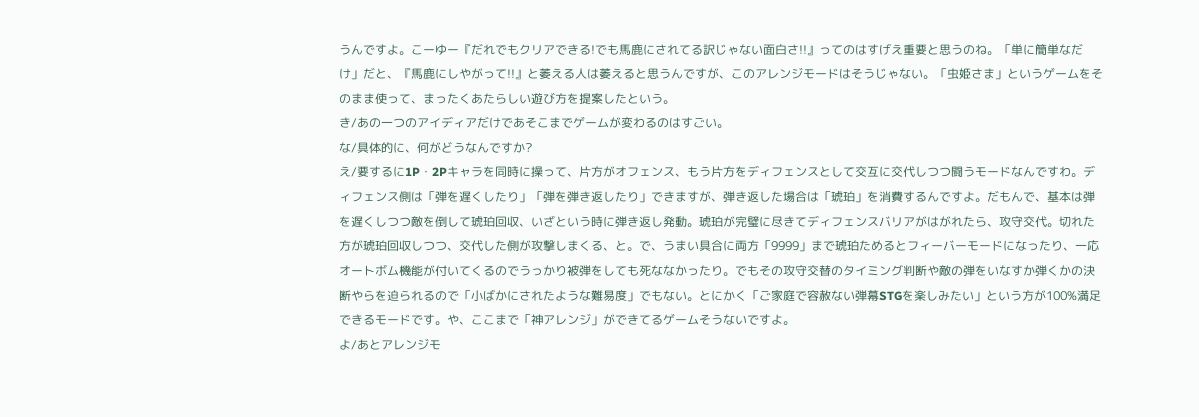うんですよ。こーゆー『だれでもクリアできる!でも馬鹿にされてる訳じゃない面白さ!!』ってのはすげえ重要と思うのね。「単に簡単なだけ」だと、『馬鹿にしやがって!!』と萎える人は萎えると思うんですが、このアレンジモードはそうじゃない。「虫姫さま」というゲームをそのまま使って、まったくあたらしい遊び方を提案したという。
き/あの一つのアイディアだけであそこまでゲームが変わるのはすごい。
な/具体的に、何がどうなんですか?
え/要するに1P・2Pキャラを同時に操って、片方がオフェンス、もう片方をディフェンスとして交互に交代しつつ闘うモードなんですわ。ディフェンス側は「弾を遅くしたり」「弾を弾き返したり」できますが、弾き返した場合は「琥珀」を消費するんですよ。だもんで、基本は弾を遅くしつつ敵を倒して琥珀回収、いざという時に弾き返し発動。琥珀が完璧に尽きてディフェンスバリアがはがれたら、攻守交代。切れた方が琥珀回収しつつ、交代した側が攻撃しまくる、と。で、うまい具合に両方「9999」まで琥珀ためるとフィーバーモードになったり、一応オートボム機能が付いてくるのでうっかり被弾をしても死ななかったり。でもその攻守交替のタイミング判断や敵の弾をいなすか弾くかの決断やらを迫られるので「小ばかにされたような難易度」でもない。とにかく「ご家庭で容赦ない弾幕STGを楽しみたい」という方が100%満足できるモードです。や、ここまで「神アレンジ」ができてるゲームそうないですよ。
よ/あとアレンジモ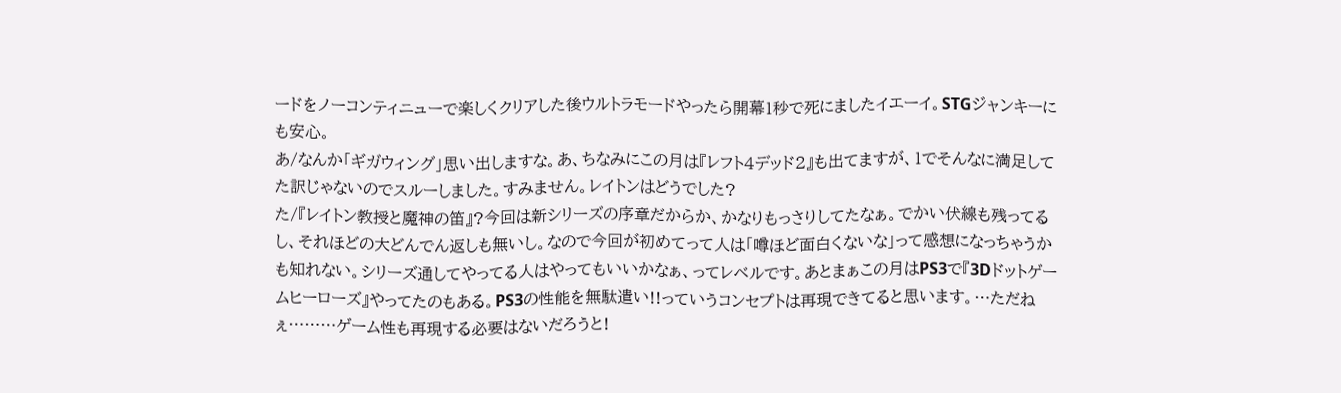ードをノーコンティニューで楽しくクリアした後ウルトラモードやったら開幕1秒で死にましたイエーイ。STGジャンキーにも安心。
あ/なんか「ギガウィング」思い出しますな。あ、ちなみにこの月は『レフト4デッド2』も出てますが、1でそんなに満足してた訳じゃないのでスルーしました。すみません。レイトンはどうでした?
た/『レイトン教授と魔神の笛』?今回は新シリーズの序章だからか、かなりもっさりしてたなぁ。でかい伏線も残ってるし、それほどの大どんでん返しも無いし。なので今回が初めてって人は「噂ほど面白くないな」って感想になっちゃうかも知れない。シリーズ通してやってる人はやってもいいかなぁ、ってレベルです。あとまぁこの月はPS3で『3Dドットゲームヒーローズ』やってたのもある。PS3の性能を無駄遣い!!っていうコンセプトは再現できてると思います。…ただねぇ………ゲーム性も再現する必要はないだろうと!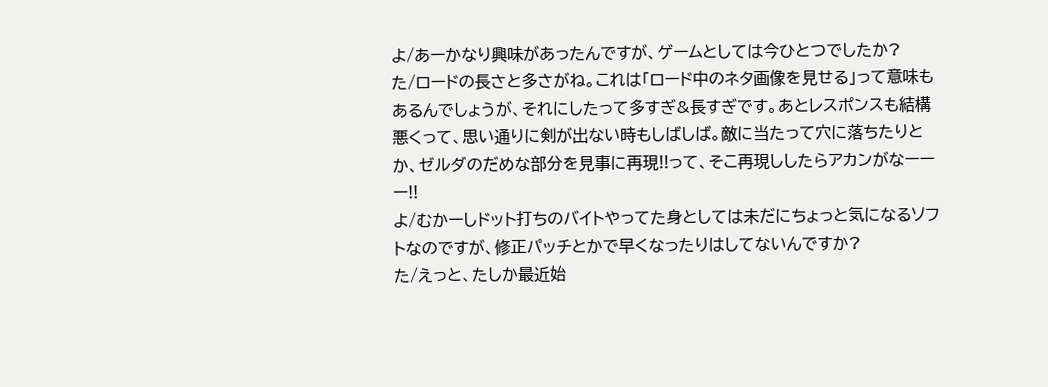よ/あーかなり興味があったんですが、ゲームとしては今ひとつでしたか?
た/ロードの長さと多さがね。これは「ロード中のネタ画像を見せる」って意味もあるんでしょうが、それにしたって多すぎ&長すぎです。あとレスポンスも結構悪くって、思い通りに剣が出ない時もしばしば。敵に当たって穴に落ちたりとか、ゼルダのだめな部分を見事に再現!!って、そこ再現ししたらアカンがなーーー!!
よ/むかーしドット打ちのバイトやってた身としては未だにちょっと気になるソフトなのですが、修正パッチとかで早くなったりはしてないんですか?
た/えっと、たしか最近始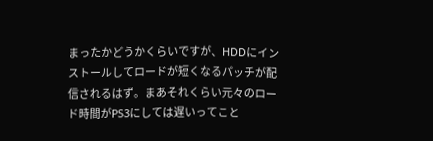まったかどうかくらいですが、HDDにインストールしてロードが短くなるパッチが配信されるはず。まあそれくらい元々のロード時間がPS3にしては遅いってこと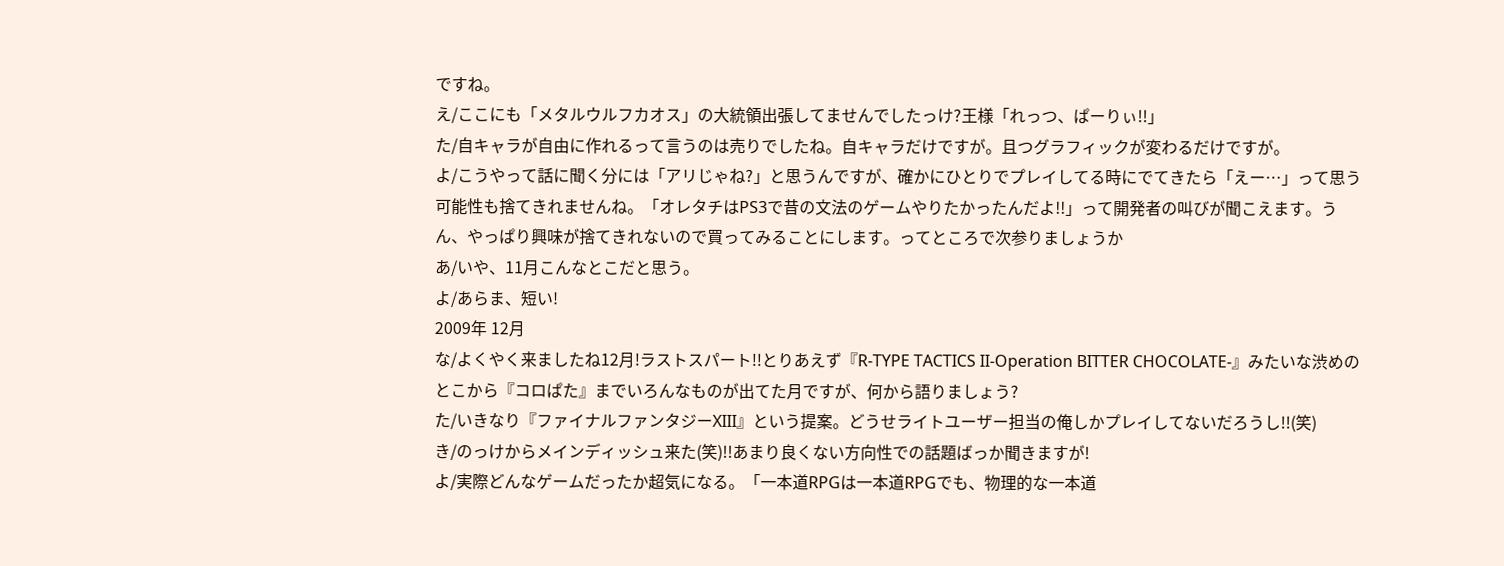ですね。
え/ここにも「メタルウルフカオス」の大統領出張してませんでしたっけ?王様「れっつ、ぱーりぃ!!」
た/自キャラが自由に作れるって言うのは売りでしたね。自キャラだけですが。且つグラフィックが変わるだけですが。
よ/こうやって話に聞く分には「アリじゃね?」と思うんですが、確かにひとりでプレイしてる時にでてきたら「えー…」って思う可能性も捨てきれませんね。「オレタチはPS3で昔の文法のゲームやりたかったんだよ!!」って開発者の叫びが聞こえます。うん、やっぱり興味が捨てきれないので買ってみることにします。ってところで次参りましょうか
あ/いや、11月こんなとこだと思う。
よ/あらま、短い!
2009年 12月
な/よくやく来ましたね12月!ラストスパート!!とりあえず『R-TYPE TACTICS II-Operation BITTER CHOCOLATE-』みたいな渋めのとこから『コロぱた』までいろんなものが出てた月ですが、何から語りましょう?
た/いきなり『ファイナルファンタジーXIII』という提案。どうせライトユーザー担当の俺しかプレイしてないだろうし!!(笑)
き/のっけからメインディッシュ来た(笑)!!あまり良くない方向性での話題ばっか聞きますが!
よ/実際どんなゲームだったか超気になる。「一本道RPGは一本道RPGでも、物理的な一本道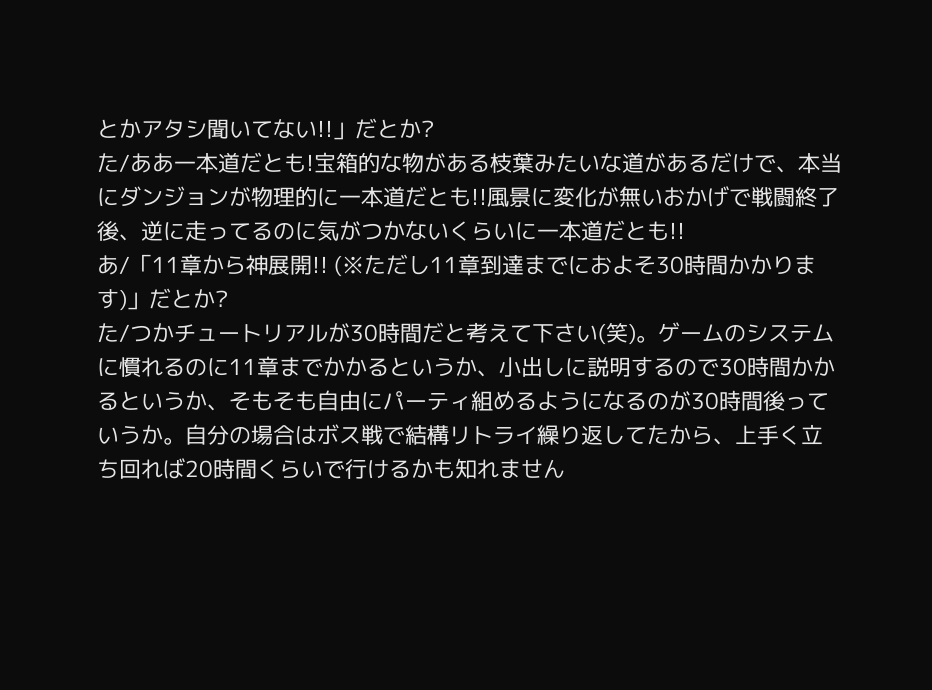とかアタシ聞いてない!!」だとか?
た/ああ一本道だとも!宝箱的な物がある枝葉みたいな道があるだけで、本当にダンジョンが物理的に一本道だとも!!風景に変化が無いおかげで戦闘終了後、逆に走ってるのに気がつかないくらいに一本道だとも!!
あ/「11章から神展開!! (※ただし11章到達までにおよそ30時間かかります)」だとか?
た/つかチュートリアルが30時間だと考えて下さい(笑)。ゲームのシステムに慣れるのに11章までかかるというか、小出しに説明するので30時間かかるというか、そもそも自由にパーティ組めるようになるのが30時間後っていうか。自分の場合はボス戦で結構リトライ繰り返してたから、上手く立ち回れば20時間くらいで行けるかも知れません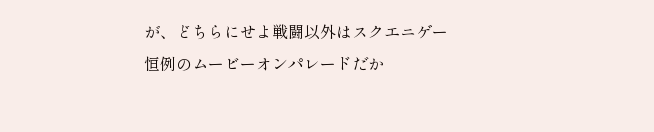が、どちらにせよ戦闘以外はスクエニゲー恒例のムービーオンパレードだか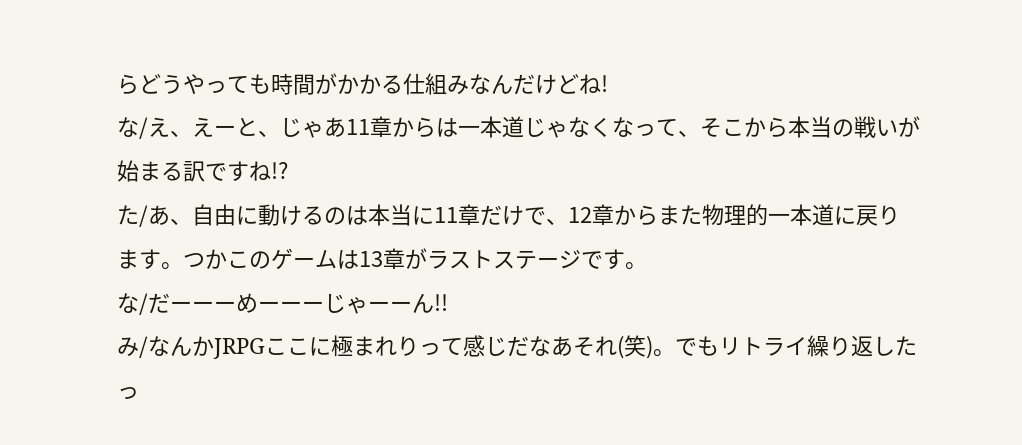らどうやっても時間がかかる仕組みなんだけどね!
な/え、えーと、じゃあ11章からは一本道じゃなくなって、そこから本当の戦いが始まる訳ですね!?
た/あ、自由に動けるのは本当に11章だけで、12章からまた物理的一本道に戻ります。つかこのゲームは13章がラストステージです。
な/だーーーめーーーじゃーーん!!
み/なんかJRPGここに極まれりって感じだなあそれ(笑)。でもリトライ繰り返したっ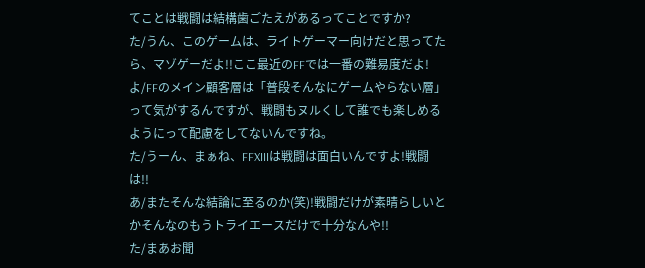てことは戦闘は結構歯ごたえがあるってことですか?
た/うん、このゲームは、ライトゲーマー向けだと思ってたら、マゾゲーだよ!!ここ最近のFFでは一番の難易度だよ!
よ/FFのメイン顧客層は「普段そんなにゲームやらない層」って気がするんですが、戦闘もヌルくして誰でも楽しめるようにって配慮をしてないんですね。
た/うーん、まぁね、FFXIIIは戦闘は面白いんですよ!戦闘は!!
あ/またそんな結論に至るのか(笑)!戦闘だけが素晴らしいとかそんなのもうトライエースだけで十分なんや!!
た/まあお聞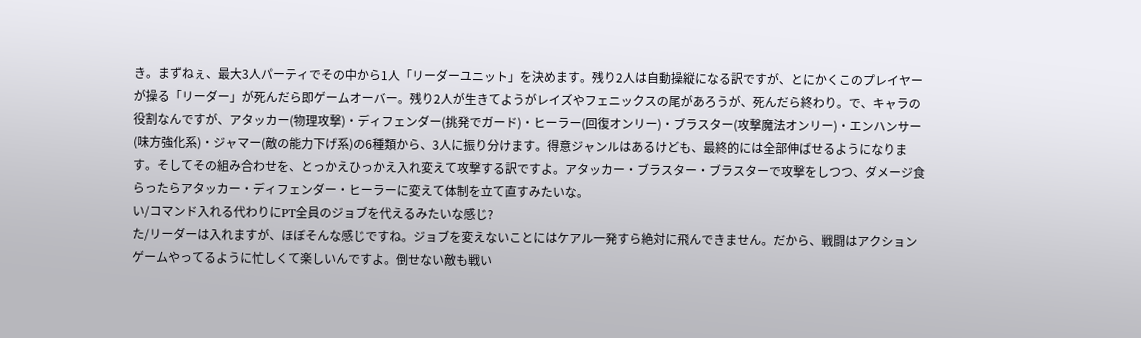き。まずねぇ、最大3人パーティでその中から1人「リーダーユニット」を決めます。残り2人は自動操縦になる訳ですが、とにかくこのプレイヤーが操る「リーダー」が死んだら即ゲームオーバー。残り2人が生きてようがレイズやフェニックスの尾があろうが、死んだら終わり。で、キャラの役割なんですが、アタッカー(物理攻撃)・ディフェンダー(挑発でガード)・ヒーラー(回復オンリー)・ブラスター(攻撃魔法オンリー)・エンハンサー(味方強化系)・ジャマー(敵の能力下げ系)の6種類から、3人に振り分けます。得意ジャンルはあるけども、最終的には全部伸ばせるようになります。そしてその組み合わせを、とっかえひっかえ入れ変えて攻撃する訳ですよ。アタッカー・ブラスター・ブラスターで攻撃をしつつ、ダメージ食らったらアタッカー・ディフェンダー・ヒーラーに変えて体制を立て直すみたいな。
い/コマンド入れる代わりにPT全員のジョブを代えるみたいな感じ?
た/リーダーは入れますが、ほぼそんな感じですね。ジョブを変えないことにはケアル一発すら絶対に飛んできません。だから、戦闘はアクションゲームやってるように忙しくて楽しいんですよ。倒せない敵も戦い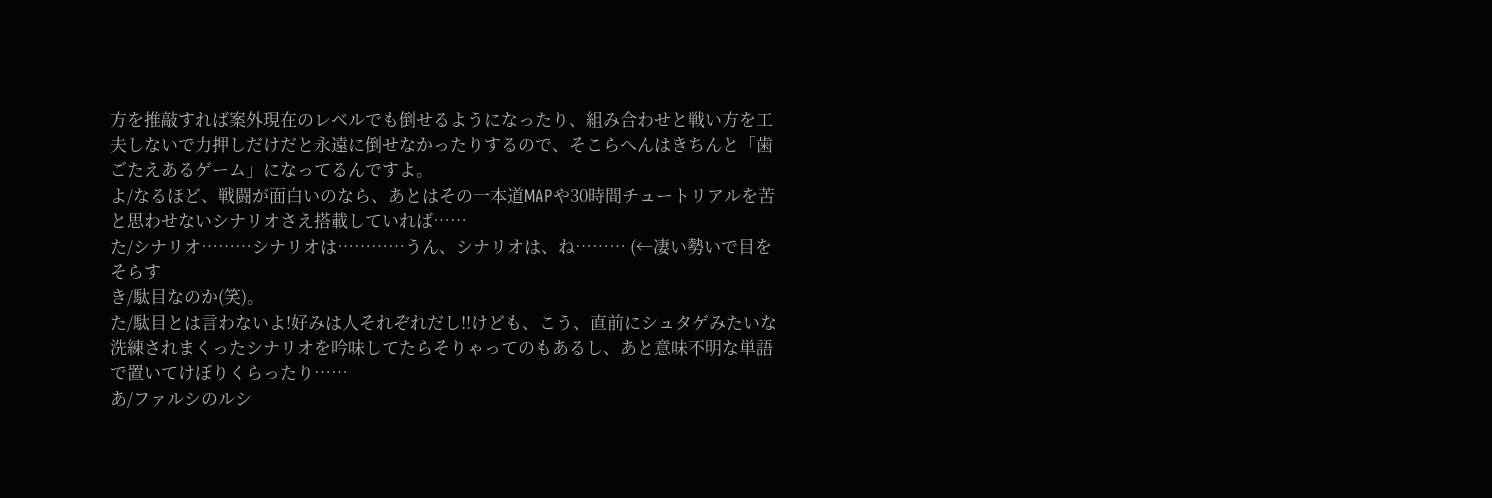方を推敲すれば案外現在のレベルでも倒せるようになったり、組み合わせと戦い方を工夫しないで力押しだけだと永遠に倒せなかったりするので、そこらへんはきちんと「歯ごたえあるゲーム」になってるんですよ。
よ/なるほど、戦闘が面白いのなら、あとはその一本道MAPや30時間チュートリアルを苦と思わせないシナリオさえ搭載していれば……
た/シナリオ………シナリオは…………うん、シナリオは、ね……… (←凄い勢いで目をそらす
き/駄目なのか(笑)。
た/駄目とは言わないよ!好みは人それぞれだし!!けども、こう、直前にシュタゲみたいな洗練されまくったシナリオを吟味してたらそりゃってのもあるし、あと意味不明な単語で置いてけぼりくらったり……
あ/ファルシのルシ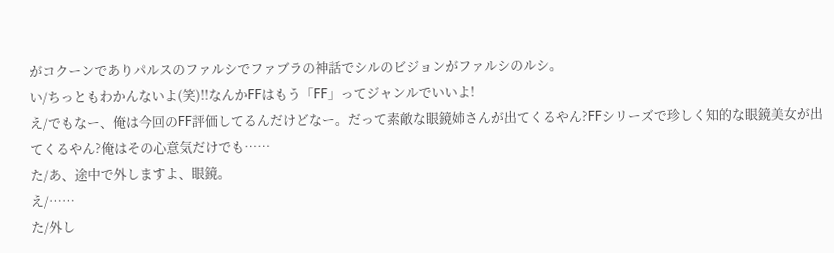がコクーンでありパルスのファルシでファブラの神話でシルのビジョンがファルシのルシ。
い/ちっともわかんないよ(笑)!!なんかFFはもう「FF」ってジャンルでいいよ!
え/でもなー、俺は今回のFF評価してるんだけどなー。だって素敵な眼鏡姉さんが出てくるやん?FFシリーズで珍しく知的な眼鏡美女が出てくるやん?俺はその心意気だけでも……
た/あ、途中で外しますよ、眼鏡。
え/……
た/外し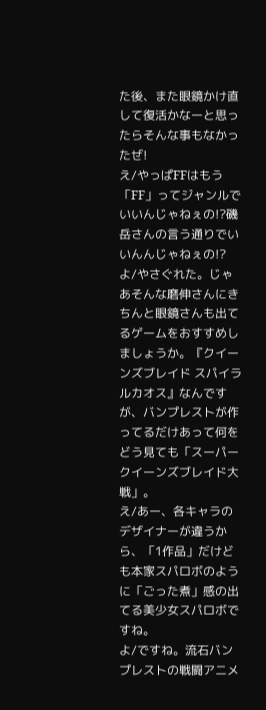た後、また眼鏡かけ直して復活かなーと思ったらそんな事もなかったぜ!
え/やっぱFFはもう「FF」ってジャンルでいいんじゃねぇの!?磯岳さんの言う通りでいいんんじゃねぇの!?
よ/やさぐれた。じゃあそんな磨伸さんにきちんと眼鏡さんも出てるゲームをおすすめしましょうか。『クイーンズブレイド スパイラルカオス』なんですが、バンプレストが作ってるだけあって何をどう見ても「スーパークイーンズブレイド大戦」。
え/あー、各キャラのデザイナーが違うから、「1作品」だけども本家スパロボのように「ごった煮」感の出てる美少女スパロボですね。
よ/ですね。流石バンプレストの戦闘アニメ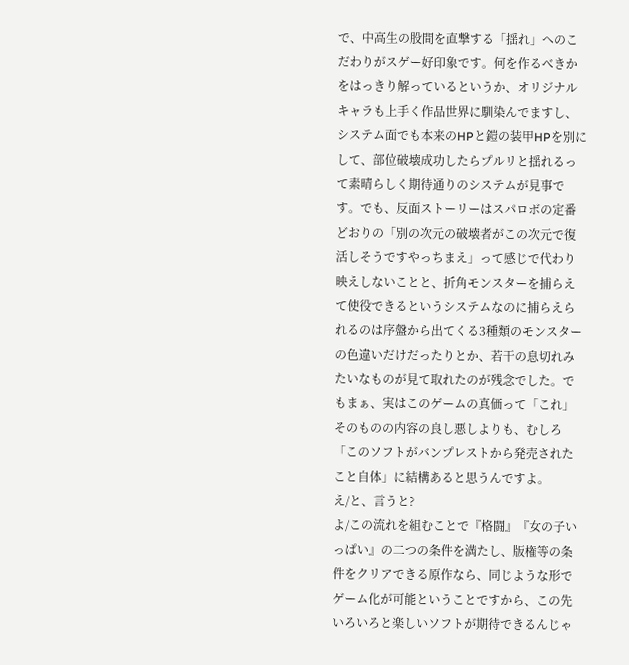で、中高生の股間を直撃する「揺れ」へのこだわりがスゲー好印象です。何を作るべきかをはっきり解っているというか、オリジナルキャラも上手く作品世界に馴染んでますし、システム面でも本来のHPと鎧の装甲HPを別にして、部位破壊成功したらプルリと揺れるって素晴らしく期待通りのシステムが見事です。でも、反面ストーリーはスパロボの定番どおりの「別の次元の破壊者がこの次元で復活しそうですやっちまえ」って感じで代わり映えしないことと、折角モンスターを捕らえて使役できるというシステムなのに捕らえられるのは序盤から出てくる3種類のモンスターの色違いだけだったりとか、若干の息切れみたいなものが見て取れたのが残念でした。でもまぁ、実はこのゲームの真価って「これ」そのものの内容の良し悪しよりも、むしろ「このソフトがバンプレストから発売されたこと自体」に結構あると思うんですよ。
え/と、言うと?
よ/この流れを組むことで『格闘』『女の子いっぱい』の二つの条件を満たし、版権等の条件をクリアできる原作なら、同じような形でゲーム化が可能ということですから、この先いろいろと楽しいソフトが期待できるんじゃ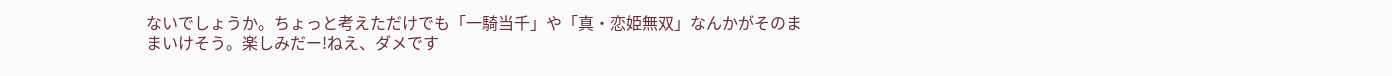ないでしょうか。ちょっと考えただけでも「一騎当千」や「真・恋姫無双」なんかがそのままいけそう。楽しみだー!ねえ、ダメです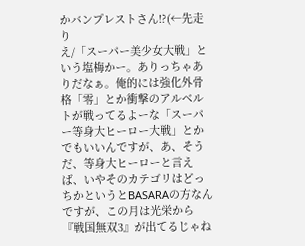かバンプレストさん!?(←先走り
え/「スーパー美少女大戦」という塩梅かー。ありっちゃありだなぁ。俺的には強化外骨格「零」とか衝撃のアルベルトが戦ってるよーな「スーパー等身大ヒーロー大戦」とかでもいいんですが、あ、そうだ、等身大ヒーローと言えば、いやそのカテゴリはどっちかというとBASARAの方なんですが、この月は光栄から『戦国無双3』が出てるじゃね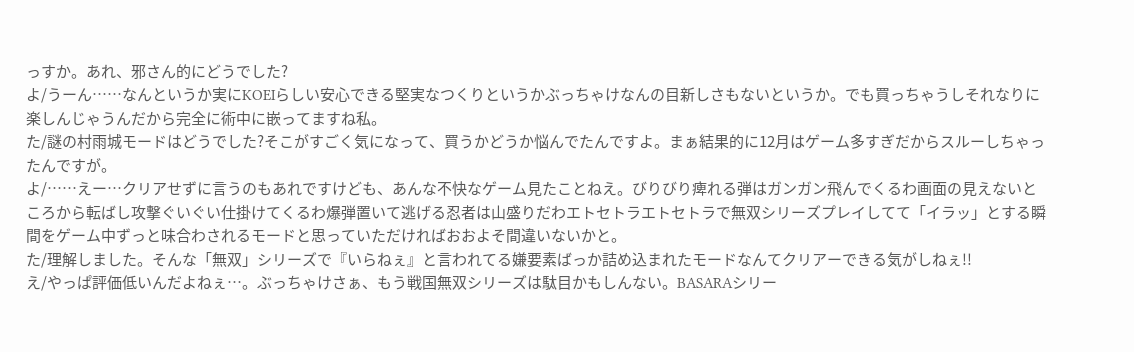っすか。あれ、邪さん的にどうでした?
よ/うーん……なんというか実にKOEIらしい安心できる堅実なつくりというかぶっちゃけなんの目新しさもないというか。でも買っちゃうしそれなりに楽しんじゃうんだから完全に術中に嵌ってますね私。
た/謎の村雨城モードはどうでした?そこがすごく気になって、買うかどうか悩んでたんですよ。まぁ結果的に12月はゲーム多すぎだからスルーしちゃったんですが。
よ/……えー…クリアせずに言うのもあれですけども、あんな不快なゲーム見たことねえ。びりびり痺れる弾はガンガン飛んでくるわ画面の見えないところから転ばし攻撃ぐいぐい仕掛けてくるわ爆弾置いて逃げる忍者は山盛りだわエトセトラエトセトラで無双シリーズプレイしてて「イラッ」とする瞬間をゲーム中ずっと味合わされるモードと思っていただければおおよそ間違いないかと。
た/理解しました。そんな「無双」シリーズで『いらねぇ』と言われてる嫌要素ばっか詰め込まれたモードなんてクリアーできる気がしねぇ!!
え/やっぱ評価低いんだよねぇ…。ぶっちゃけさぁ、もう戦国無双シリーズは駄目かもしんない。BASARAシリー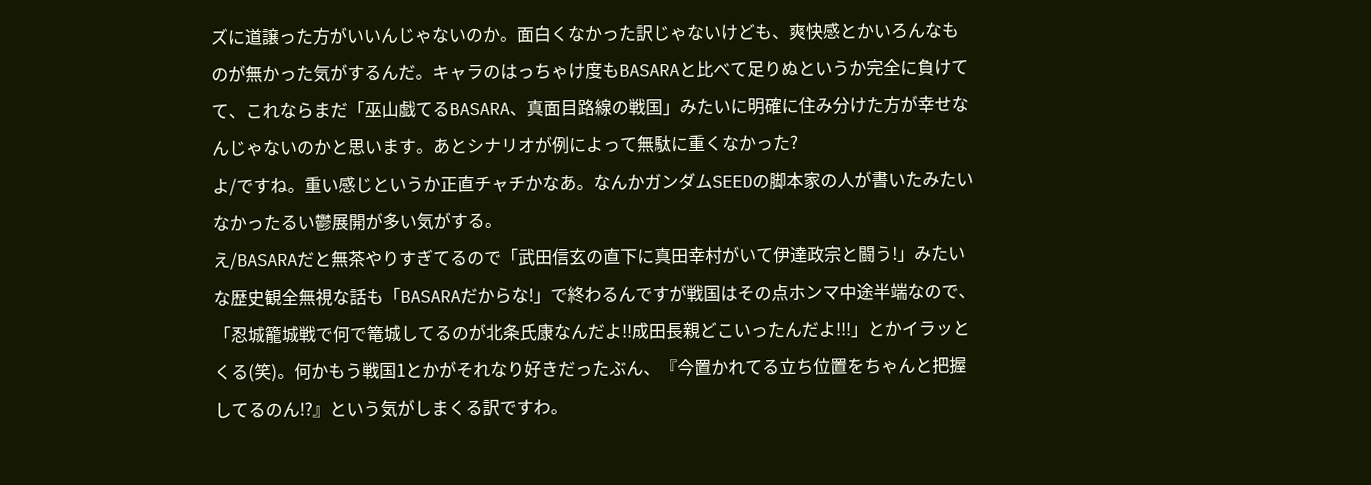ズに道譲った方がいいんじゃないのか。面白くなかった訳じゃないけども、爽快感とかいろんなものが無かった気がするんだ。キャラのはっちゃけ度もBASARAと比べて足りぬというか完全に負けてて、これならまだ「巫山戯てるBASARA、真面目路線の戦国」みたいに明確に住み分けた方が幸せなんじゃないのかと思います。あとシナリオが例によって無駄に重くなかった?
よ/ですね。重い感じというか正直チャチかなあ。なんかガンダムSEEDの脚本家の人が書いたみたいなかったるい鬱展開が多い気がする。
え/BASARAだと無茶やりすぎてるので「武田信玄の直下に真田幸村がいて伊達政宗と闘う!」みたいな歴史観全無視な話も「BASARAだからな!」で終わるんですが戦国はその点ホンマ中途半端なので、「忍城籠城戦で何で篭城してるのが北条氏康なんだよ!!成田長親どこいったんだよ!!!」とかイラッとくる(笑)。何かもう戦国1とかがそれなり好きだったぶん、『今置かれてる立ち位置をちゃんと把握してるのん!?』という気がしまくる訳ですわ。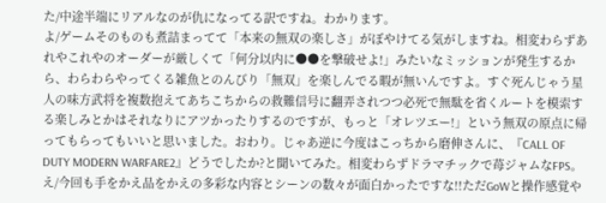た/中途半端にリアルなのが仇になってる訳ですね。わかります。
よ/ゲームそのものも煮詰まってて「本来の無双の楽しさ」がぼやけてる気がしますね。相変わらずあれやこれやのオーダーが厳しくて「何分以内に●●を撃破せよ!」みたいなミッションが発生するから、わらわらやってくる雑魚とのんびり「無双」を楽しんでる暇が無いんですよ。すぐ死んじゃう星人の味方武将を複数抱えてあちこちからの救難信号に翻弄されつつ必死で無駄を省くルートを模索する楽しみとかはそれなりにアツかったりするのですが、もっと「オレツエー!」という無双の原点に帰ってもらってもいいと思いました。おわり。じゃあ逆に今度はこっちから磨伸さんに、『CALL OF DUTY MODERN WARFARE2』どうでしたか?と聞いてみた。相変わらずドラマチックで苺ジャムなFPS。
え/今回も手をかえ品をかえの多彩な内容とシーンの数々が面白かったですな!!ただGoWと操作感覚や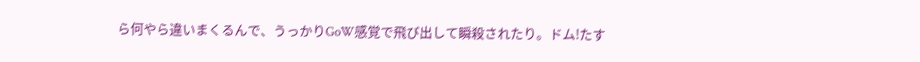ら何やら違いまくるんで、うっかりGoW感覚で飛び出して瞬殺されたり。ドム!たす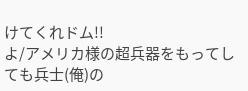けてくれドム!!
よ/アメリカ様の超兵器をもってしても兵士(俺)の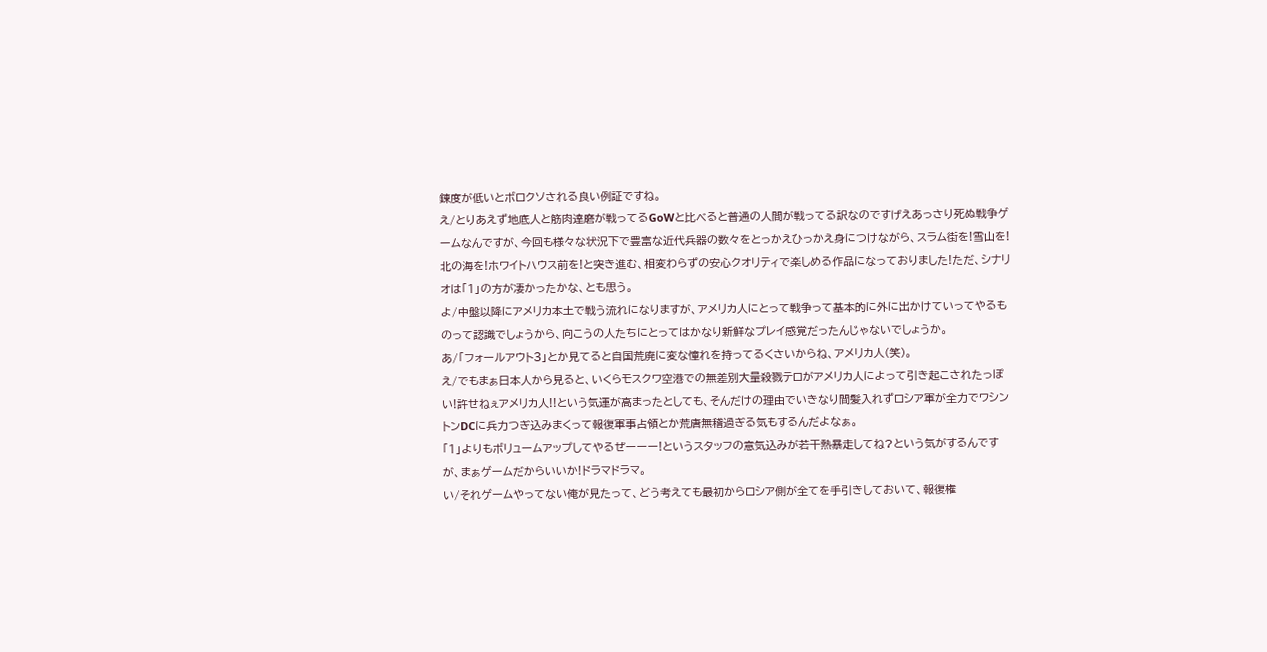錬度が低いとボロクソされる良い例証ですね。
え/とりあえず地底人と筋肉達磨が戦ってるGoWと比べると普通の人間が戦ってる訳なのですげえあっさり死ぬ戦争ゲームなんですが、今回も様々な状況下で豊富な近代兵器の数々をとっかえひっかえ身につけながら、スラム街を!雪山を!北の海を!ホワイトハウス前を!と突き進む、相変わらずの安心クオリティで楽しめる作品になっておりました!ただ、シナリオは「1」の方が凄かったかな、とも思う。
よ/中盤以降にアメリカ本土で戦う流れになりますが、アメリカ人にとって戦争って基本的に外に出かけていってやるものって認識でしょうから、向こうの人たちにとってはかなり新鮮なプレイ感覚だったんじゃないでしょうか。
あ/「フォールアウト3」とか見てると自国荒廃に変な憧れを持ってるくさいからね、アメリカ人(笑)。
え/でもまぁ日本人から見ると、いくらモスクワ空港での無差別大量殺戮テロがアメリカ人によって引き起こされたっぽい!許せねぇアメリカ人!!という気運が高まったとしても、そんだけの理由でいきなり間髪入れずロシア軍が全力でワシントンDCに兵力つぎ込みまくって報復軍事占領とか荒唐無稽過ぎる気もするんだよなぁ。
「1」よりもボリュームアップしてやるぜーーー!というスタッフの意気込みが若干熱暴走してね?という気がするんですが、まぁゲームだからいいか!ドラマドラマ。
い/それゲームやってない俺が見たって、どう考えても最初からロシア側が全てを手引きしておいて、報復権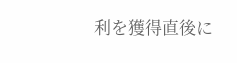利を獲得直後に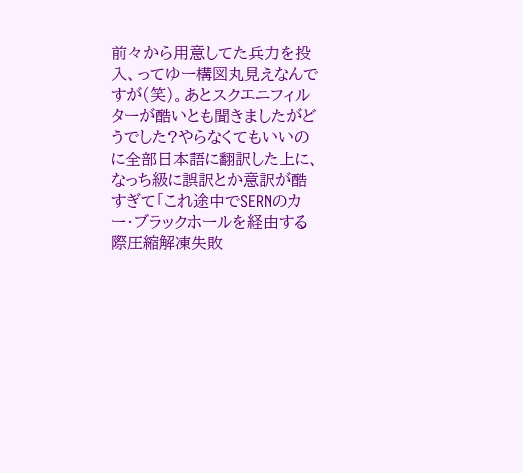前々から用意してた兵力を投入、ってゆー構図丸見えなんですが(笑)。あとスクエニフィルターが酷いとも聞きましたがどうでした?やらなくてもいいのに全部日本語に翻訳した上に、なっち級に誤訳とか意訳が酷すぎて「これ途中でSERNのカー・ブラックホールを経由する際圧縮解凍失敗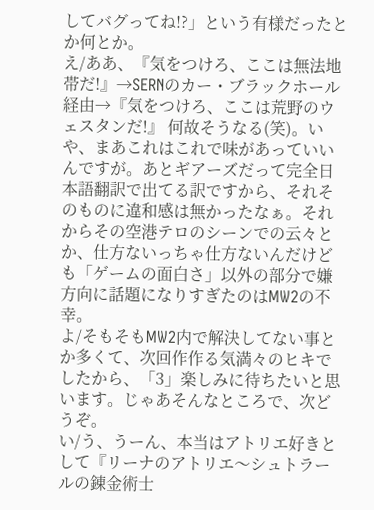してバグってね!?」という有様だったとか何とか。
え/ああ、『気をつけろ、ここは無法地帯だ!』→SERNのカー・ブラックホール経由→『気をつけろ、ここは荒野のウェスタンだ!』 何故そうなる(笑)。いや、まあこれはこれで味があっていいんですが。あとギアーズだって完全日本語翻訳で出てる訳ですから、それそのものに違和感は無かったなぁ。それからその空港テロのシーンでの云々とか、仕方ないっちゃ仕方ないんだけども「ゲームの面白さ」以外の部分で嫌方向に話題になりすぎたのはMW2の不幸。
よ/そもそもMW2内で解決してない事とか多くて、次回作作る気満々のヒキでしたから、「3」楽しみに待ちたいと思います。じゃあそんなところで、次どうぞ。
い/う、うーん、本当はアトリエ好きとして『リーナのアトリエ〜シュトラールの錬金術士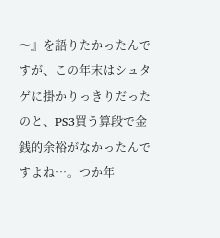〜』を語りたかったんですが、この年末はシュタゲに掛かりっきりだったのと、PS3買う算段で金銭的余裕がなかったんですよね…。つか年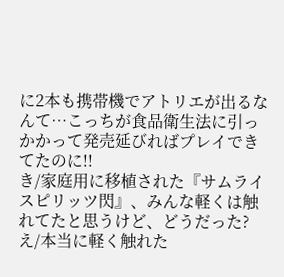に2本も携帯機でアトリエが出るなんて…こっちが食品衛生法に引っかかって発売延びればプレイできてたのに!!
き/家庭用に移植された『サムライスピリッツ閃』、みんな軽くは触れてたと思うけど、どうだった?
え/本当に軽く触れた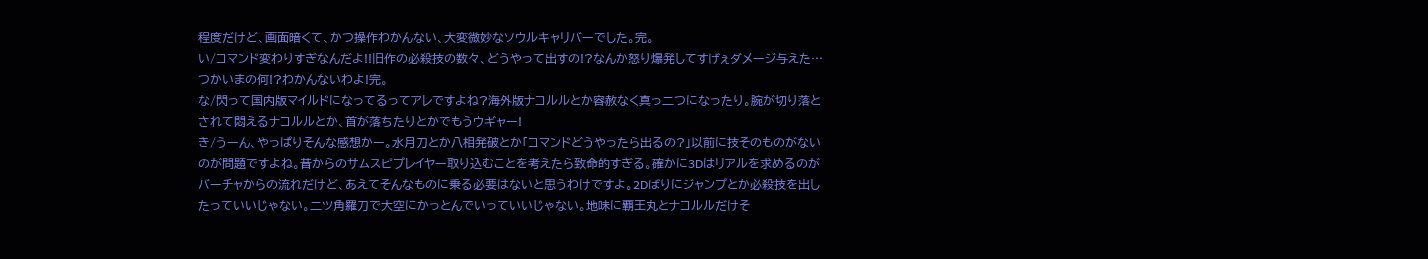程度だけど、画面暗くて、かつ操作わかんない、大変微妙なソウルキャリバーでした。完。
い/コマンド変わりすぎなんだよ!!旧作の必殺技の数々、どうやって出すの!?なんか怒り爆発してすげぇダメージ与えた…つかいまの何!?わかんないわよ!完。
な/閃って国内版マイルドになってるってアレですよね?海外版ナコルルとか容赦なく真っ二つになったり。腕が切り落とされて悶えるナコルルとか、首が落ちたりとかでもうウギャー!
き/うーん、やっぱりそんな感想かー。水月刀とか八相発破とか「コマンドどうやったら出るの?」以前に技そのものがないのが問題ですよね。昔からのサムスピプレイヤー取り込むことを考えたら致命的すぎる。確かに3Dはリアルを求めるのがバーチャからの流れだけど、あえてそんなものに乗る必要はないと思うわけですよ。2Dばりにジャンプとか必殺技を出したっていいじゃない。二ツ角羅刀で大空にかっとんでいっていいじゃない。地味に覇王丸とナコルルだけそ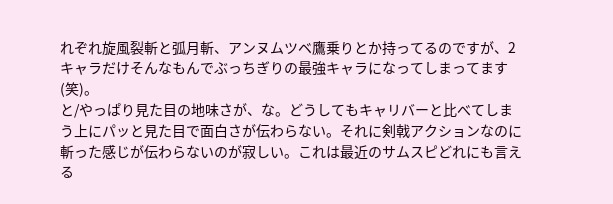れぞれ旋風裂斬と弧月斬、アンヌムツベ鷹乗りとか持ってるのですが、2キャラだけそんなもんでぶっちぎりの最強キャラになってしまってます(笑)。
と/やっぱり見た目の地味さが、な。どうしてもキャリバーと比べてしまう上にパッと見た目で面白さが伝わらない。それに剣戟アクションなのに斬った感じが伝わらないのが寂しい。これは最近のサムスピどれにも言える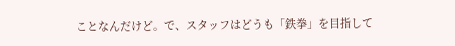ことなんだけど。で、スタッフはどうも「鉄拳」を目指して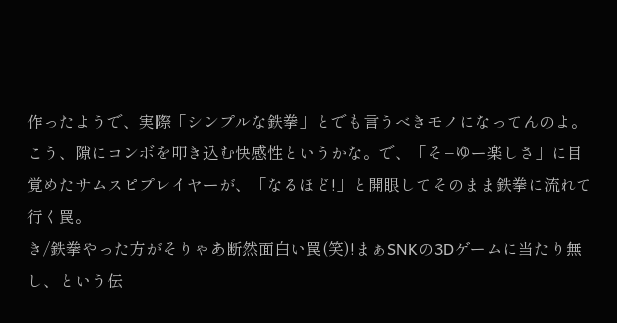作ったようで、実際「シンプルな鉄拳」とでも言うべきモノになってんのよ。こう、隙にコンボを叩き込む快感性というかな。で、「そ−ゆー楽しさ」に目覚めたサムスピプレイヤーが、「なるほど!」と開眼してそのまま鉄拳に流れて行く罠。
き/鉄拳やった方がそりゃあ断然面白い罠(笑)!まぁSNKの3Dゲームに当たり無し、という伝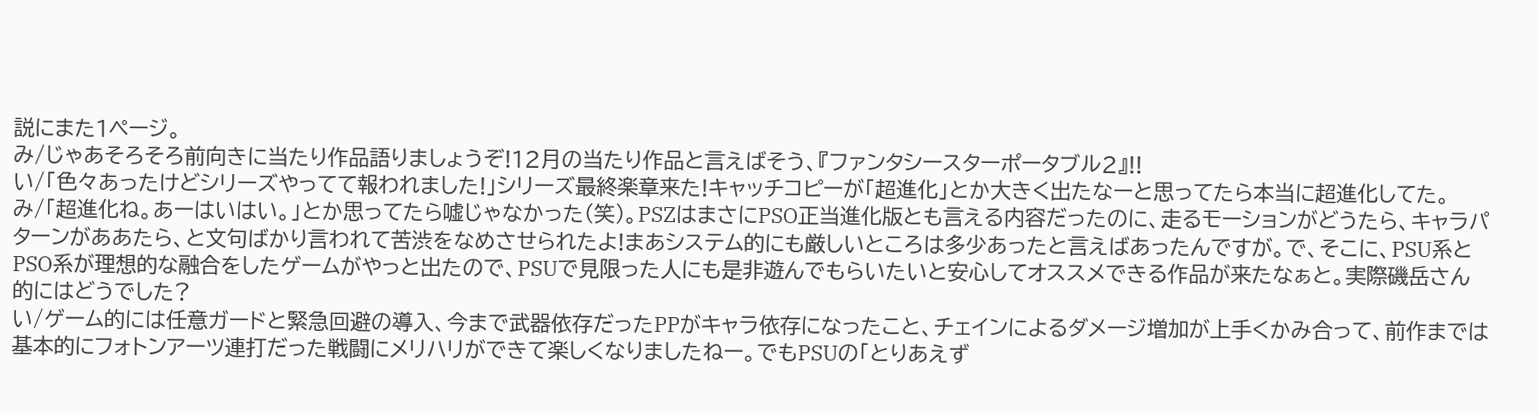説にまた1ページ。
み/じゃあそろそろ前向きに当たり作品語りましょうぞ!12月の当たり作品と言えばそう、『ファンタシースターポータブル2』!!
い/「色々あったけどシリーズやってて報われました!」シリーズ最終楽章来た!キャッチコピーが「超進化」とか大きく出たなーと思ってたら本当に超進化してた。
み/「超進化ね。あーはいはい。」とか思ってたら嘘じゃなかった(笑)。PSZはまさにPSO正当進化版とも言える内容だったのに、走るモーションがどうたら、キャラパターンがああたら、と文句ばかり言われて苦渋をなめさせられたよ!まあシステム的にも厳しいところは多少あったと言えばあったんですが。で、そこに、PSU系とPSO系が理想的な融合をしたゲームがやっと出たので、PSUで見限った人にも是非遊んでもらいたいと安心してオススメできる作品が来たなぁと。実際磯岳さん的にはどうでした?
い/ゲーム的には任意ガードと緊急回避の導入、今まで武器依存だったPPがキャラ依存になったこと、チェインによるダメージ増加が上手くかみ合って、前作までは基本的にフォトンアーツ連打だった戦闘にメリハリができて楽しくなりましたねー。でもPSUの「とりあえず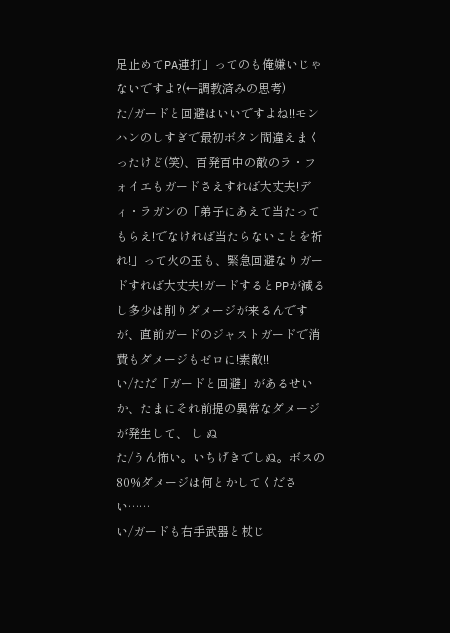足止めてPA連打」ってのも俺嫌いじゃないですよ?(←調教済みの思考)
た/ガードと回避はいいですよね!!モンハンのしすぎで最初ボタン間違えまくったけど(笑)、百発百中の敵のラ・フォイエもガードさえすれば大丈夫!ディ・ラガンの「弟子にあえて当たってもらえ!でなければ当たらないことを祈れ!」って火の玉も、緊急回避なりガードすれば大丈夫!ガードするとPPが減るし多少は削りダメージが来るんですが、直前ガードのジャストガードで消費もダメージもゼロに!素敵!!
い/ただ「ガードと回避」があるせいか、たまにそれ前提の異常なダメージが発生して、 し ぬ
た/うん怖い。いちげきでしぬ。ボスの80%ダメージは何とかしてください……
い/ガードも右手武器と杖じ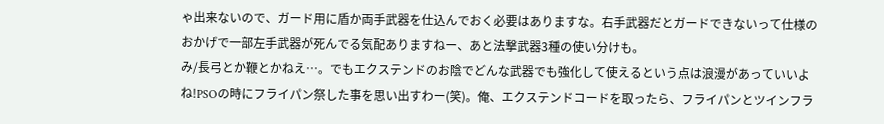ゃ出来ないので、ガード用に盾か両手武器を仕込んでおく必要はありますな。右手武器だとガードできないって仕様のおかげで一部左手武器が死んでる気配ありますねー、あと法撃武器3種の使い分けも。
み/長弓とか鞭とかねえ…。でもエクステンドのお陰でどんな武器でも強化して使えるという点は浪漫があっていいよね!PSOの時にフライパン祭した事を思い出すわー(笑)。俺、エクステンドコードを取ったら、フライパンとツインフラ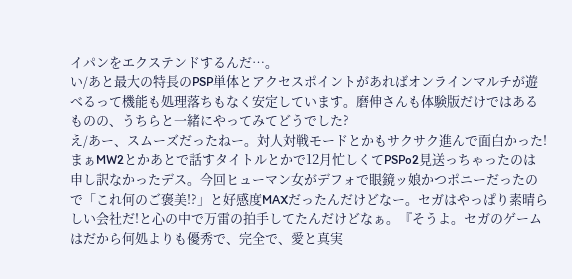イパンをエクステンドするんだ…。
い/あと最大の特長のPSP単体とアクセスポイントがあればオンラインマルチが遊べるって機能も処理落ちもなく安定しています。磨伸さんも体験版だけではあるものの、うちらと一緒にやってみてどうでした?
え/あー、スムーズだったねー。対人対戦モードとかもサクサク進んで面白かった!まぁMW2とかあとで話すタイトルとかで12月忙しくてPSPo2見送っちゃったのは申し訳なかったデス。今回ヒューマン女がデフォで眼鏡ッ娘かつポニーだったので「これ何のご褒美!?」と好感度MAXだったんだけどなー。セガはやっぱり素晴らしい会社だ!と心の中で万雷の拍手してたんだけどなぁ。『そうよ。セガのゲームはだから何処よりも優秀で、完全で、愛と真実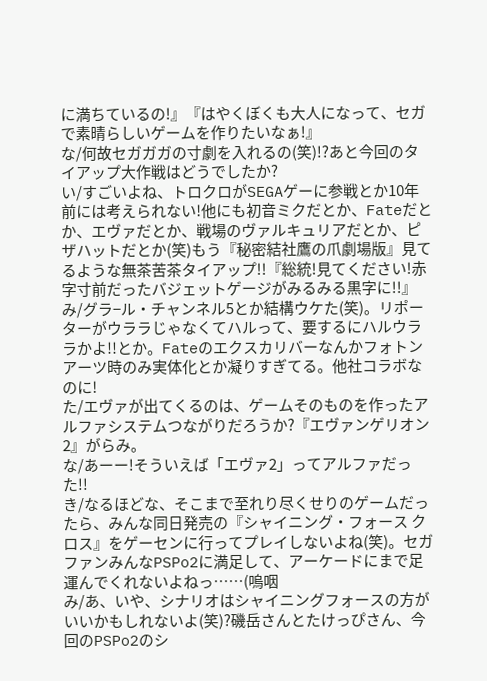に満ちているの!』『はやくぼくも大人になって、セガで素晴らしいゲームを作りたいなぁ!』
な/何故セガガガの寸劇を入れるの(笑)!?あと今回のタイアップ大作戦はどうでしたか?
い/すごいよね、トロクロがSEGAゲーに参戦とか10年前には考えられない!他にも初音ミクだとか、Fateだとか、エヴァだとか、戦場のヴァルキュリアだとか、ピザハットだとか(笑)もう『秘密結社鷹の爪劇場版』見てるような無茶苦茶タイアップ!!『総統!見てください!赤字寸前だったバジェットゲージがみるみる黒字に!!』
み/グラ−ル・チャンネル5とか結構ウケた(笑)。リポーターがウララじゃなくてハルって、要するにハルウララかよ!!とか。Fateのエクスカリバーなんかフォトンアーツ時のみ実体化とか凝りすぎてる。他社コラボなのに!
た/エヴァが出てくるのは、ゲームそのものを作ったアルファシステムつながりだろうか?『エヴァンゲリオン2』がらみ。
な/あーー!そういえば「エヴァ2」ってアルファだった!!
き/なるほどな、そこまで至れり尽くせりのゲームだったら、みんな同日発売の『シャイニング・フォース クロス』をゲーセンに行ってプレイしないよね(笑)。セガファンみんなPSPo2に満足して、アーケードにまで足運んでくれないよねっ……(嗚咽
み/あ、いや、シナリオはシャイニングフォースの方がいいかもしれないよ(笑)?磯岳さんとたけっぴさん、今回のPSPo2のシ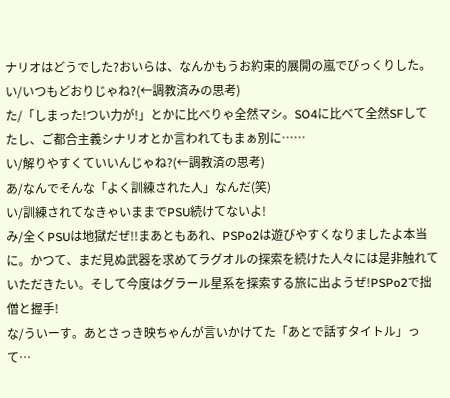ナリオはどうでした?おいらは、なんかもうお約束的展開の嵐でびっくりした。
い/いつもどおりじゃね?(←調教済みの思考)
た/「しまった!つい力が!」とかに比べりゃ全然マシ。SO4に比べて全然SFしてたし、ご都合主義シナリオとか言われてもまぁ別に……
い/解りやすくていいんじゃね?(←調教済の思考)
あ/なんでそんな「よく訓練された人」なんだ(笑)
い/訓練されてなきゃいままでPSU続けてないよ!
み/全くPSUは地獄だぜ!!まあともあれ、PSPo2は遊びやすくなりましたよ本当に。かつて、まだ見ぬ武器を求めてラグオルの探索を続けた人々には是非触れていただきたい。そして今度はグラール星系を探索する旅に出ようぜ!PSPo2で拙僧と握手!
な/ういーす。あとさっき映ちゃんが言いかけてた「あとで話すタイトル」って…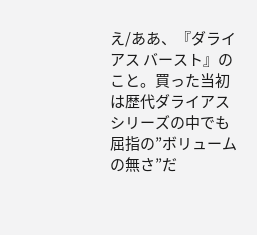え/ああ、『ダライアス バースト』のこと。買った当初は歴代ダライアスシリーズの中でも屈指の”ボリュームの無さ”だ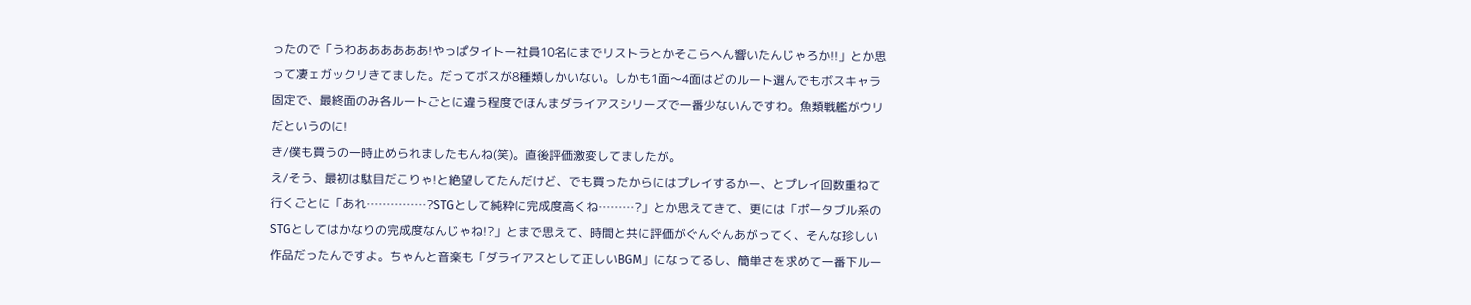ったので「うわああああああ!やっぱタイトー社員10名にまでリストラとかそこらへん響いたんじゃろか!!」とか思って凄ェガックリきてました。だってボスが8種類しかいない。しかも1面〜4面はどのルート選んでもボスキャラ固定で、最終面のみ各ルートごとに違う程度でほんまダライアスシリーズで一番少ないんですわ。魚類戦艦がウリだというのに!
き/僕も買うの一時止められましたもんね(笑)。直後評価激変してましたが。
え/そう、最初は駄目だこりゃ!と絶望してたんだけど、でも買ったからにはプレイするかー、とプレイ回数重ねて行くごとに「あれ……………?STGとして純粋に完成度高くね………?」とか思えてきて、更には「ポータブル系のSTGとしてはかなりの完成度なんじゃね!?」とまで思えて、時間と共に評価がぐんぐんあがってく、そんな珍しい作品だったんですよ。ちゃんと音楽も「ダライアスとして正しいBGM」になってるし、簡単さを求めて一番下ルー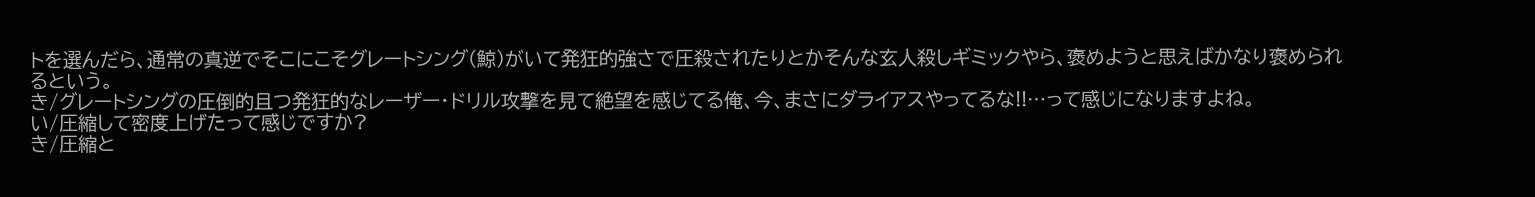トを選んだら、通常の真逆でそこにこそグレートシング(鯨)がいて発狂的強さで圧殺されたりとかそんな玄人殺しギミックやら、褒めようと思えばかなり褒められるという。
き/グレートシングの圧倒的且つ発狂的なレーザー・ドリル攻撃を見て絶望を感じてる俺、今、まさにダライアスやってるな!!…って感じになりますよね。
い/圧縮して密度上げたって感じですか?
き/圧縮と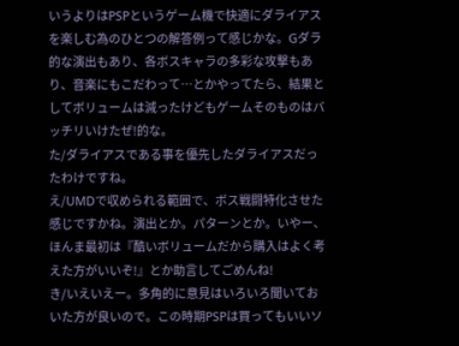いうよりはPSPというゲーム機で快適にダライアスを楽しむ為のひとつの解答例って感じかな。Gダラ的な演出もあり、各ボスキャラの多彩な攻撃もあり、音楽にもこだわって…とかやってたら、結果としてボリュームは減ったけどもゲームそのものはバッチリいけたぜ!的な。
た/ダライアスである事を優先したダライアスだったわけですね。
え/UMDで収められる範囲で、ボス戦闘特化させた感じですかね。演出とか。パターンとか。いやー、ほんま最初は『酷いボリュームだから購入はよく考えた方がいいぞ!』とか助言してごめんね!
き/いえいえー。多角的に意見はいろいろ聞いておいた方が良いので。この時期PSPは買ってもいいソ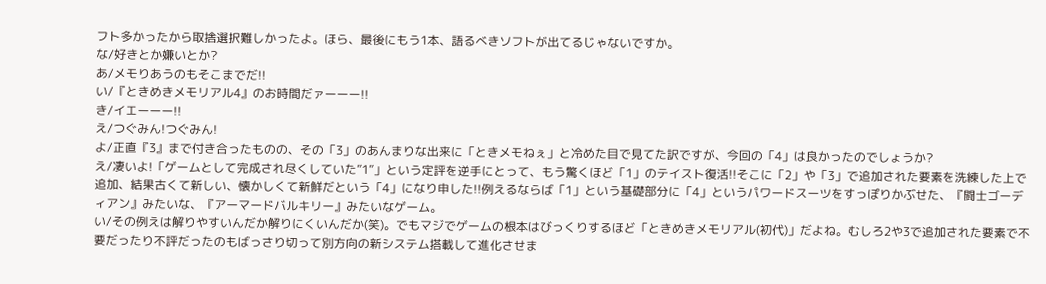フト多かったから取捨選択難しかったよ。ほら、最後にもう1本、語るべきソフトが出てるじゃないですか。
な/好きとか嫌いとか?
あ/メモりあうのもそこまでだ!!
い/『ときめきメモリアル4』のお時間だァーーー!!
き/イエーーー!!
え/つぐみん!つぐみん!
よ/正直『3』まで付き合ったものの、その「3」のあんまりな出来に「ときメモねぇ」と冷めた目で見てた訳ですが、今回の「4」は良かったのでしょうか?
え/凄いよ!「ゲームとして完成され尽くしていた”1”」という定評を逆手にとって、もう驚くほど「1」のテイスト復活!!そこに「2」や「3」で追加された要素を洗練した上で追加、結果古くて新しい、懐かしくて新鮮だという「4」になり申した!!例えるならば「1」という基礎部分に「4」というパワードスーツをすっぽりかぶせた、『闘士ゴーディアン』みたいな、『アーマードバルキリー』みたいなゲーム。
い/その例えは解りやすいんだか解りにくいんだか(笑)。でもマジでゲームの根本はびっくりするほど「ときめきメモリアル(初代)」だよね。むしろ2や3で追加された要素で不要だったり不評だったのもばっさり切って別方向の新システム搭載して進化させま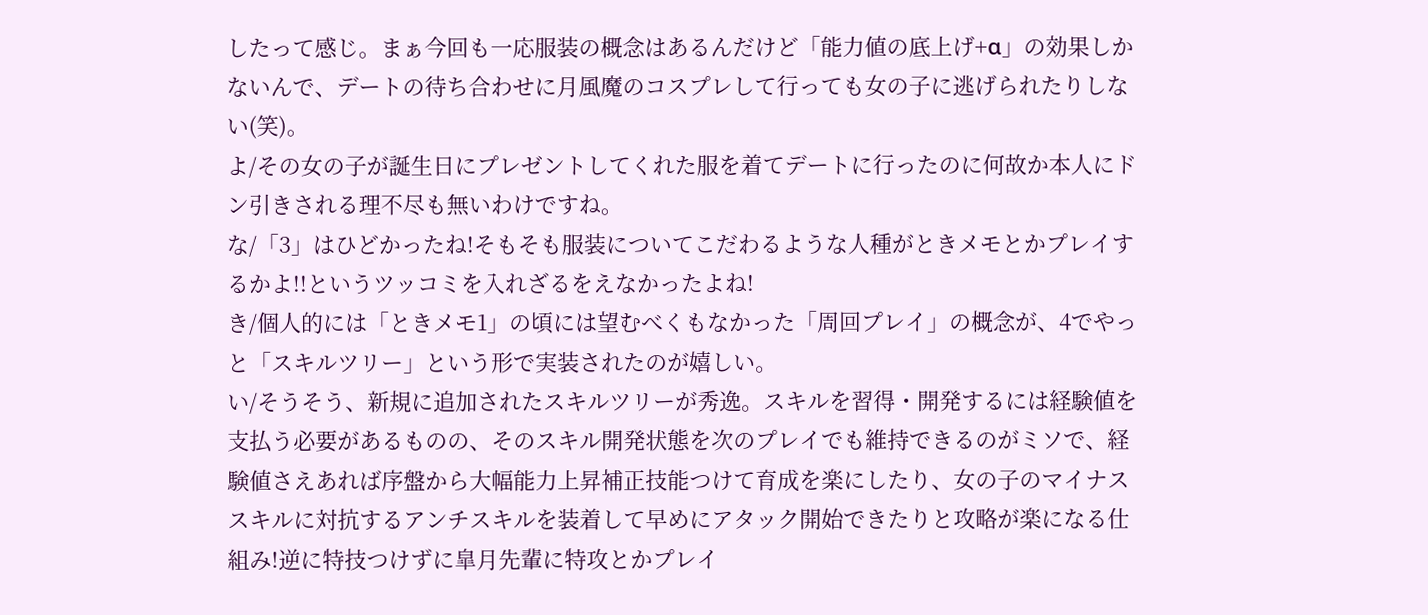したって感じ。まぁ今回も一応服装の概念はあるんだけど「能力値の底上げ+α」の効果しかないんで、デートの待ち合わせに月風魔のコスプレして行っても女の子に逃げられたりしない(笑)。
よ/その女の子が誕生日にプレゼントしてくれた服を着てデートに行ったのに何故か本人にドン引きされる理不尽も無いわけですね。
な/「3」はひどかったね!そもそも服装についてこだわるような人種がときメモとかプレイするかよ!!というツッコミを入れざるをえなかったよね!
き/個人的には「ときメモ1」の頃には望むべくもなかった「周回プレイ」の概念が、4でやっと「スキルツリー」という形で実装されたのが嬉しい。
い/そうそう、新規に追加されたスキルツリーが秀逸。スキルを習得・開発するには経験値を支払う必要があるものの、そのスキル開発状態を次のプレイでも維持できるのがミソで、経験値さえあれば序盤から大幅能力上昇補正技能つけて育成を楽にしたり、女の子のマイナススキルに対抗するアンチスキルを装着して早めにアタック開始できたりと攻略が楽になる仕組み!逆に特技つけずに皐月先輩に特攻とかプレイ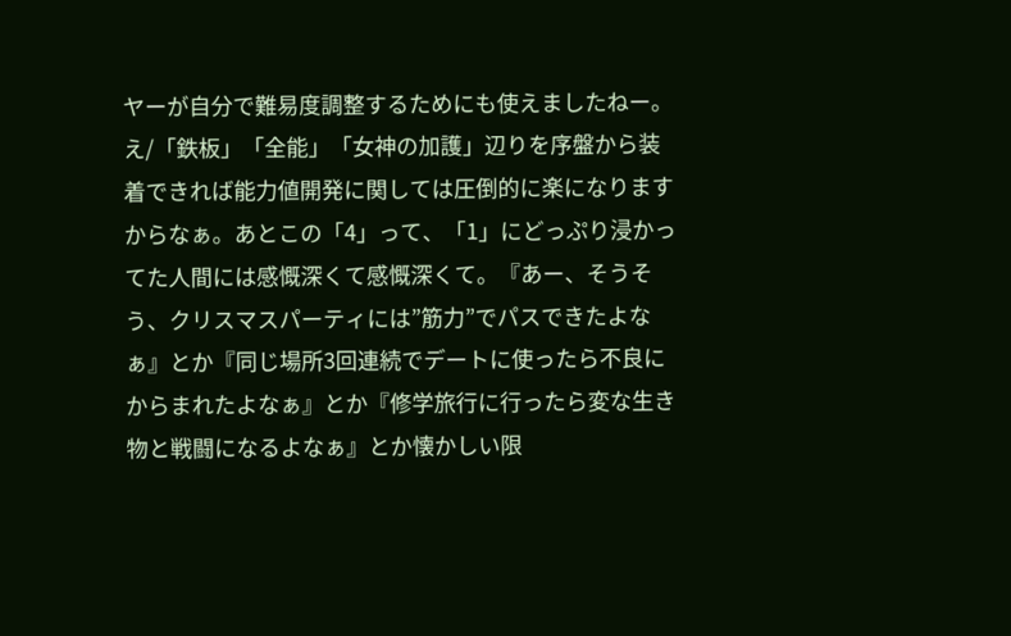ヤーが自分で難易度調整するためにも使えましたねー。
え/「鉄板」「全能」「女神の加護」辺りを序盤から装着できれば能力値開発に関しては圧倒的に楽になりますからなぁ。あとこの「4」って、「1」にどっぷり浸かってた人間には感慨深くて感慨深くて。『あー、そうそう、クリスマスパーティには”筋力”でパスできたよなぁ』とか『同じ場所3回連続でデートに使ったら不良にからまれたよなぁ』とか『修学旅行に行ったら変な生き物と戦闘になるよなぁ』とか懐かしい限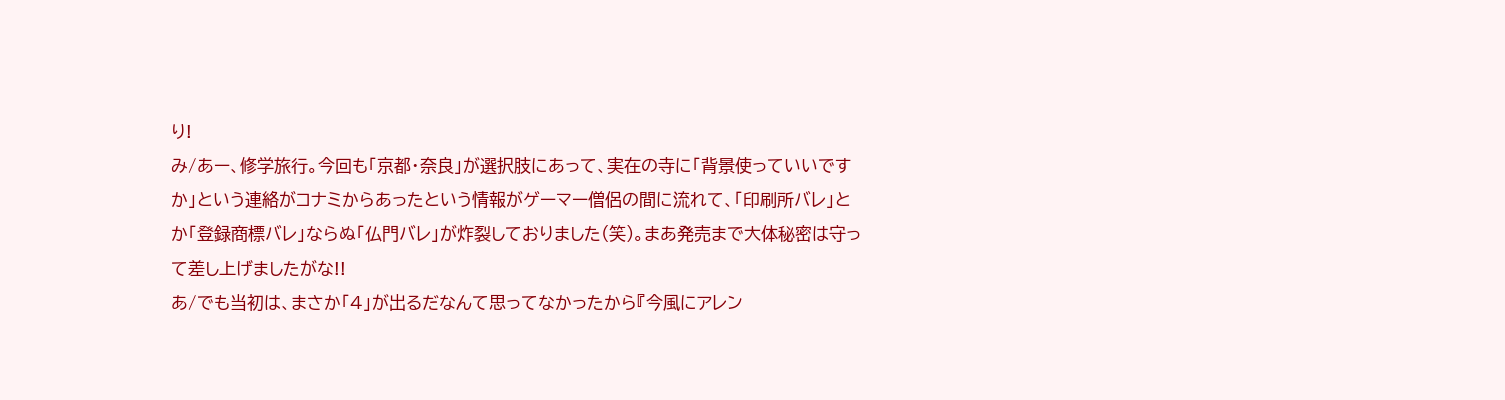り!
み/あー、修学旅行。今回も「京都・奈良」が選択肢にあって、実在の寺に「背景使っていいですか」という連絡がコナミからあったという情報がゲーマー僧侶の間に流れて、「印刷所バレ」とか「登録商標バレ」ならぬ「仏門バレ」が炸裂しておりました(笑)。まあ発売まで大体秘密は守って差し上げましたがな!!
あ/でも当初は、まさか「4」が出るだなんて思ってなかったから『今風にアレン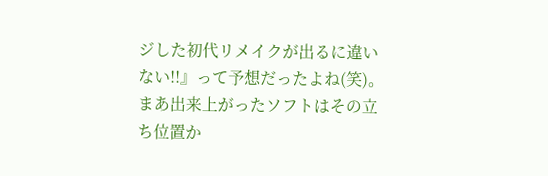ジした初代リメイクが出るに違いない!!』って予想だったよね(笑)。まあ出来上がったソフトはその立ち位置か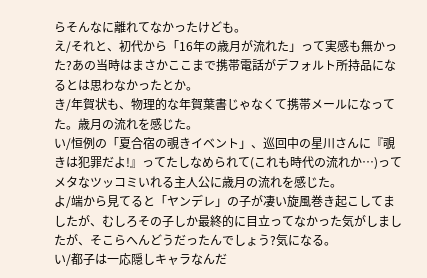らそんなに離れてなかったけども。
え/それと、初代から「16年の歳月が流れた」って実感も無かった?あの当時はまさかここまで携帯電話がデフォルト所持品になるとは思わなかったとか。
き/年賀状も、物理的な年賀葉書じゃなくて携帯メールになってた。歳月の流れを感じた。
い/恒例の「夏合宿の覗きイベント」、巡回中の星川さんに『覗きは犯罪だよ!』ってたしなめられて(これも時代の流れか…)ってメタなツッコミいれる主人公に歳月の流れを感じた。
よ/端から見てると「ヤンデレ」の子が凄い旋風巻き起こしてましたが、むしろその子しか最終的に目立ってなかった気がしましたが、そこらへんどうだったんでしょう?気になる。
い/都子は一応隠しキャラなんだ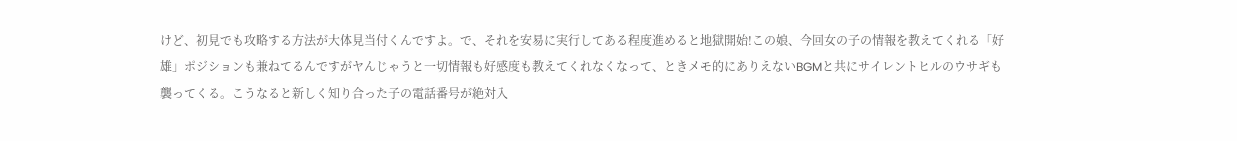けど、初見でも攻略する方法が大体見当付くんですよ。で、それを安易に実行してある程度進めると地獄開始!この娘、今回女の子の情報を教えてくれる「好雄」ポジションも兼ねてるんですがヤんじゃうと一切情報も好感度も教えてくれなくなって、ときメモ的にありえないBGMと共にサイレントヒルのウサギも襲ってくる。こうなると新しく知り合った子の電話番号が絶対入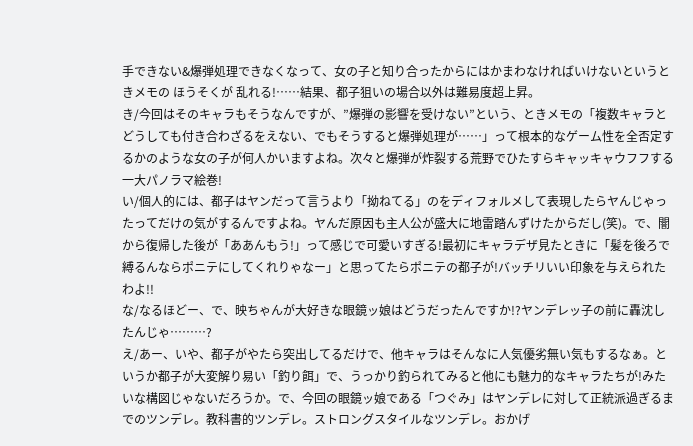手できない&爆弾処理できなくなって、女の子と知り合ったからにはかまわなければいけないというときメモの ほうそくが 乱れる!……結果、都子狙いの場合以外は難易度超上昇。
き/今回はそのキャラもそうなんですが、”爆弾の影響を受けない”という、ときメモの「複数キャラとどうしても付き合わざるをえない、でもそうすると爆弾処理が……」って根本的なゲーム性を全否定するかのような女の子が何人かいますよね。次々と爆弾が炸裂する荒野でひたすらキャッキャウフフする一大パノラマ絵巻!
い/個人的には、都子はヤンだって言うより「拗ねてる」のをディフォルメして表現したらヤんじゃったってだけの気がするんですよね。ヤんだ原因も主人公が盛大に地雷踏んずけたからだし(笑)。で、闇から復帰した後が「ああんもう!」って感じで可愛いすぎる!最初にキャラデザ見たときに「髪を後ろで縛るんならポニテにしてくれりゃなー」と思ってたらポニテの都子が!バッチリいい印象を与えられたわよ!!
な/なるほどー、で、映ちゃんが大好きな眼鏡ッ娘はどうだったんですか!?ヤンデレッ子の前に轟沈したんじゃ………?
え/あー、いや、都子がやたら突出してるだけで、他キャラはそんなに人気優劣無い気もするなぁ。というか都子が大変解り易い「釣り餌」で、うっかり釣られてみると他にも魅力的なキャラたちが!みたいな構図じゃないだろうか。で、今回の眼鏡ッ娘である「つぐみ」はヤンデレに対して正統派過ぎるまでのツンデレ。教科書的ツンデレ。ストロングスタイルなツンデレ。おかげ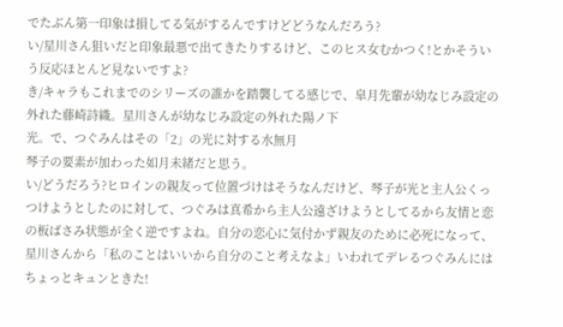でたぶん第一印象は損してる気がするんですけどどうなんだろう?
い/星川さん狙いだと印象最悪で出てきたりするけど、このヒス女むかつく!とかそういう反応ほとんど見ないですよ?
き/キャラもこれまでのシリーズの誰かを踏襲してる感じで、皐月先輩が幼なじみ設定の外れた藤崎詩織。星川さんが幼なじみ設定の外れた陽ノ下
光。で、つぐみんはその「2」の光に対する水無月
琴子の要素が加わった如月未緒だと思う。
い/どうだろう?ヒロインの親友って位置づけはそうなんだけど、琴子が光と主人公くっつけようとしたのに対して、つぐみは真希から主人公遠ざけようとしてるから友情と恋の板ばさみ状態が全く逆ですよね。自分の恋心に気付かず親友のために必死になって、星川さんから「私のことはいいから自分のこと考えなよ」いわれてデレるつぐみんにはちょっとキュンときた!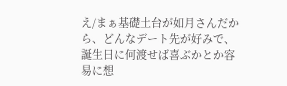え/まぁ基礎土台が如月さんだから、どんなデート先が好みで、誕生日に何渡せば喜ぶかとか容易に想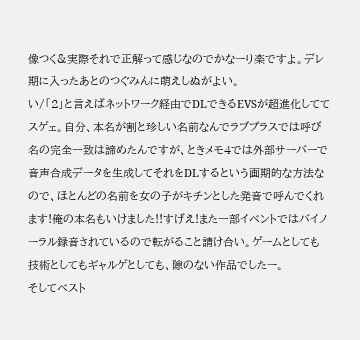像つく&実際それで正解って感じなのでかなーり楽ですよ。デレ期に入ったあとのつぐみんに萌えしぬがよい。
い/「2」と言えばネットワーク経由でDLできるEVSが超進化しててスゲェ。自分、本名が割と珍しい名前なんでラブプラスでは呼び名の完全一致は諦めたんですが、ときメモ4では外部サーバーで音声合成データを生成してそれをDLするという画期的な方法なので、ほとんどの名前を女の子がキチンとした発音で呼んでくれます!俺の本名もいけました!!すげえ!また一部イベントではバイノーラル録音されているので転がること請け合い。ゲームとしても技術としてもギャルゲとしても、隙のない作品でしたー。
そしてベスト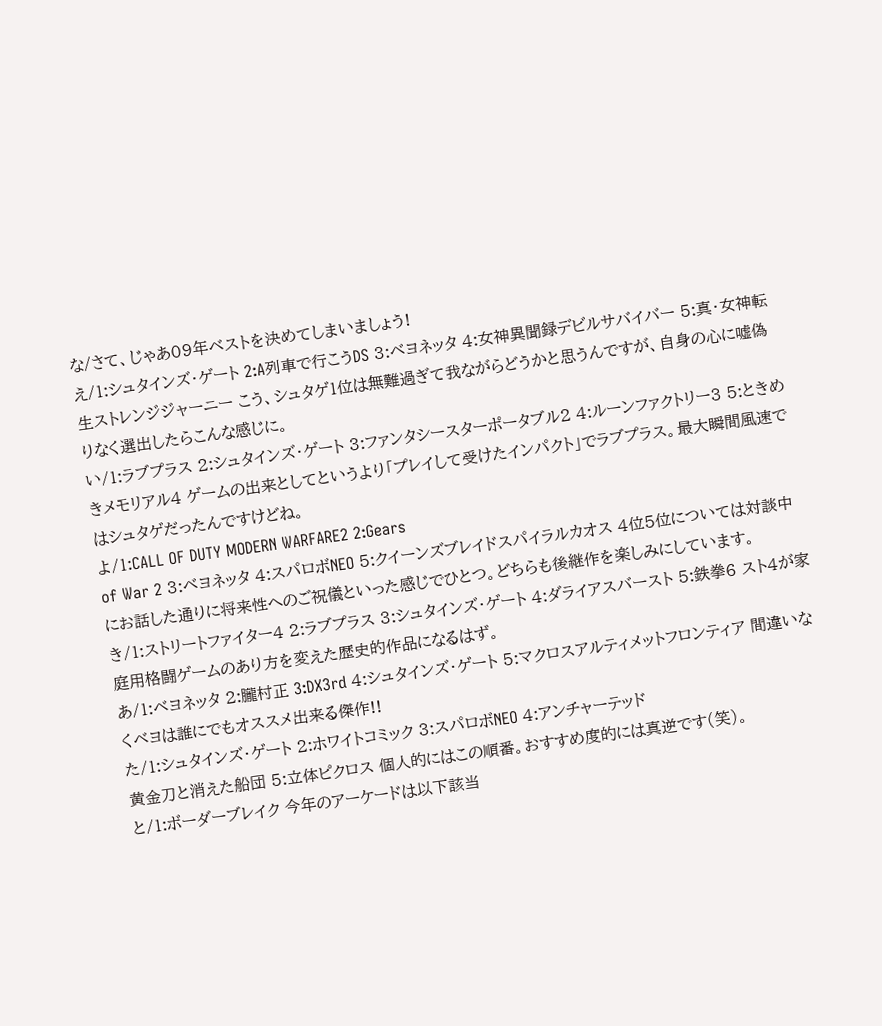な/さて、じゃあ09年ベストを決めてしまいましょう!
え/1:シュタインズ・ゲート 2:A列車で行こうDS 3:ベヨネッタ 4:女神異聞録デビルサバイバー 5:真・女神転生ストレンジジャーニー こう、シュタゲ1位は無難過ぎて我ながらどうかと思うんですが、自身の心に嘘偽りなく選出したらこんな感じに。
い/1:ラブプラス 2:シュタインズ・ゲート 3:ファンタシースターポータブル2 4:ルーンファクトリー3 5:ときめきメモリアル4 ゲームの出来としてというより「プレイして受けたインパクト」でラブプラス。最大瞬間風速ではシュタゲだったんですけどね。
よ/1:CALL OF DUTY MODERN WARFARE2 2:Gears
of War 2 3:ベヨネッタ 4:スパロボNEO 5:クイーンズブレイドスパイラルカオス 4位5位については対談中にお話した通りに将来性へのご祝儀といった感じでひとつ。どちらも後継作を楽しみにしています。
き/1:ストリートファイター4 2:ラブプラス 3:シュタインズ・ゲート 4:ダライアスバースト 5:鉄拳6 スト4が家庭用格闘ゲームのあり方を変えた歴史的作品になるはず。
あ/1:ベヨネッタ 2:朧村正 3:DX3rd 4:シュタインズ・ゲート 5:マクロスアルティメットフロンティア 間違いなくベヨは誰にでもオススメ出来る傑作!!
た/1:シュタインズ・ゲート 2:ホワイトコミック 3:スパロボNEO 4:アンチャーテッド
黄金刀と消えた船団 5:立体ピクロス 個人的にはこの順番。おすすめ度的には真逆です(笑)。
と/1:ボーダーブレイク 今年のアーケードは以下該当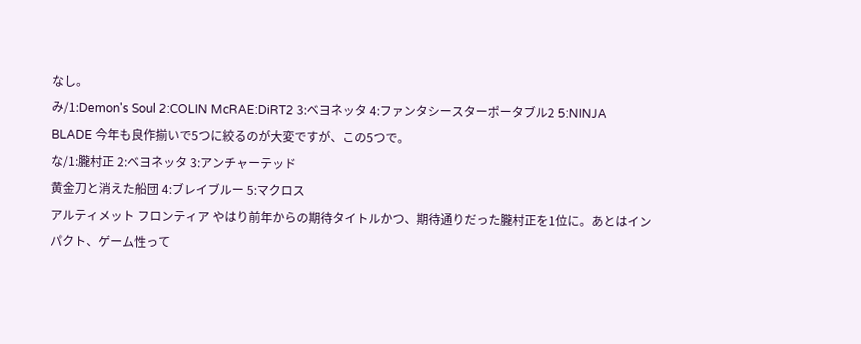なし。
み/1:Demon's Soul 2:COLIN McRAE:DiRT2 3:ベヨネッタ 4:ファンタシースターポータブル2 5:NINJA
BLADE 今年も良作揃いで5つに絞るのが大変ですが、この5つで。
な/1:朧村正 2:ベヨネッタ 3:アンチャーテッド
黄金刀と消えた船団 4:ブレイブルー 5:マクロス
アルティメット フロンティア やはり前年からの期待タイトルかつ、期待通りだった朧村正を1位に。あとはインパクト、ゲーム性って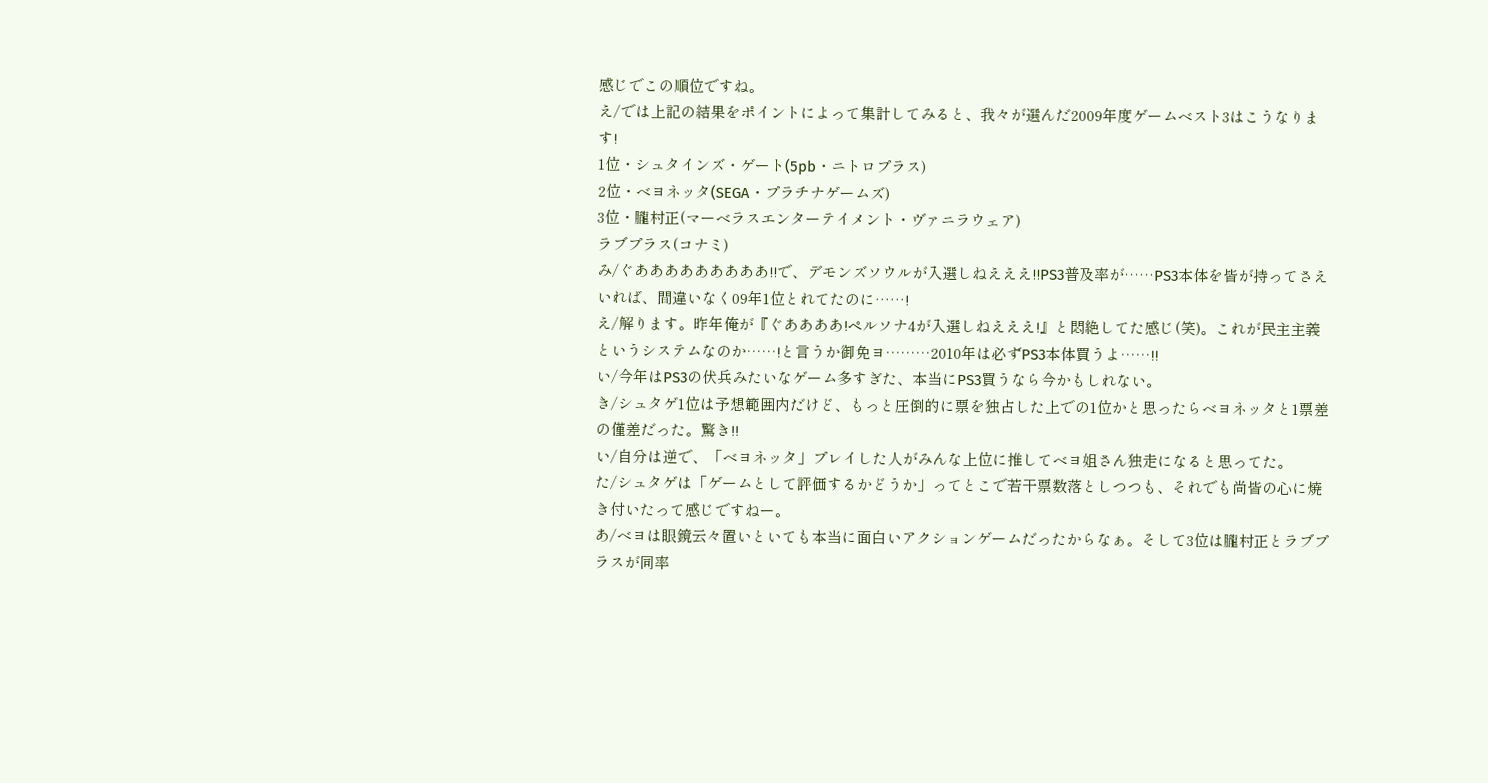感じでこの順位ですね。
え/では上記の結果をポイントによって集計してみると、我々が選んだ2009年度ゲームベスト3はこうなります!
1位・シュタインズ・ゲート(5pb・ニトロプラス)
2位・ベヨネッタ(SEGA・プラチナゲームズ)
3位・朧村正(マーベラスエンターテイメント・ヴァニラウェア)
ラブプラス(コナミ)
み/ぐあああああああああ!!で、デモンズソウルが入選しねえええ!!PS3普及率が……PS3本体を皆が持ってさえいれば、間違いなく09年1位とれてたのに……!
え/解ります。昨年俺が『ぐああああ!ペルソナ4が入選しねえええ!』と悶絶してた感じ(笑)。これが民主主義というシステムなのか……!と言うか御免ヨ………2010年は必ずPS3本体買うよ……!!
い/今年はPS3の伏兵みたいなゲーム多すぎた、本当にPS3買うなら今かもしれない。
き/シュタゲ1位は予想範囲内だけど、もっと圧倒的に票を独占した上での1位かと思ったらベヨネッタと1票差の僅差だった。驚き!!
い/自分は逆で、「ベヨネッタ」プレイした人がみんな上位に推してベヨ姐さん独走になると思ってた。
た/シュタゲは「ゲームとして評価するかどうか」ってとこで若干票数落としつつも、それでも尚皆の心に焼き付いたって感じですねー。
あ/ベヨは眼鏡云々置いといても本当に面白いアクションゲームだったからなぁ。そして3位は朧村正とラブプラスが同率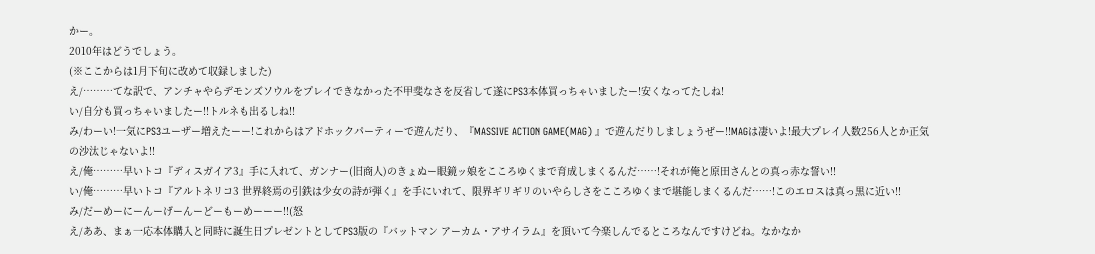かー。
2010年はどうでしょう。
(※ここからは1月下旬に改めて収録しました)
え/………てな訳で、アンチャやらデモンズソウルをプレイできなかった不甲斐なさを反省して遂にPS3本体買っちゃいましたー!安くなってたしね!
い/自分も買っちゃいましたー!!トルネも出るしね!!
み/わーい!一気にPS3ユーザー増えたーー!これからはアドホックパーティーで遊んだり、『MASSIVE ACTION GAME(MAG) 』で遊んだりしましょうぜー!!MAGは凄いよ!最大プレイ人数256人とか正気の沙汰じゃないよ!!
え/俺………早いトコ『ディスガイア3』手に入れて、ガンナー(旧商人)のきょぬー眼鏡ッ娘をこころゆくまで育成しまくるんだ……!それが俺と原田さんとの真っ赤な誓い!!
い/俺………早いトコ『アルトネリコ3 世界終焉の引鉄は少女の詩が弾く』を手にいれて、限界ギリギリのいやらしさをこころゆくまで堪能しまくるんだ……!このエロスは真っ黒に近い!!
み/だーめーにーんーげーんーどーもーめーーー!!(怒
え/ああ、まぁ一応本体購入と同時に誕生日プレゼントとしてPS3版の『バットマン アーカム・アサイラム』を頂いて今楽しんでるところなんですけどね。なかなか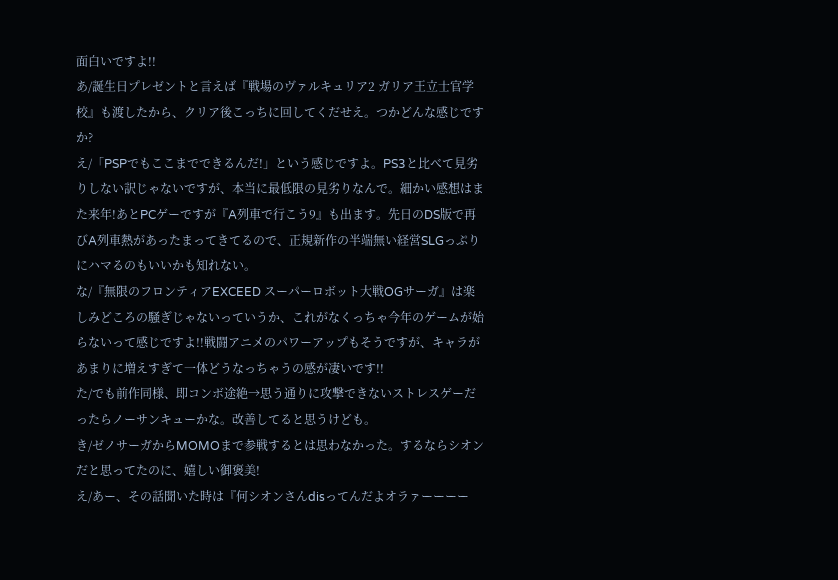面白いですよ!!
あ/誕生日プレゼントと言えば『戦場のヴァルキュリア2 ガリア王立士官学校』も渡したから、クリア後こっちに回してくだせえ。つかどんな感じですか?
え/「PSPでもここまでできるんだ!」という感じですよ。PS3と比べて見劣りしない訳じゃないですが、本当に最低限の見劣りなんで。細かい感想はまた来年!あとPCゲーですが『A列車で行こう9』も出ます。先日のDS版で再びA列車熱があったまってきてるので、正規新作の半端無い経営SLGっぷりにハマるのもいいかも知れない。
な/『無限のフロンティアEXCEED スーパーロボット大戦OGサーガ』は楽しみどころの騒ぎじゃないっていうか、これがなくっちゃ今年のゲームが始らないって感じですよ!!戦闘アニメのパワーアップもそうですが、キャラがあまりに増えすぎて一体どうなっちゃうの感が凄いです!!
た/でも前作同様、即コンボ途絶→思う通りに攻撃できないストレスゲーだったらノーサンキューかな。改善してると思うけども。
き/ゼノサーガからMOMOまで参戦するとは思わなかった。するならシオンだと思ってたのに、嬉しい御褒美!
え/あー、その話聞いた時は『何シオンさんdisってんだよオラァーーーー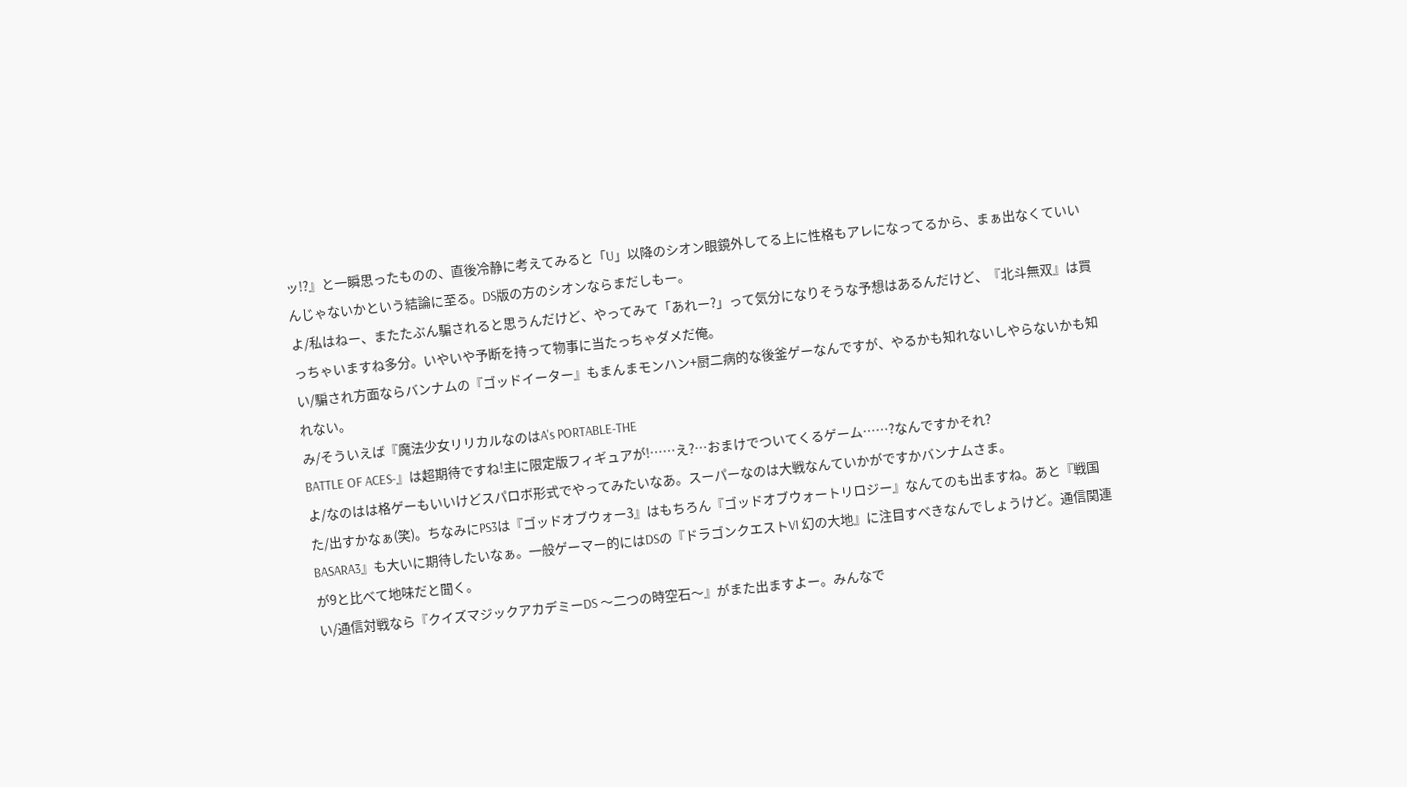ッ!?』と一瞬思ったものの、直後冷静に考えてみると「U」以降のシオン眼鏡外してる上に性格もアレになってるから、まぁ出なくていいんじゃないかという結論に至る。DS版の方のシオンならまだしもー。
よ/私はねー、またたぶん騙されると思うんだけど、やってみて「あれー?」って気分になりそうな予想はあるんだけど、『北斗無双』は買っちゃいますね多分。いやいや予断を持って物事に当たっちゃダメだ俺。
い/騙され方面ならバンナムの『ゴッドイーター』もまんまモンハン+厨二病的な後釜ゲーなんですが、やるかも知れないしやらないかも知れない。
み/そういえば『魔法少女リリカルなのはA's PORTABLE-THE
BATTLE OF ACES-』は超期待ですね!主に限定版フィギュアが!……え?…おまけでついてくるゲーム……?なんですかそれ?
よ/なのはは格ゲーもいいけどスパロボ形式でやってみたいなあ。スーパーなのは大戦なんていかがですかバンナムさま。
た/出すかなぁ(笑)。ちなみにPS3は『ゴッドオブウォー3』はもちろん『ゴッドオブウォートリロジー』なんてのも出ますね。あと『戦国BASARA3』も大いに期待したいなぁ。一般ゲーマー的にはDSの『ドラゴンクエストVI 幻の大地』に注目すべきなんでしょうけど。通信関連が9と比べて地味だと聞く。
い/通信対戦なら『クイズマジックアカデミーDS 〜二つの時空石〜』がまた出ますよー。みんなで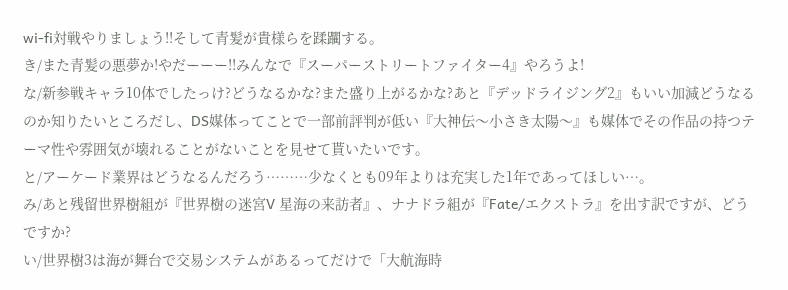wi-fi対戦やりましょう!!そして青髪が貴様らを蹂躙する。
き/また青髪の悪夢か!やだーーー!!みんなで『スーパーストリートファイター4』やろうよ!
な/新参戦キャラ10体でしたっけ?どうなるかな?また盛り上がるかな?あと『デッドライジング2』もいい加減どうなるのか知りたいところだし、DS媒体ってことで一部前評判が低い『大神伝〜小さき太陽〜』も媒体でその作品の持つテーマ性や雰囲気が壊れることがないことを見せて貰いたいです。
と/アーケード業界はどうなるんだろう………少なくとも09年よりは充実した1年であってほしい…。
み/あと残留世界樹組が『世界樹の迷宮V 星海の来訪者』、ナナドラ組が『Fate/エクストラ』を出す訳ですが、どうですか?
い/世界樹3は海が舞台で交易システムがあるってだけで「大航海時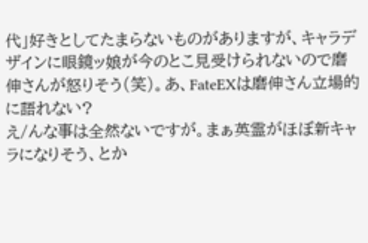代」好きとしてたまらないものがありますが、キャラデザインに眼鏡ッ娘が今のとこ見受けられないので磨伸さんが怒りそう(笑)。あ、FateEXは磨伸さん立場的に語れない?
え/んな事は全然ないですが。まぁ英霊がほぼ新キャラになりそう、とか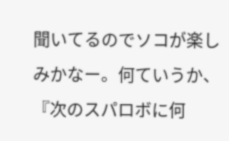聞いてるのでソコが楽しみかなー。何ていうか、『次のスパロボに何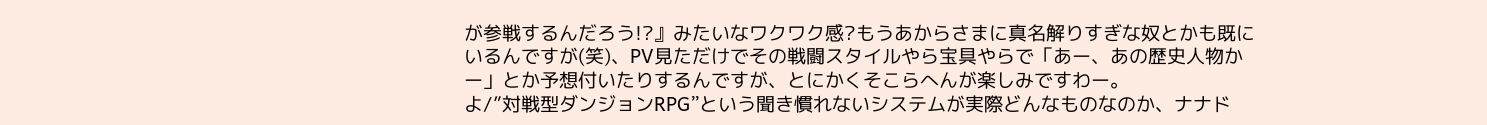が参戦するんだろう!?』みたいなワクワク感?もうあからさまに真名解りすぎな奴とかも既にいるんですが(笑)、PV見ただけでその戦闘スタイルやら宝具やらで「あー、あの歴史人物かー」とか予想付いたりするんですが、とにかくそこらへんが楽しみですわー。
よ/”対戦型ダンジョンRPG”という聞き慣れないシステムが実際どんなものなのか、ナナド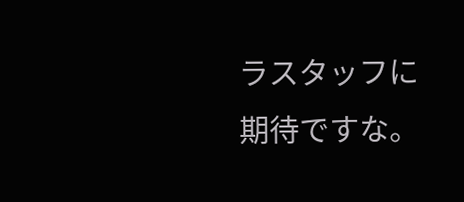ラスタッフに期待ですな。